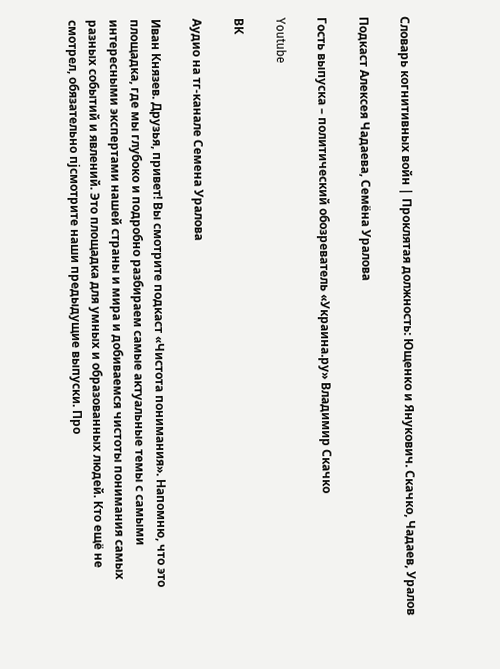Словарь когнитивных войн | Проклятая должность: Ющенко и Янукович. Скачко, Чадаев, Уралов

Подкаст Алексея Чадаева, Семёна Уралова

Гость выпуска – политический обозреватель «Украина.ру» Владимир Скачко

Youtube

ВК

Аудио на тг-канале Семена Уралова

Иван Князев. Друзья, привет! Вы смотрите подкаст «Чистота понимания». Напомню, что это площадка, где мы глубоко и подробно разбираем самые актуальные темы с самыми интересными экспертами нашей страны и мира и добиваемся чистоты понимания самых разных событий и явлений. Это площадка для умных и образованных людей. Кто ещё не смотрел, обязательно пjсмотрите наши предыдущие выпуски. Про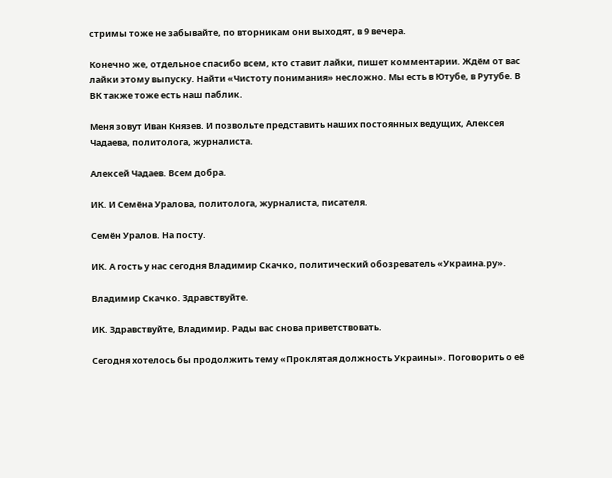стримы тоже не забывайте, по вторникам они выходят, в 9 вечера.

Конечно же, отдельное спасибо всем, кто ставит лайки, пишет комментарии. Ждём от вас лайки этому выпуску. Найти «Чистоту понимания» несложно. Мы есть в Ютубе, в Рутубе. В ВК также тоже есть наш паблик.

Меня зовут Иван Князев. И позвольте представить наших постоянных ведущих, Алексея Чадаева, политолога, журналиста.

Алексей Чадаев. Всем добра.

ИК. И Семёна Уралова, политолога, журналиста, писателя.

Семён Уралов. На посту.

ИК. А гость у нас сегодня Владимир Скачко, политический обозреватель «Украина.ру».

Владимир Скачко. Здравствуйте.

ИК. Здравствуйте, Владимир. Рады вас снова приветствовать.

Сегодня хотелось бы продолжить тему «Проклятая должность Украины». Поговорить о её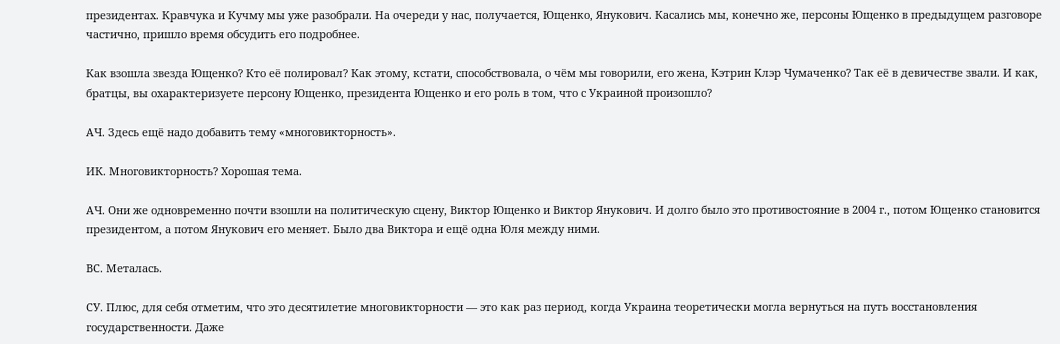президентах. Кравчука и Кучму мы уже разобрали. На очереди у нас, получается, Ющенко, Янукович. Касались мы, конечно же, персоны Ющенко в предыдущем разговоре частично, пришло время обсудить его подробнее.

Как взошла звезда Ющенко? Кто её полировал? Как этому, кстати, способствовала, о чём мы говорили, его жена, Кэтрин Клэр Чумаченко? Так её в девичестве звали. И как, братцы, вы охарактеризуете персону Ющенко, президента Ющенко и его роль в том, что с Украиной произошло?

АЧ. Здесь ещё надо добавить тему «многовикторность».

ИК. Многовикторность? Хорошая тема.

АЧ. Они же одновременно почти взошли на политическую сцену, Виктор Ющенко и Виктор Янукович. И долго было это противостояние в 2004 г., потом Ющенко становится президентом, а потом Янукович его меняет. Было два Виктора и ещё одна Юля между ними.

ВС. Металась.

СУ. Плюс, для себя отметим, что это десятилетие многовикторности — это как раз период, когда Украина теоретически могла вернуться на путь восстановления государственности. Даже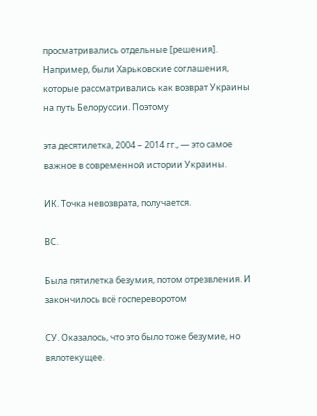просматривались отдельные [решения]. Например, были Харьковские соглашения, которые рассматривались как возврат Украины на путь Белоруссии. Поэтому

эта десятилетка, 2004 – 2014 гг., — это самое важное в современной истории Украины.

ИК. Точка невозврата, получается.

ВС.

Была пятилетка безумия, потом отрезвления. И закончилось всё госпереворотом

СУ. Оказалось, что это было тоже безумие, но вялотекущее.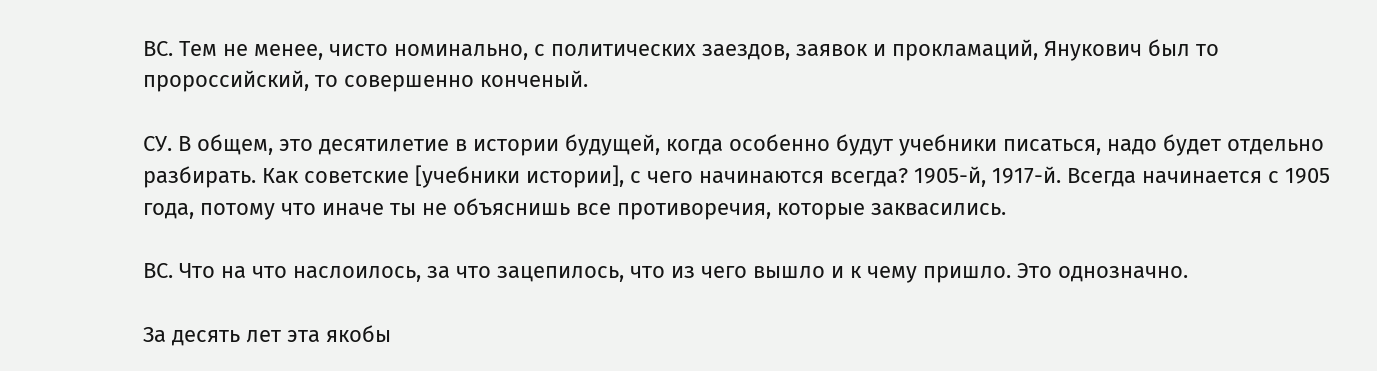ВС. Тем не менее, чисто номинально, с политических заездов, заявок и прокламаций, Янукович был то пророссийский, то совершенно конченый.

СУ. В общем, это десятилетие в истории будущей, когда особенно будут учебники писаться, надо будет отдельно разбирать. Как советские [учебники истории], с чего начинаются всегда? 1905-й, 1917-й. Всегда начинается с 1905 года, потому что иначе ты не объяснишь все противоречия, которые заквасились.

ВС. Что на что наслоилось, за что зацепилось, что из чего вышло и к чему пришло. Это однозначно.

За десять лет эта якобы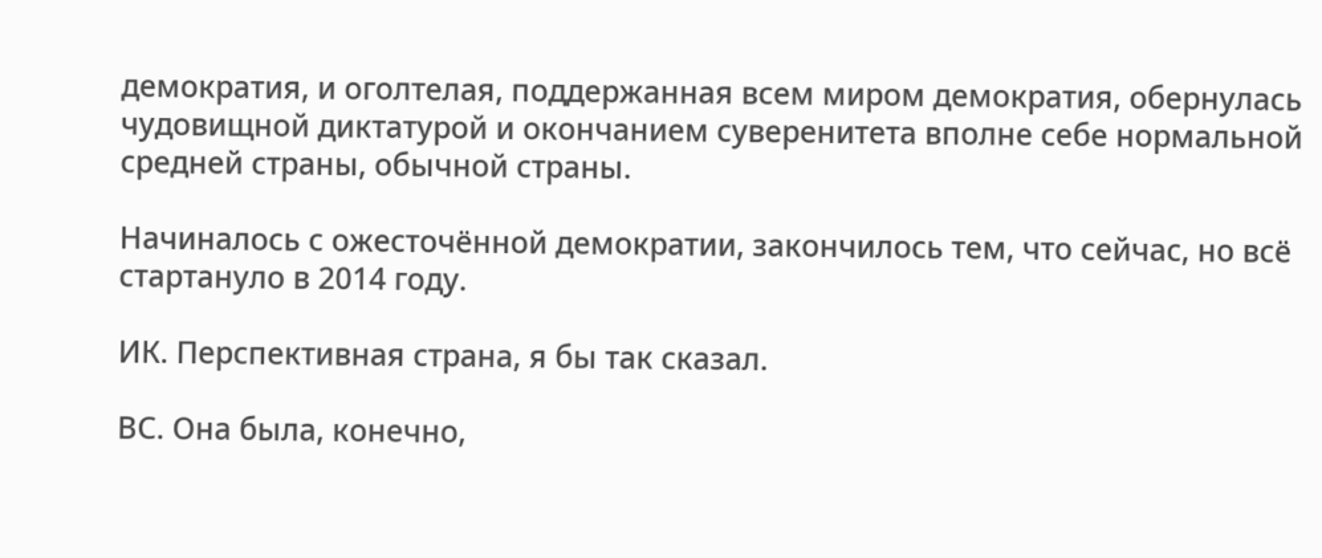демократия, и оголтелая, поддержанная всем миром демократия, обернулась чудовищной диктатурой и окончанием суверенитета вполне себе нормальной средней страны, обычной страны.

Начиналось с ожесточённой демократии, закончилось тем, что сейчас, но всё стартануло в 2014 году.

ИК. Перспективная страна, я бы так сказал.

ВС. Она была, конечно,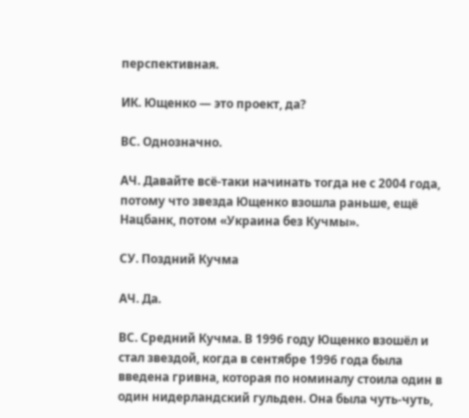перспективная.

ИК. Ющенко — это проект, да?

ВС. Однозначно.

АЧ. Давайте всё-таки начинать тогда не с 2004 года, потому что звезда Ющенко взошла раньше, ещё Нацбанк, потом «Украина без Кучмы».

СУ. Поздний Кучма

АЧ. Да.

ВС. Средний Кучма. В 1996 году Ющенко взошёл и стал звездой, когда в сентябре 1996 года была введена гривна, которая по номиналу стоила один в один нидерландский гульден. Она была чуть-чуть,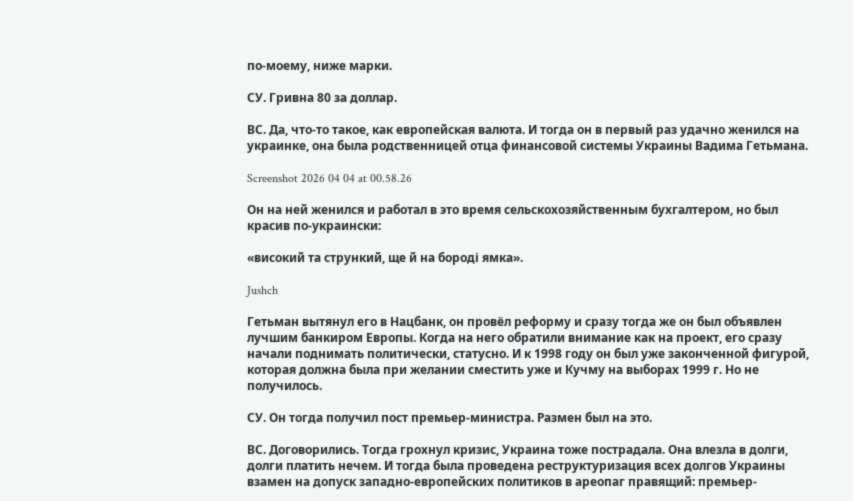по-моему, ниже марки.

СУ. Гривна 80 за доллар.

ВС. Да, что-то такое, как европейская валюта. И тогда он в первый раз удачно женился на украинке, она была родственницей отца финансовой системы Украины Вадима Гетьмана.

Screenshot 2026 04 04 at 00.58.26

Он на ней женился и работал в это время сельскохозяйственным бухгалтером, но был красив по-украински:

«високий та стрункий, ще й на бороді ямка».

Jushch

Гетьман вытянул его в Нацбанк, он провёл реформу и сразу тогда же он был объявлен лучшим банкиром Европы. Когда на него обратили внимание как на проект, его сразу начали поднимать политически, статусно. И к 1998 году он был уже законченной фигурой, которая должна была при желании сместить уже и Кучму на выборах 1999 г. Но не получилось.

СУ. Он тогда получил пост премьер-министра. Размен был на это.

ВС. Договорились. Тогда грохнул кризис, Украина тоже пострадала. Она влезла в долги, долги платить нечем. И тогда была проведена реструктуризация всех долгов Украины взамен на допуск западно-европейских политиков в ареопаг правящий: премьер-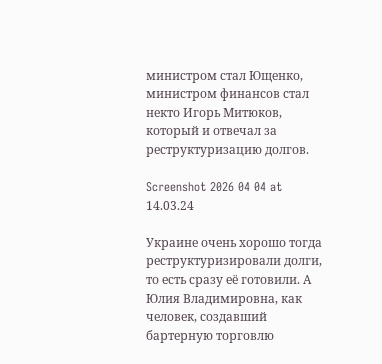министром стал Ющенко, министром финансов стал некто Игорь Митюков, который и отвечал за реструктуризацию долгов.

Screenshot 2026 04 04 at 14.03.24

Украине очень хорошо тогда реструктуризировали долги, то есть сразу её готовили. А Юлия Владимировна, как человек, создавший бартерную торговлю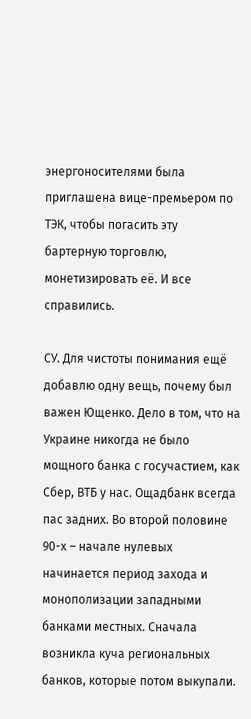энергоносителями была приглашена вице-премьером по ТЭК, чтобы погасить эту бартерную торговлю, монетизировать её. И все справились.

СУ. Для чистоты понимания ещё добавлю одну вещь, почему был важен Ющенко. Дело в том, что на Украине никогда не было мощного банка с госучастием, как Сбер, ВТБ у нас. Ощадбанк всегда пас задних. Во второй половине 90-х – начале нулевых начинается период захода и монополизации западными банками местных. Сначала возникла куча региональных банков, которые потом выкупали.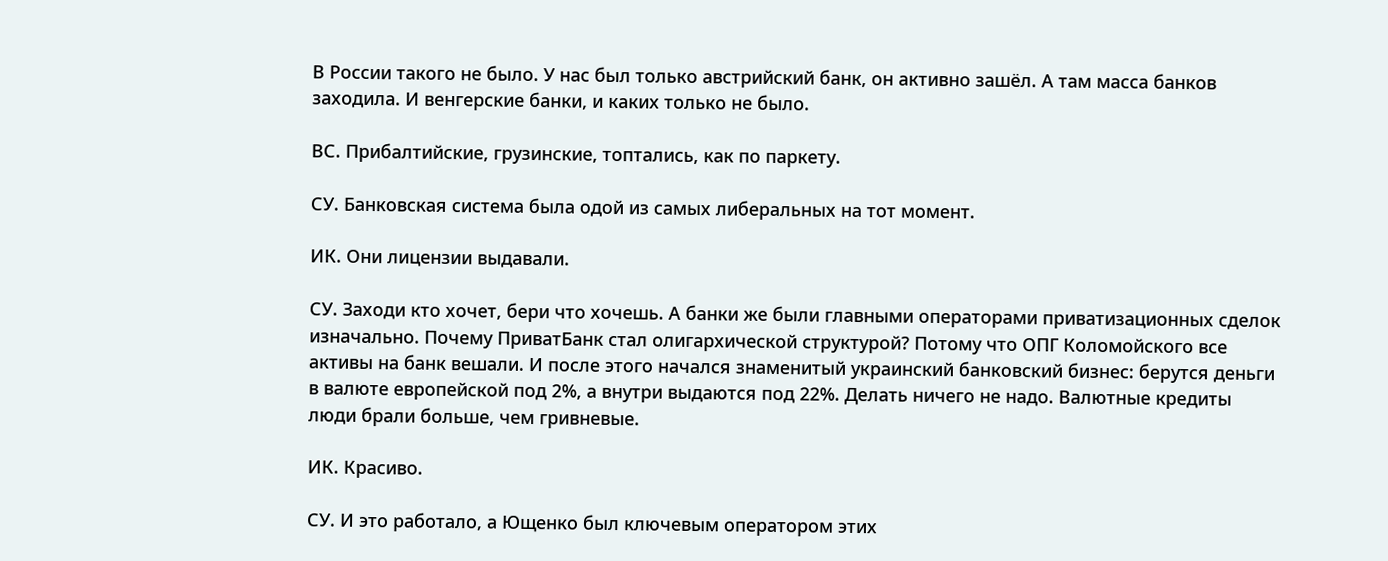В России такого не было. У нас был только австрийский банк, он активно зашёл. А там масса банков заходила. И венгерские банки, и каких только не было.

ВС. Прибалтийские, грузинские, топтались, как по паркету.

СУ. Банковская система была одой из самых либеральных на тот момент.

ИК. Они лицензии выдавали.

СУ. Заходи кто хочет, бери что хочешь. А банки же были главными операторами приватизационных сделок изначально. Почему ПриватБанк стал олигархической структурой? Потому что ОПГ Коломойского все активы на банк вешали. И после этого начался знаменитый украинский банковский бизнес: берутся деньги в валюте европейской под 2%, а внутри выдаются под 22%. Делать ничего не надо. Валютные кредиты люди брали больше, чем гривневые.

ИК. Красиво.

СУ. И это работало, а Ющенко был ключевым оператором этих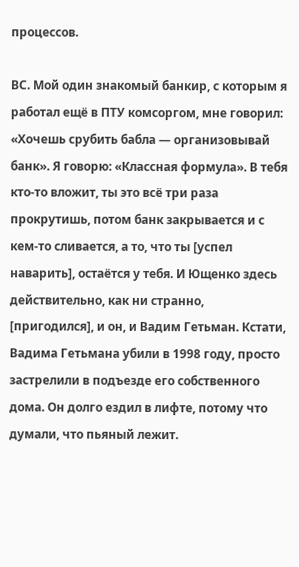процессов.

ВС. Мой один знакомый банкир, с которым я работал ещё в ПТУ комсоргом, мне говорил: «Хочешь срубить бабла — организовывай банк». Я говорю: «Классная формула». В тебя кто-то вложит, ты это всё три раза прокрутишь, потом банк закрывается и с кем-то сливается, а то, что ты [успел наварить], остаётся у тебя. И Ющенко здесь действительно, как ни странно, [пригодился], и он, и Вадим Гетьман. Кстати, Вадима Гетьмана убили в 1998 году, просто застрелили в подъезде его собственного дома. Он долго ездил в лифте, потому что думали, что пьяный лежит.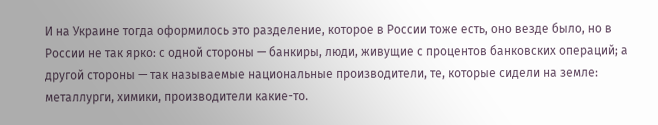И на Украине тогда оформилось это разделение, которое в России тоже есть, оно везде было, но в России не так ярко: с одной стороны — банкиры, люди, живущие с процентов банковских операций; а другой стороны — так называемые национальные производители, те, которые сидели на земле: металлурги, химики, производители какие-то.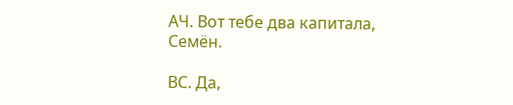АЧ. Вот тебе два капитала, Семён.

ВС. Да,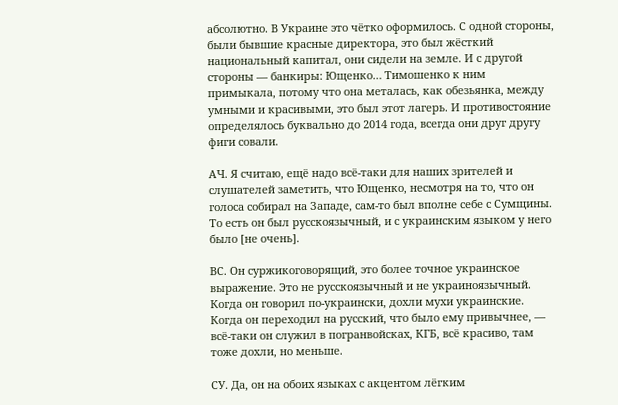абсолютно. В Украине это чётко оформилось. С одной стороны, были бывшие красные директора, это был жёсткий национальный капитал, они сидели на земле. И с другой стороны — банкиры: Ющенко… Тимошенко к ним примыкала, потому что она металась, как обезьянка, между умными и красивыми, это был этот лагерь. И противостояние определялось буквально до 2014 года, всегда они друг другу фиги совали.

АЧ. Я считаю, ещё надо всё-таки для наших зрителей и слушателей заметить, что Ющенко, несмотря на то, что он голоса собирал на Западе, сам-то был вполне себе с Сумщины. То есть он был русскоязычный, и с украинским языком у него было [не очень].

ВС. Он суржикоговорящий, это более точное украинское выражение. Это не русскоязычный и не украиноязычный. Когда он говорил по-украински, дохли мухи украинские. Когда он переходил на русский, что было ему привычнее, — всё-таки он служил в погранвойсках, КГБ, всё красиво, там тоже дохли, но меньше.

СУ. Да, он на обоих языках с акцентом лёгким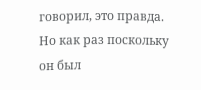говорил, это правда. Но как раз поскольку он был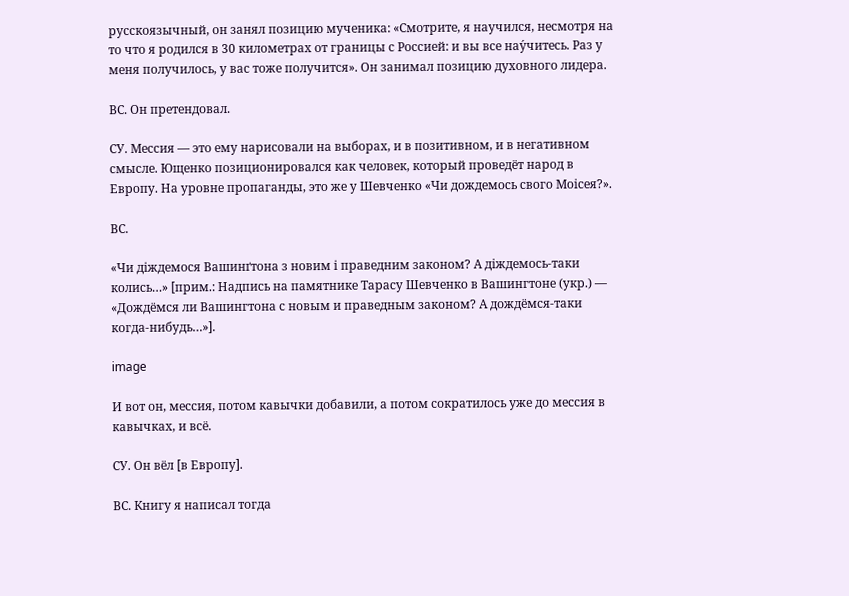русскоязычный, он занял позицию мученика: «Смотрите, я научился, несмотря на то что я родился в 30 километрах от границы с Россией: и вы все нау́читесь. Раз у меня получилось, у вас тоже получится». Он занимал позицию духовного лидера.

ВС. Он претендовал.

СУ. Мессия — это ему нарисовали на выборах, и в позитивном, и в негативном смысле. Ющенко позиционировался как человек, который проведёт народ в Европу. На уровне пропаганды, это же у Шевченко «Чи дождемось свого Моісея?».

ВС.

«Чи діждемося Вашинґтона з новим і праведним законом? А діждемось-таки колись…» [прим.: Надпись на памятнике Тарасу Шевченко в Вашингтоне (укр.) — «Дождёмся ли Вашингтона с новым и праведным законом? А дождёмся-таки когда-нибудь…»].

image

И вот он, мессия, потом кавычки добавили, а потом сократилось уже до мессия в кавычках, и всё.

СУ. Он вёл [в Европу].

ВС. Книгу я написал тогда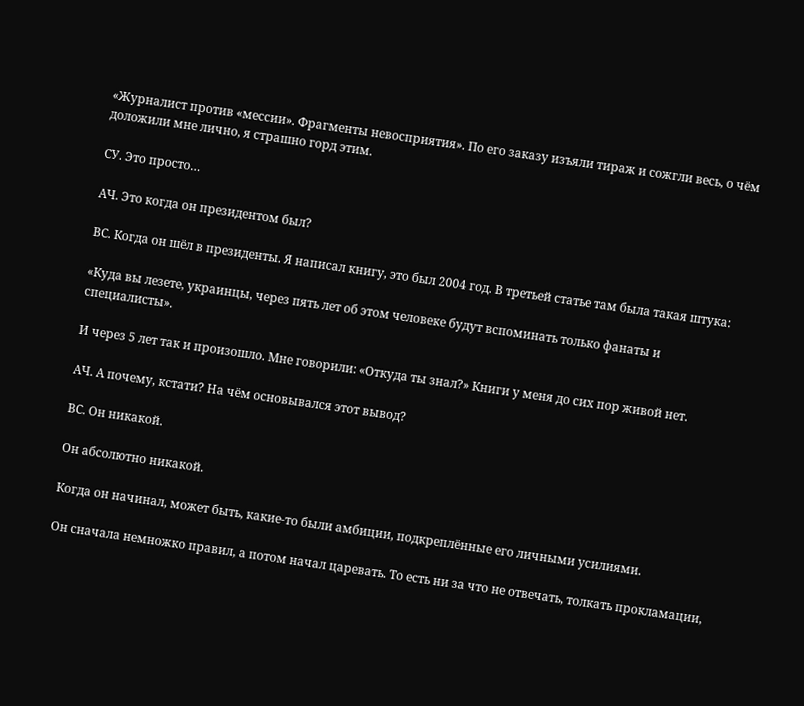«Журналист против «мессии». Фрагменты невосприятия». По его заказу изъяли тираж и сожгли весь, о чём доложили мне лично, я страшно горд этим.

СУ. Это просто…

АЧ. Это когда он президентом был?

ВС. Когда он шёл в президенты. Я написал книгу, это был 2004 год. В третьей статье там была такая штука:

«Куда вы лезете, украинцы, через пять лет об этом человеке будут вспоминать только фанаты и специалисты».

И через 5 лет так и произошло. Мне говорили: «Откуда ты знал?» Книги у меня до сих пор живой нет.

АЧ. А почему, кстати? На чём основывался этот вывод?

ВС. Он никакой.

Он абсолютно никакой.

Когда он начинал, может быть, какие-то были амбиции, подкреплённые его личными усилиями.

Он сначала немножко правил, а потом начал царевать. То есть ни за что не отвечать, толкать прокламации,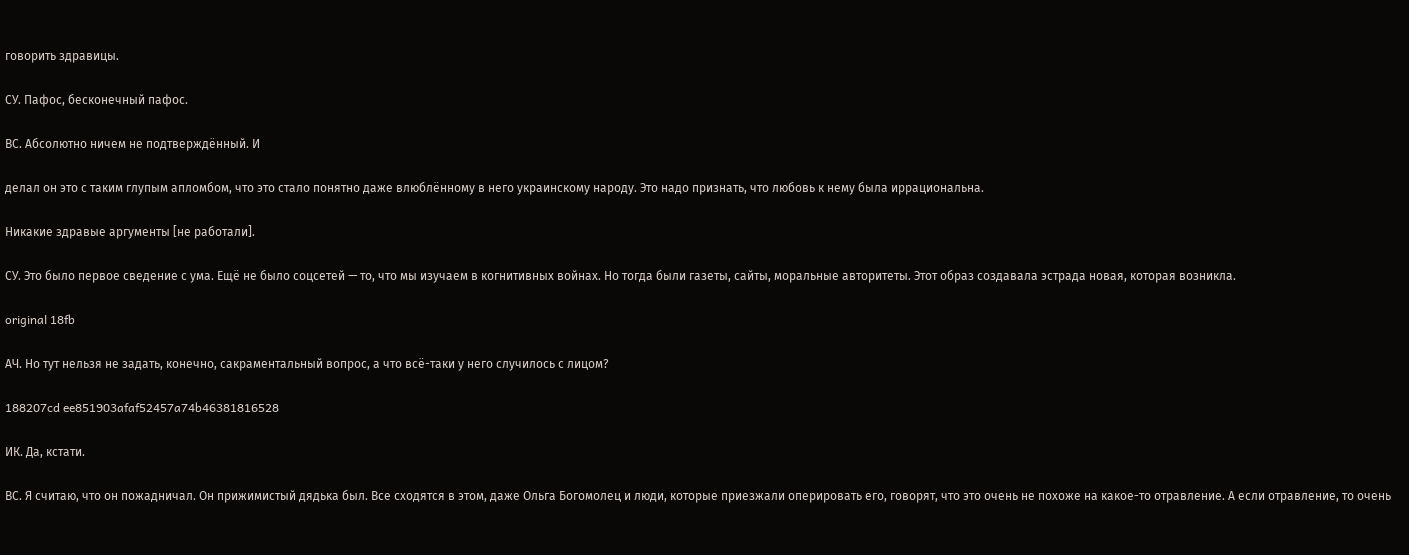говорить здравицы.

СУ. Пафос, бесконечный пафос.

ВС. Абсолютно ничем не подтверждённый. И

делал он это с таким глупым апломбом, что это стало понятно даже влюблённому в него украинскому народу. Это надо признать, что любовь к нему была иррациональна.

Никакие здравые аргументы [не работали].

СУ. Это было первое сведение с ума. Ещё не было соцсетей — то, что мы изучаем в когнитивных войнах. Но тогда были газеты, сайты, моральные авторитеты. Этот образ создавала эстрада новая, которая возникла.

original 18fb

АЧ. Но тут нельзя не задать, конечно, сакраментальный вопрос, а что всё-таки у него случилось с лицом?

188207cd ee851903afaf52457a74b46381816528

ИК. Да, кстати.

ВС. Я считаю, что он пожадничал. Он прижимистый дядька был. Все сходятся в этом, даже Ольга Богомолец и люди, которые приезжали оперировать его, говорят, что это очень не похоже на какое-то отравление. А если отравление, то очень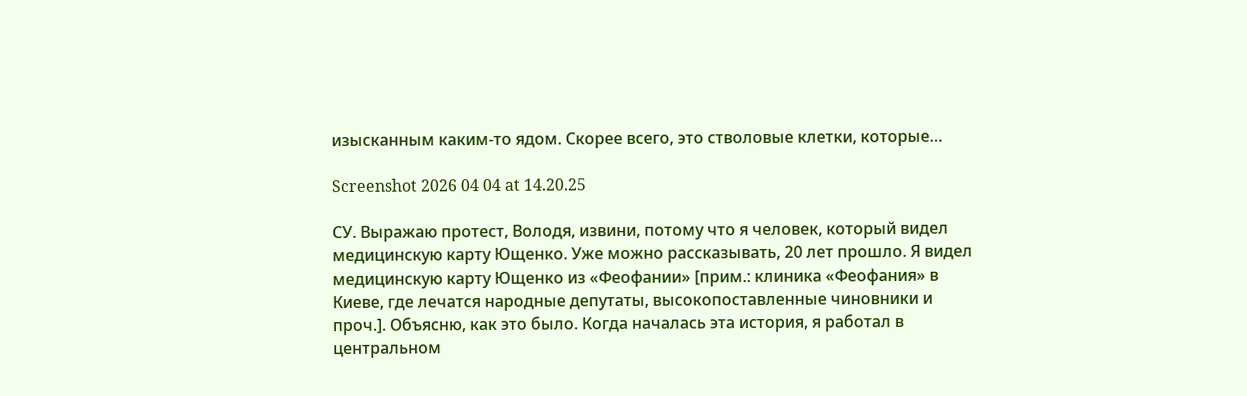изысканным каким-то ядом. Скорее всего, это стволовые клетки, которые…

Screenshot 2026 04 04 at 14.20.25

СУ. Выражаю протест, Володя, извини, потому что я человек, который видел медицинскую карту Ющенко. Уже можно рассказывать, 20 лет прошло. Я видел медицинскую карту Ющенко из «Феофании» [прим.: клиника «Феофания» в Киеве, где лечатся народные депутаты, высокопоставленные чиновники и проч.]. Объясню, как это было. Когда началась эта история, я работал в центральном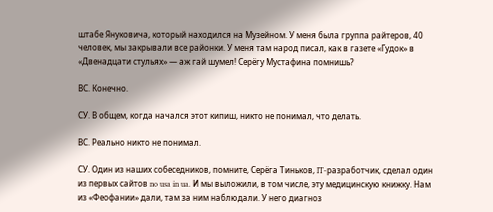штабе Януковича, который находился на Музейном. У меня была группа райтеров, 40 человек, мы закрывали все районки. У меня там народ писал, как в газете «Гудок» в «Двенадцати стульях» — аж гай шумел! Серёгу Мустафина помнишь?

ВС. Конечно.

СУ. В общем, когда начался этот кипиш, никто не понимал, что делать.

ВС. Реально никто не понимал.

СУ. Один из наших собеседников, помните, Серёга Тиньков, IT-разработчик, сделал один из первых сайтов no usa in ua. И мы выложили, в том числе, эту медицинскую книжку. Нам из «Феофании» дали, там за ним наблюдали. У него диагноз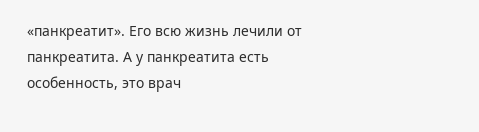«панкреатит». Его всю жизнь лечили от панкреатита. А у панкреатита есть особенность, это врач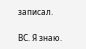записал.

ВС. Я знаю.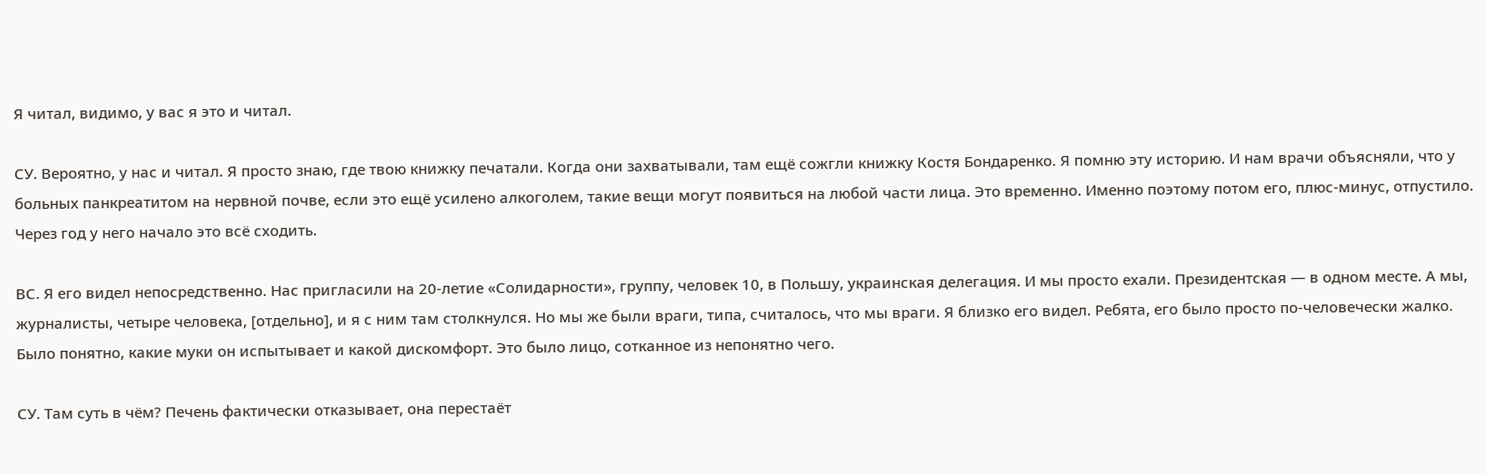Я читал, видимо, у вас я это и читал.

СУ. Вероятно, у нас и читал. Я просто знаю, где твою книжку печатали. Когда они захватывали, там ещё сожгли книжку Костя Бондаренко. Я помню эту историю. И нам врачи объясняли, что у больных панкреатитом на нервной почве, если это ещё усилено алкоголем, такие вещи могут появиться на любой части лица. Это временно. Именно поэтому потом его, плюс-минус, отпустило. Через год у него начало это всё сходить.

ВС. Я его видел непосредственно. Нас пригласили на 20-летие «Солидарности», группу, человек 10, в Польшу, украинская делегация. И мы просто ехали. Президентская — в одном месте. А мы, журналисты, четыре человека, [отдельно], и я с ним там столкнулся. Но мы же были враги, типа, считалось, что мы враги. Я близко его видел. Ребята, его было просто по-человечески жалко. Было понятно, какие муки он испытывает и какой дискомфорт. Это было лицо, сотканное из непонятно чего.

СУ. Там суть в чём? Печень фактически отказывает, она перестаёт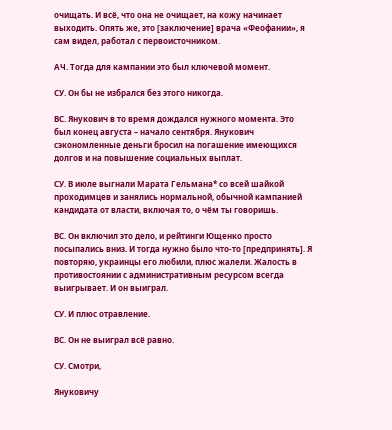очищать. И всё, что она не очищает, на кожу начинает выходить. Опять же, это [заключение] врача «Феофании», я сам видел, работал с первоисточником.

АЧ. Тогда для кампании это был ключевой момент.

СУ. Он бы не избрался без этого никогда.

ВС. Янукович в то время дождался нужного момента. Это был конец августа – начало сентября. Янукович сэкономленные деньги бросил на погашение имеющихся долгов и на повышение социальных выплат.

СУ. В июле выгнали Марата Гельмана* со всей шайкой проходимцев и занялись нормальной, обычной кампанией кандидата от власти, включая то, о чём ты говоришь.

ВС. Он включил это дело, и рейтинги Ющенко просто посыпались вниз. И тогда нужно было что-то [предпринять]. Я повторяю, украинцы его любили, плюс жалели. Жалость в противостоянии с административным ресурсом всегда выигрывает. И он выиграл.

СУ. И плюс отравление.

ВС. Он не выиграл всё равно.

СУ. Смотри,

Януковичу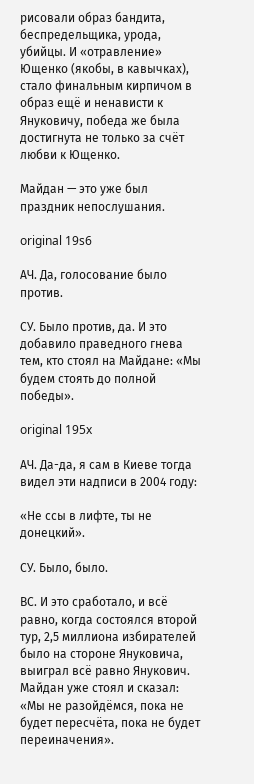рисовали образ бандита, беспредельщика, урода, убийцы. И «отравление» Ющенко (якобы, в кавычках), стало финальным кирпичом в образ ещё и ненависти к Януковичу, победа же была достигнута не только за счёт любви к Ющенко.

Майдан — это уже был праздник непослушания.

original 19s6

АЧ. Да, голосование было против.

СУ. Было против, да. И это добавило праведного гнева тем, кто стоял на Майдане: «Мы будем стоять до полной победы».

original 195x

АЧ. Да-да, я сам в Киеве тогда видел эти надписи в 2004 году:

«Не ссы в лифте, ты не донецкий».

СУ. Было, было.

ВС. И это сработало, и всё равно, когда состоялся второй тур, 2,5 миллиона избирателей было на стороне Януковича, выиграл всё равно Янукович. Майдан уже стоял и сказал: «Мы не разойдёмся, пока не будет пересчёта, пока не будет переиначения».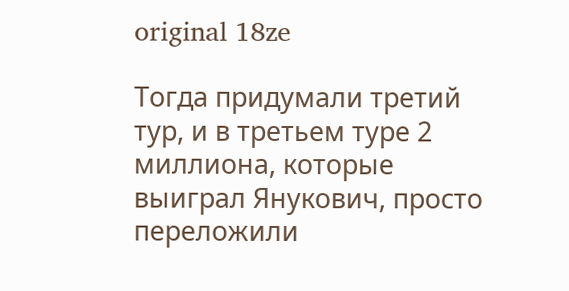original 18ze

Тогда придумали третий тур, и в третьем туре 2 миллиона, которые выиграл Янукович, просто переложили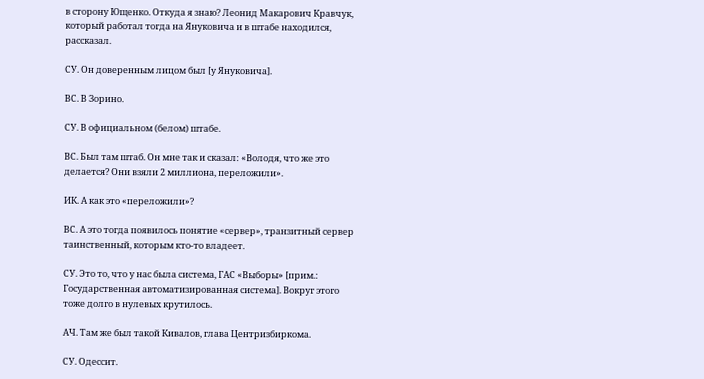в сторону Ющенко. Откуда я знаю? Леонид Макарович Кравчук, который работал тогда на Януковича и в штабе находился, рассказал.

СУ. Он доверенным лицом был [у Януковича].

ВС. В Зорино.

СУ. В официальном (белом) штабе.

ВС. Был там штаб. Он мне так и сказал: «Володя, что же это делается? Они взяли 2 миллиона, переложили».

ИК. А как это «переложили»?

ВС. А это тогда появилось понятие «сервер», транзитный сервер таинственный, которым кто-то владеет.

СУ. Это то, что у нас была система, ГАС «Выборы» [прим.: Государственная автоматизированная система]. Вокруг этого тоже долго в нулевых крутилось.

АЧ. Там же был такой Кивалов, глава Центризбиркома.

СУ. Одессит.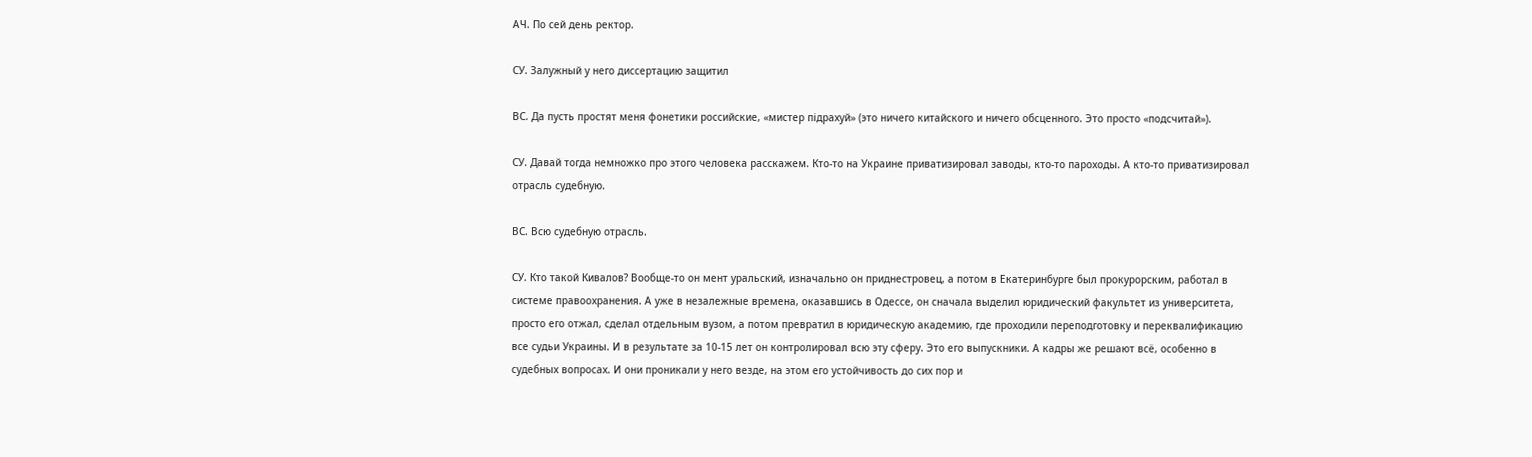АЧ. По сей день ректор.

СУ. Залужный у него диссертацию защитил

ВС. Да пусть простят меня фонетики российские, «мистер підрахуй» (это ничего китайского и ничего обсценного. Это просто «подсчитай»).

СУ. Давай тогда немножко про этого человека расскажем. Кто-то на Украине приватизировал заводы, кто-то пароходы. А кто-то приватизировал отрасль судебную.

ВС. Всю судебную отрасль.

СУ. Кто такой Кивалов? Вообще-то он мент уральский, изначально он приднестровец, а потом в Екатеринбурге был прокурорским, работал в системе правоохранения. А уже в незалежные времена, оказавшись в Одессе, он сначала выделил юридический факультет из университета, просто его отжал, сделал отдельным вузом, а потом превратил в юридическую академию, где проходили переподготовку и переквалификацию все судьи Украины. И в результате за 10-15 лет он контролировал всю эту сферу. Это его выпускники. А кадры же решают всё, особенно в судебных вопросах. И они проникали у него везде, на этом его устойчивость до сих пор и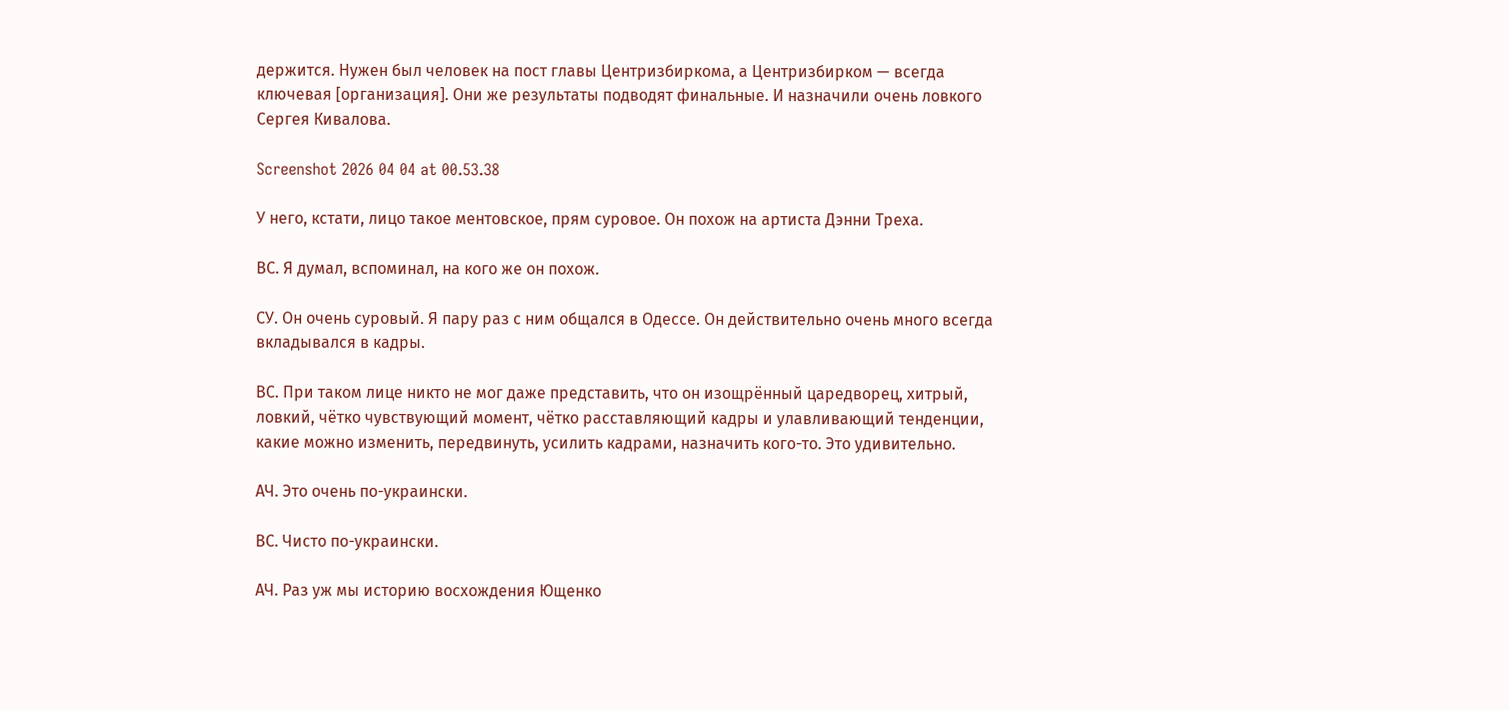держится. Нужен был человек на пост главы Центризбиркома, а Центризбирком — всегда ключевая [организация]. Они же результаты подводят финальные. И назначили очень ловкого Сергея Кивалова.

Screenshot 2026 04 04 at 00.53.38

У него, кстати, лицо такое ментовское, прям суровое. Он похож на артиста Дэнни Треха.

ВС. Я думал, вспоминал, на кого же он похож.

СУ. Он очень суровый. Я пару раз с ним общался в Одессе. Он действительно очень много всегда вкладывался в кадры.

ВС. При таком лице никто не мог даже представить, что он изощрённый царедворец, хитрый, ловкий, чётко чувствующий момент, чётко расставляющий кадры и улавливающий тенденции, какие можно изменить, передвинуть, усилить кадрами, назначить кого-то. Это удивительно.

АЧ. Это очень по-украински.

ВС. Чисто по-украински.

АЧ. Раз уж мы историю восхождения Ющенко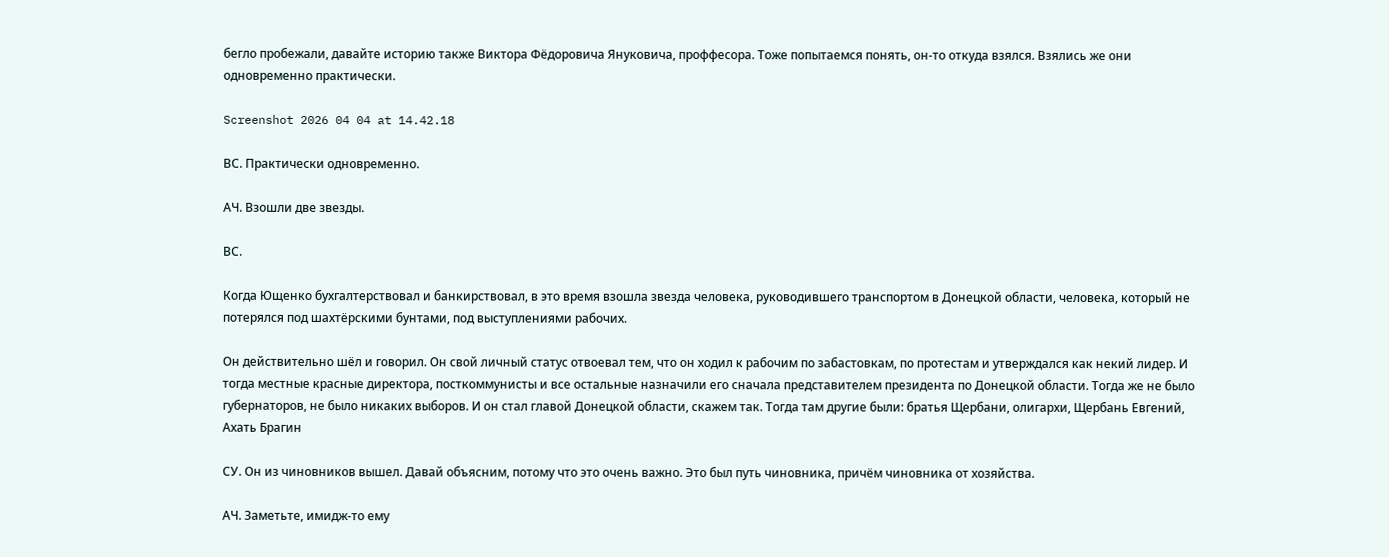бегло пробежали, давайте историю также Виктора Фёдоровича Януковича, проффесора. Тоже попытаемся понять, он-то откуда взялся. Взялись же они одновременно практически.

Screenshot 2026 04 04 at 14.42.18

ВС. Практически одновременно.

АЧ. Взошли две звезды.

ВС.

Когда Ющенко бухгалтерствовал и банкирствовал, в это время взошла звезда человека, руководившего транспортом в Донецкой области, человека, который не потерялся под шахтёрскими бунтами, под выступлениями рабочих.

Он действительно шёл и говорил. Он свой личный статус отвоевал тем, что он ходил к рабочим по забастовкам, по протестам и утверждался как некий лидер. И тогда местные красные директора, посткоммунисты и все остальные назначили его сначала представителем президента по Донецкой области. Тогда же не было губернаторов, не было никаких выборов. И он стал главой Донецкой области, скажем так. Тогда там другие были: братья Щербани, олигархи, Щербань Евгений, Ахать Брагин

СУ. Он из чиновников вышел. Давай объясним, потому что это очень важно. Это был путь чиновника, причём чиновника от хозяйства.

АЧ. Заметьте, имидж-то ему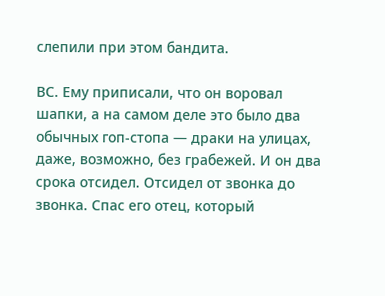слепили при этом бандита.

ВС. Ему приписали, что он воровал шапки, а на самом деле это было два обычных гоп-стопа — драки на улицах, даже, возможно, без грабежей. И он два срока отсидел. Отсидел от звонка до звонка. Спас его отец, который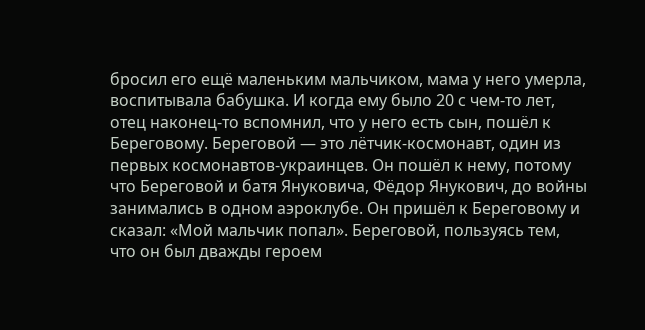бросил его ещё маленьким мальчиком, мама у него умерла, воспитывала бабушка. И когда ему было 20 с чем-то лет, отец наконец-то вспомнил, что у него есть сын, пошёл к Береговому. Береговой — это лётчик-космонавт, один из первых космонавтов-украинцев. Он пошёл к нему, потому что Береговой и батя Януковича, Фёдор Янукович, до войны занимались в одном аэроклубе. Он пришёл к Береговому и сказал: «Мой мальчик попал». Береговой, пользуясь тем, что он был дважды героем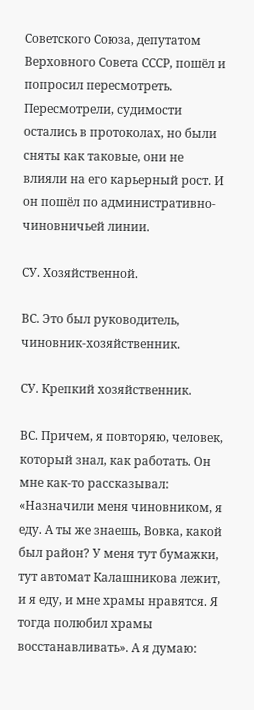Советского Союза, депутатом Верховного Совета СССР, пошёл и попросил пересмотреть. Пересмотрели, судимости остались в протоколах, но были сняты как таковые, они не влияли на его карьерный рост. И он пошёл по административно-чиновничьей линии.

СУ. Хозяйственной.

ВС. Это был руководитель, чиновник-хозяйственник.

СУ. Крепкий хозяйственник.

ВС. Причем, я повторяю, человек, который знал, как работать. Он мне как-то рассказывал: «Назначили меня чиновником, я еду. А ты же знаешь, Вовка, какой был район? У меня тут бумажки, тут автомат Калашникова лежит, и я еду, и мне храмы нравятся. Я тогда полюбил храмы восстанавливать». А я думаю: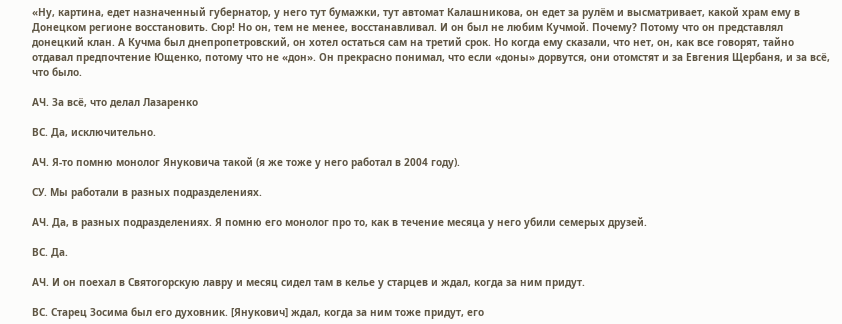«Ну, картина, едет назначенный губернатор, у него тут бумажки, тут автомат Калашникова, он едет за рулём и высматривает, какой храм ему в Донецком регионе восстановить. Сюр! Но он, тем не менее, восстанавливал. И он был не любим Кучмой. Почему? Потому что он представлял донецкий клан. А Кучма был днепропетровский, он хотел остаться сам на третий срок. Но когда ему сказали, что нет, он, как все говорят, тайно отдавал предпочтение Ющенко, потому что не «дон». Он прекрасно понимал, что если «доны» дорвутся, они отомстят и за Евгения Щербаня, и за всё, что было.

АЧ. За всё, что делал Лазаренко

ВС. Да, исключительно.

АЧ. Я-то помню монолог Януковича такой (я же тоже у него работал в 2004 году).

СУ. Мы работали в разных подразделениях.

АЧ. Да, в разных подразделениях. Я помню его монолог про то, как в течение месяца у него убили семерых друзей.

ВС. Да.

АЧ. И он поехал в Святогорскую лавру и месяц сидел там в келье у старцев и ждал, когда за ним придут.

ВС. Старец Зосима был его духовник. [Янукович] ждал, когда за ним тоже придут, его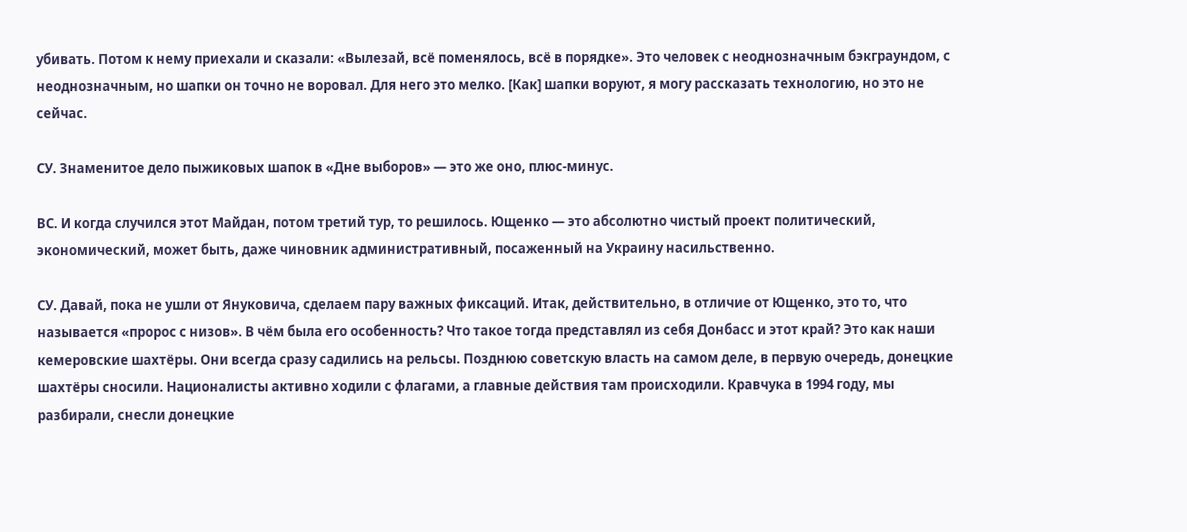убивать. Потом к нему приехали и сказали: «Вылезай, всё поменялось, всё в порядке». Это человек с неоднозначным бэкграундом, с неоднозначным, но шапки он точно не воровал. Для него это мелко. [Как] шапки воруют, я могу рассказать технологию, но это не сейчас.

СУ. Знаменитое дело пыжиковых шапок в «Дне выборов» — это же оно, плюс-минус.

ВС. И когда случился этот Майдан, потом третий тур, то решилось. Ющенко — это абсолютно чистый проект политический, экономический, может быть, даже чиновник административный, посаженный на Украину насильственно.

СУ. Давай, пока не ушли от Януковича, сделаем пару важных фиксаций. Итак, действительно, в отличие от Ющенко, это то, что называется «пророс с низов». В чём была его особенность? Что такое тогда представлял из себя Донбасс и этот край? Это как наши кемеровские шахтёры. Они всегда сразу садились на рельсы. Позднюю советскую власть на самом деле, в первую очередь, донецкие шахтёры сносили. Националисты активно ходили с флагами, а главные действия там происходили. Кравчука в 1994 году, мы разбирали, снесли донецкие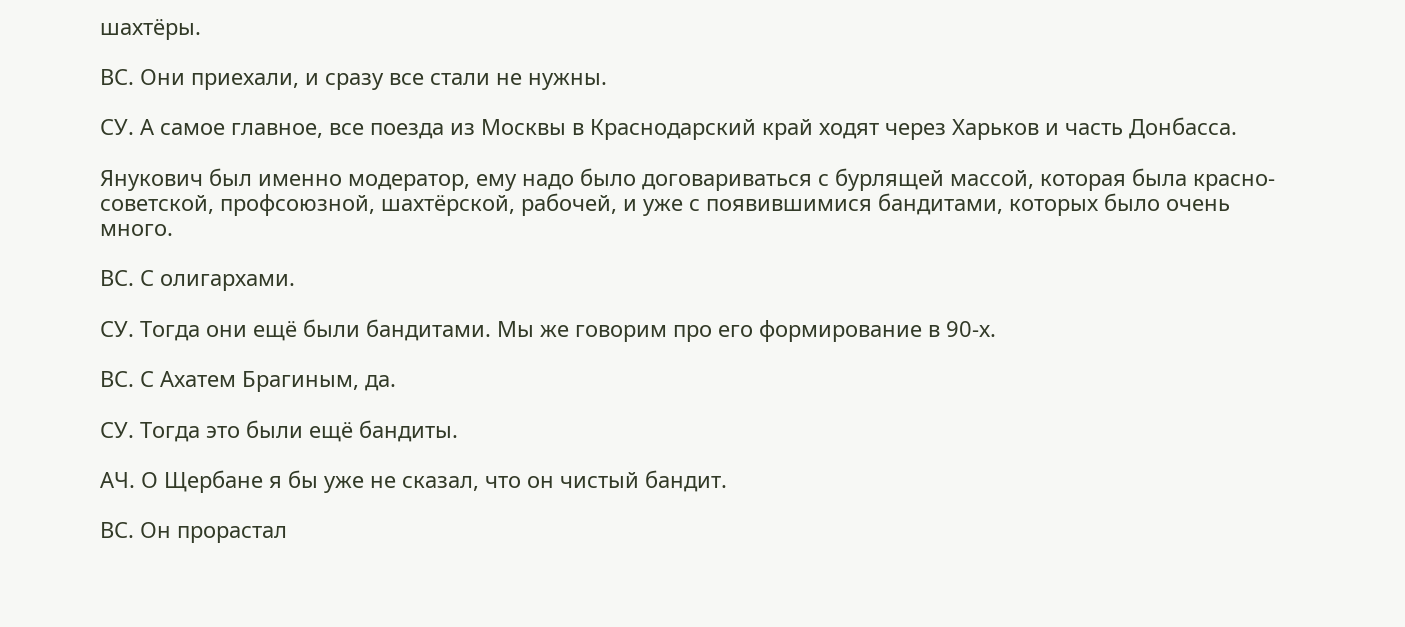шахтёры.

ВС. Они приехали, и сразу все стали не нужны.

СУ. А самое главное, все поезда из Москвы в Краснодарский край ходят через Харьков и часть Донбасса.

Янукович был именно модератор, ему надо было договариваться с бурлящей массой, которая была красно-советской, профсоюзной, шахтёрской, рабочей, и уже с появившимися бандитами, которых было очень много.

ВС. С олигархами.

СУ. Тогда они ещё были бандитами. Мы же говорим про его формирование в 90-х.

ВС. С Ахатем Брагиным, да.

СУ. Тогда это были ещё бандиты.

АЧ. О Щербане я бы уже не сказал, что он чистый бандит.

ВС. Он прорастал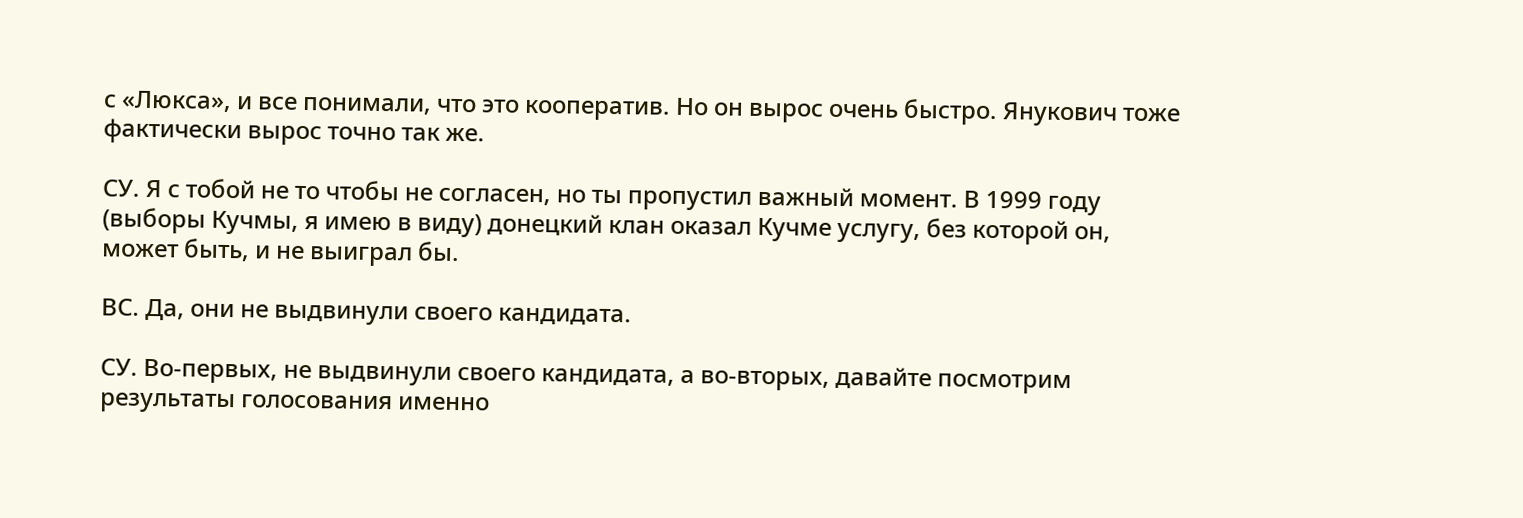с «Люкса», и все понимали, что это кооператив. Но он вырос очень быстро. Янукович тоже фактически вырос точно так же.

СУ. Я с тобой не то чтобы не согласен, но ты пропустил важный момент. В 1999 году (выборы Кучмы, я имею в виду) донецкий клан оказал Кучме услугу, без которой он, может быть, и не выиграл бы.

ВС. Да, они не выдвинули своего кандидата.

СУ. Во-первых, не выдвинули своего кандидата, а во-вторых, давайте посмотрим результаты голосования именно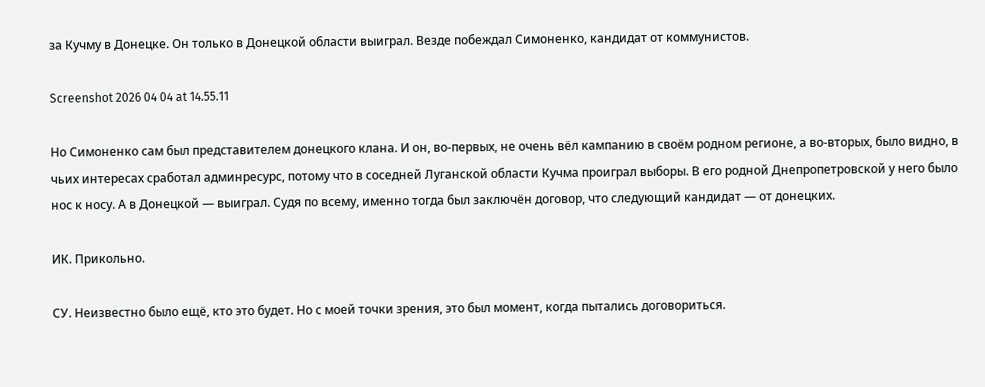за Кучму в Донецке. Он только в Донецкой области выиграл. Везде побеждал Симоненко, кандидат от коммунистов.

Screenshot 2026 04 04 at 14.55.11

Но Симоненко сам был представителем донецкого клана. И он, во-первых, не очень вёл кампанию в своём родном регионе, а во-вторых, было видно, в чьих интересах сработал админресурс, потому что в соседней Луганской области Кучма проиграл выборы. В его родной Днепропетровской у него было нос к носу. А в Донецкой — выиграл. Судя по всему, именно тогда был заключён договор, что следующий кандидат — от донецких.

ИК. Прикольно.

СУ. Неизвестно было ещё, кто это будет. Но с моей точки зрения, это был момент, когда пытались договориться.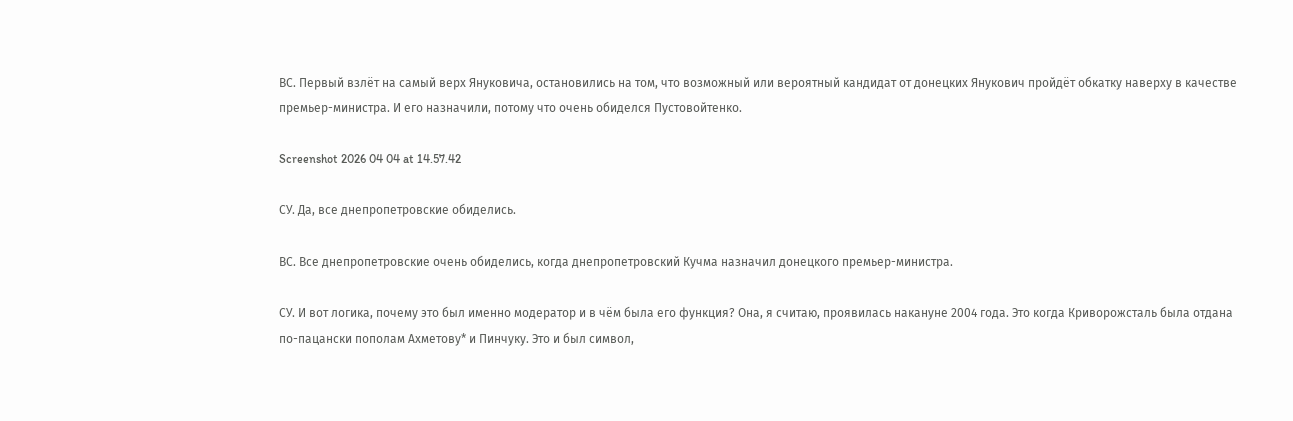ВС. Первый взлёт на самый верх Януковича, остановились на том, что возможный или вероятный кандидат от донецких Янукович пройдёт обкатку наверху в качестве премьер-министра. И его назначили, потому что очень обиделся Пустовойтенко.

Screenshot 2026 04 04 at 14.57.42

СУ. Да, все днепропетровские обиделись.

ВС. Все днепропетровские очень обиделись, когда днепропетровский Кучма назначил донецкого премьер-министра.

СУ. И вот логика, почему это был именно модератор и в чём была его функция? Она, я считаю, проявилась накануне 2004 года. Это когда Криворожсталь была отдана по-пацански пополам Ахметову* и Пинчуку. Это и был символ,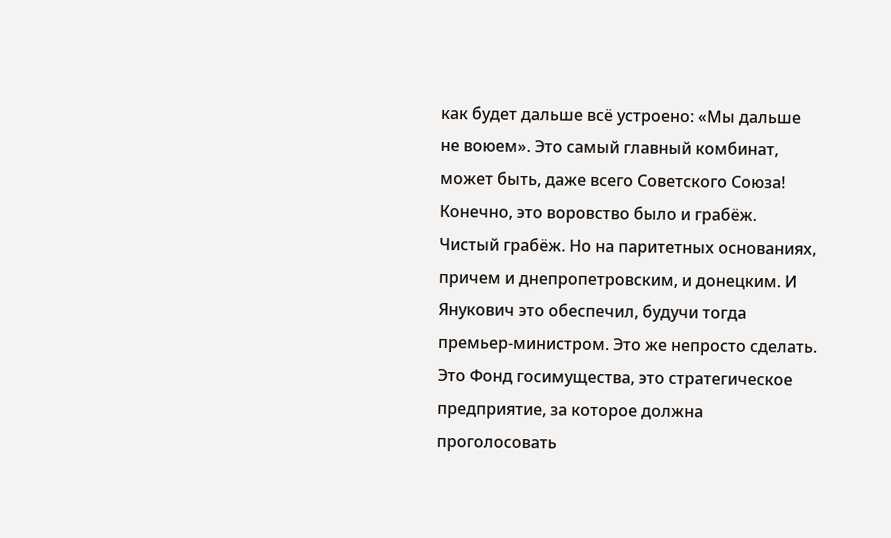как будет дальше всё устроено: «Мы дальше не воюем». Это самый главный комбинат, может быть, даже всего Советского Союза! Конечно, это воровство было и грабёж. Чистый грабёж. Но на паритетных основаниях, причем и днепропетровским, и донецким. И Янукович это обеспечил, будучи тогда премьер-министром. Это же непросто сделать. Это Фонд госимущества, это стратегическое предприятие, за которое должна проголосовать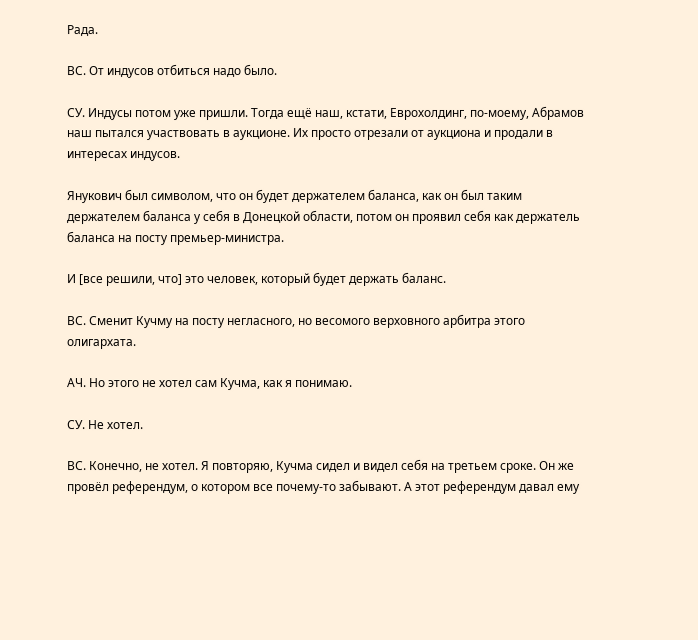Рада.

ВС. От индусов отбиться надо было.

СУ. Индусы потом уже пришли. Тогда ещё наш, кстати, Еврохолдинг, по-моему, Абрамов наш пытался участвовать в аукционе. Их просто отрезали от аукциона и продали в интересах индусов.

Янукович был символом, что он будет держателем баланса, как он был таким держателем баланса у себя в Донецкой области, потом он проявил себя как держатель баланса на посту премьер-министра.

И [все решили, что] это человек, который будет держать баланс.

ВС. Сменит Кучму на посту негласного, но весомого верховного арбитра этого олигархата.

АЧ. Но этого не хотел сам Кучма, как я понимаю.

СУ. Не хотел.

ВС. Конечно, не хотел. Я повторяю, Кучма сидел и видел себя на третьем сроке. Он же провёл референдум, о котором все почему-то забывают. А этот референдум давал ему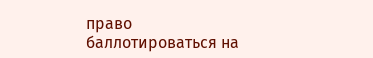право баллотироваться на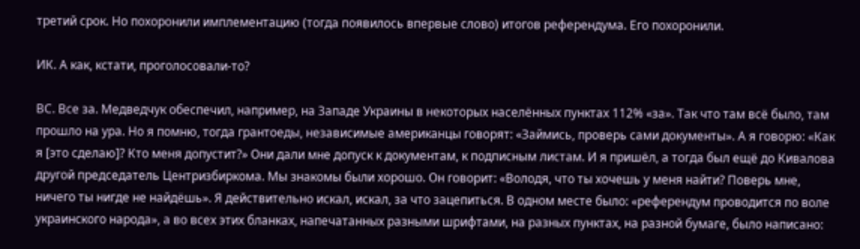третий срок. Но похоронили имплементацию (тогда появилось впервые слово) итогов референдума. Его похоронили.

ИК. А как, кстати, проголосовали-то?

ВС. Все за. Медведчук обеспечил, например, на Западе Украины в некоторых населённых пунктах 112% «за». Так что там всё было, там прошло на ура. Но я помню, тогда грантоеды, независимые американцы говорят: «Займись, проверь сами документы». А я говорю: «Как я [это сделаю]? Кто меня допустит?» Они дали мне допуск к документам, к подписным листам. И я пришёл, а тогда был ещё до Кивалова другой председатель Центризбиркома. Мы знакомы были хорошо. Он говорит: «Володя, что ты хочешь у меня найти? Поверь мне, ничего ты нигде не найдёшь». Я действительно искал, искал, за что зацепиться. В одном месте было: «референдум проводится по воле украинского народа», а во всех этих бланках, напечатанных разными шрифтами, на разных пунктах, на разной бумаге, было написано: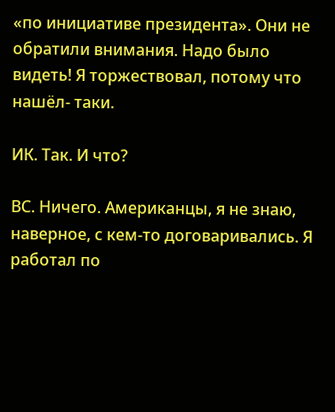«по инициативе президента». Они не обратили внимания. Надо было видеть! Я торжествовал, потому что нашёл- таки.

ИК. Так. И что?

ВС. Ничего. Американцы, я не знаю, наверное, с кем-то договаривались. Я работал по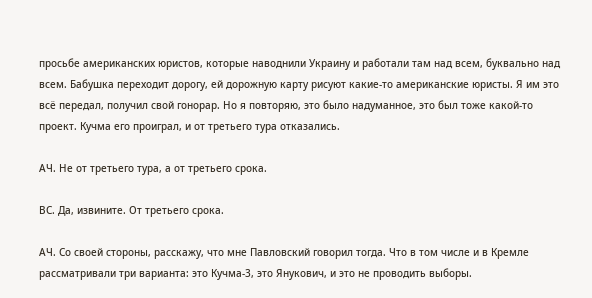просьбе американских юристов, которые наводнили Украину и работали там над всем, буквально над всем. Бабушка переходит дорогу, ей дорожную карту рисуют какие-то американские юристы. Я им это всё передал, получил свой гонорар. Но я повторяю, это было надуманное, это был тоже какой-то проект. Кучма его проиграл, и от третьего тура отказались.

АЧ. Не от третьего тура, а от третьего срока.

ВС. Да, извините. От третьего срока.

АЧ. Со своей стороны, расскажу, что мне Павловский говорил тогда. Что в том числе и в Кремле рассматривали три варианта: это Кучма-3, это Янукович, и это не проводить выборы.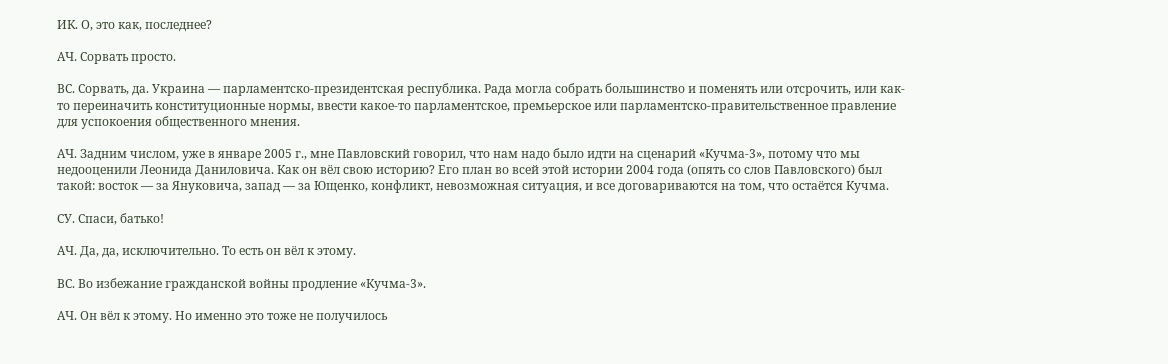ИК. О, это как, последнее?

АЧ. Сорвать просто.

ВС. Сорвать, да. Украина — парламентско-президентская республика. Рада могла собрать большинство и поменять или отсрочить, или как-то переиначить конституционные нормы, ввести какое-то парламентское, премьерское или парламентско-правительственное правление для успокоения общественного мнения.

АЧ. Задним числом, уже в январе 2005 г., мне Павловский говорил, что нам надо было идти на сценарий «Кучма-3», потому что мы недооценили Леонида Даниловича. Как он вёл свою историю? Его план во всей этой истории 2004 года (опять со слов Павловского) был такой: восток — за Януковича, запад — за Ющенко, конфликт, невозможная ситуация, и все договариваются на том, что остаётся Кучма.

СУ. Спаси, батько!

АЧ. Да, да, исключительно. То есть он вёл к этому.

ВС. Во избежание гражданской войны продление «Кучма-3».

АЧ. Он вёл к этому. Но именно это тоже не получилось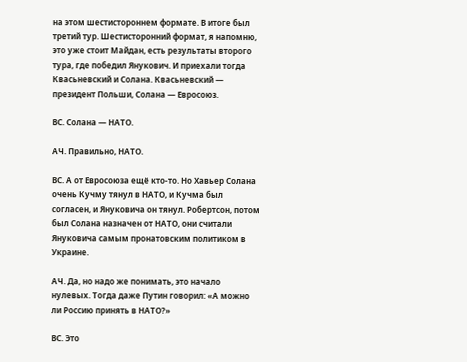на этом шестистороннем формате. В итоге был третий тур. Шестисторонний формат, я напомню, это уже стоит Майдан, есть результаты второго тура, где победил Янукович. И приехали тогда Квасьневский и Солана. Квасьневский — президент Польши, Солана — Евросоюз.

ВС. Солана — НАТО.

АЧ. Правильно, НАТО.

ВС. А от Евросоюза ещё кто-то. Но Хавьер Солана очень Кучму тянул в НАТО, и Кучма был согласен, и Януковича он тянул. Робертсон, потом был Солана назначен от НАТО, они считали Януковича самым пронатовским политиком в Украине.

АЧ. Да, но надо же понимать, это начало нулевых. Тогда даже Путин говорил: «А можно ли Россию принять в НАТО?»

ВС. Это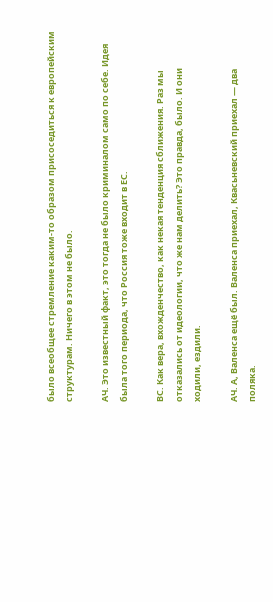было всеобщее стремление каким-то образом присоседиться к европейским структурам. Ничего в этом не было.

АЧ. Это известный факт, это тогда не было криминалом само по себе. Идея была того периода, что Россия тоже входит в ЕС.

ВС. Как вера, вхожденчество, как некая тенденция сближения. Раз мы отказались от идеологии, что же нам делить? Это правда, было. И они ходили, ездили.

АЧ. А, Валенса ещё был. Валенса приехал, Квасьневский приехал — два поляка.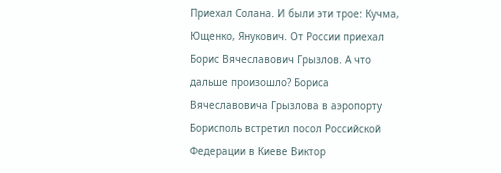Приехал Солана. И были эти трое: Кучма, Ющенко, Янукович. От России приехал Борис Вячеславович Грызлов. А что дальше произошло? Бориса Вячеславовича Грызлова в аэропорту Борисполь встретил посол Российской Федерации в Киеве Виктор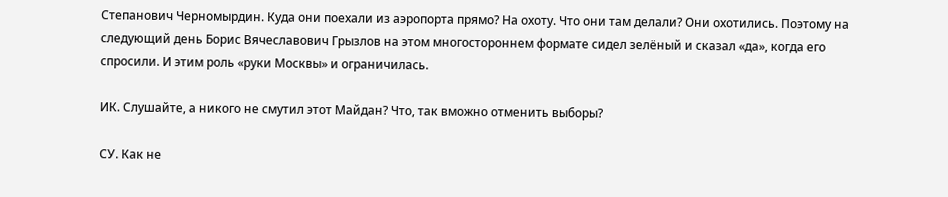Степанович Черномырдин. Куда они поехали из аэропорта прямо? На охоту. Что они там делали? Они охотились. Поэтому на следующий день Борис Вячеславович Грызлов на этом многостороннем формате сидел зелёный и сказал «да», когда его спросили. И этим роль «руки Москвы» и ограничилась.

ИК. Слушайте, а никого не смутил этот Майдан? Что, так вможно отменить выборы?

СУ. Как не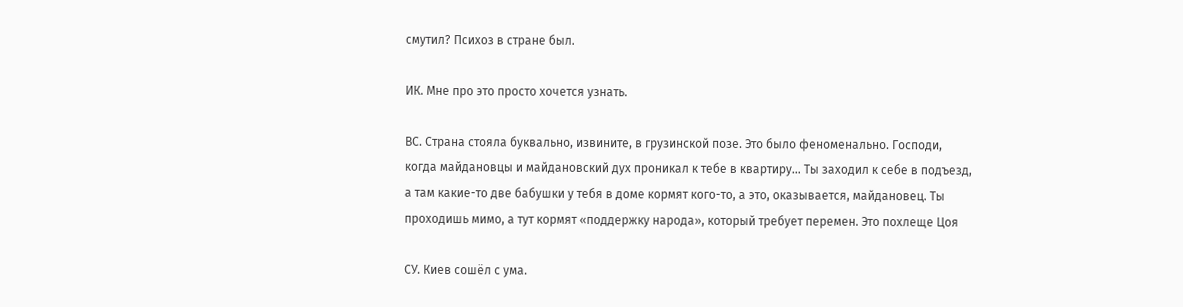смутил? Психоз в стране был.

ИК. Мне про это просто хочется узнать.

ВС. Страна стояла буквально, извините, в грузинской позе. Это было феноменально. Господи, когда майдановцы и майдановский дух проникал к тебе в квартиру… Ты заходил к себе в подъезд, а там какие-то две бабушки у тебя в доме кормят кого-то, а это, оказывается, майдановец. Ты проходишь мимо, а тут кормят «поддержку народа», который требует перемен. Это похлеще Цоя

СУ. Киев сошёл с ума.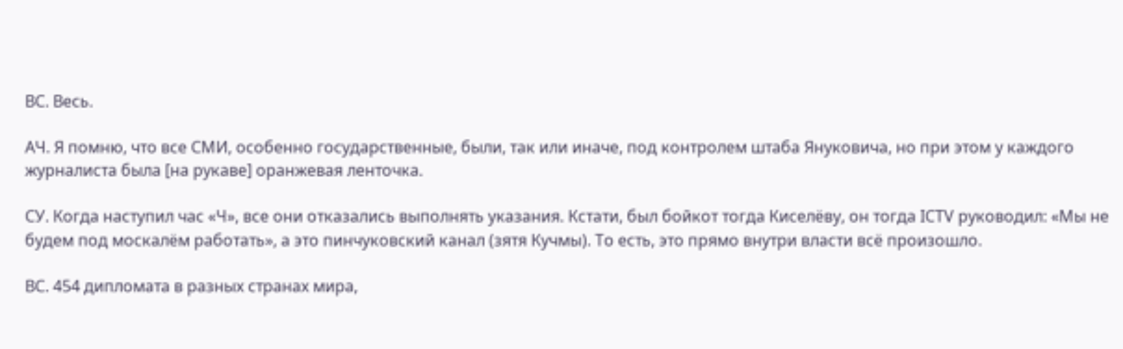ВС. Весь.

АЧ. Я помню, что все СМИ, особенно государственные, были, так или иначе, под контролем штаба Януковича, но при этом у каждого журналиста была [на рукаве] оранжевая ленточка.

СУ. Когда наступил час «Ч», все они отказались выполнять указания. Кстати, был бойкот тогда Киселёву, он тогда ICTV руководил: «Мы не будем под москалём работать», а это пинчуковский канал (зятя Кучмы). То есть, это прямо внутри власти всё произошло.

ВС. 454 дипломата в разных странах мира,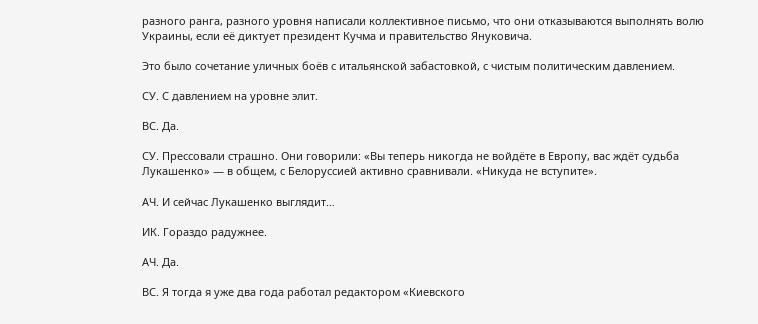разного ранга, разного уровня написали коллективное письмо, что они отказываются выполнять волю Украины, если её диктует президент Кучма и правительство Януковича.

Это было сочетание уличных боёв с итальянской забастовкой, с чистым политическим давлением.

СУ. С давлением на уровне элит.

ВС. Да.

СУ. Прессовали страшно. Они говорили: «Вы теперь никогда не войдёте в Европу, вас ждёт судьба Лукашенко» — в общем, с Белоруссией активно сравнивали. «Никуда не вступите».

АЧ. И сейчас Лукашенко выглядит…

ИК. Гораздо радужнее.

АЧ. Да.

ВС. Я тогда я уже два года работал редактором «Киевского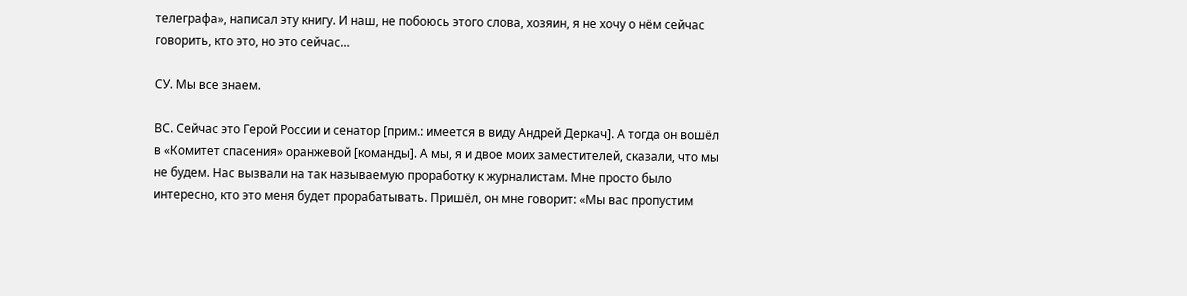телеграфа», написал эту книгу. И наш, не побоюсь этого слова, хозяин, я не хочу о нём сейчас говорить, кто это, но это сейчас…

СУ. Мы все знаем.

ВС. Сейчас это Герой России и сенатор [прим.: имеется в виду Андрей Деркач]. А тогда он вошёл в «Комитет спасения» оранжевой [команды]. А мы, я и двое моих заместителей, сказали, что мы не будем. Нас вызвали на так называемую проработку к журналистам. Мне просто было интересно, кто это меня будет прорабатывать. Пришёл, он мне говорит: «Мы вас пропустим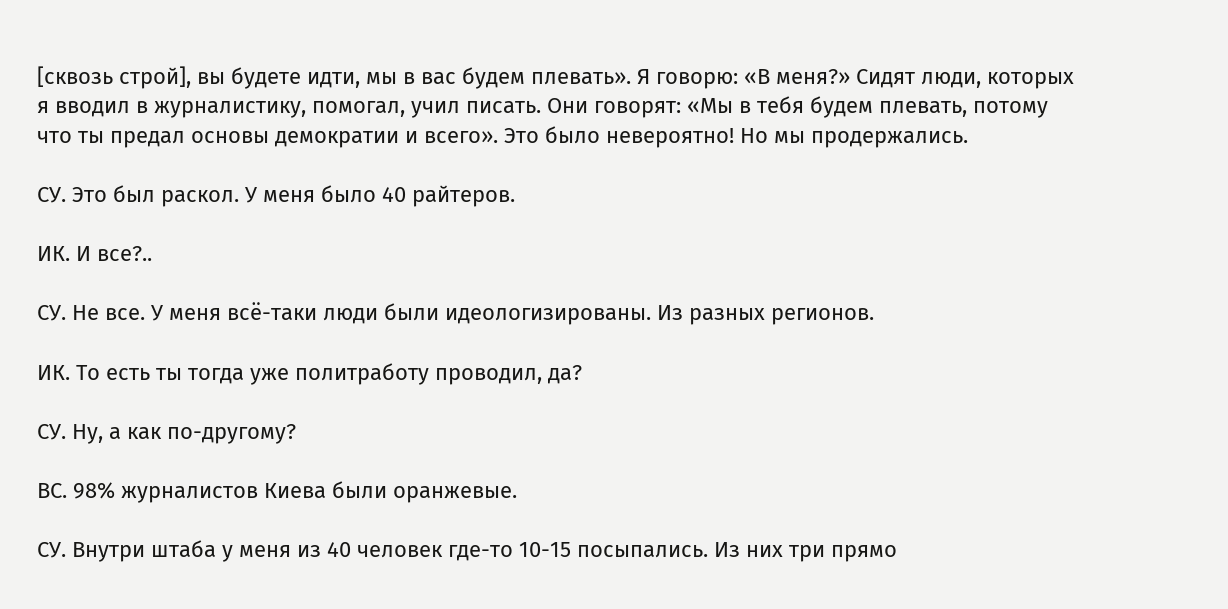[сквозь строй], вы будете идти, мы в вас будем плевать». Я говорю: «В меня?» Сидят люди, которых я вводил в журналистику, помогал, учил писать. Они говорят: «Мы в тебя будем плевать, потому что ты предал основы демократии и всего». Это было невероятно! Но мы продержались.

СУ. Это был раскол. У меня было 40 райтеров.

ИК. И все?..

СУ. Не все. У меня всё-таки люди были идеологизированы. Из разных регионов.

ИК. То есть ты тогда уже политработу проводил, да?

СУ. Ну, а как по-другому?

ВС. 98% журналистов Киева были оранжевые.

СУ. Внутри штаба у меня из 40 человек где-то 10-15 посыпались. Из них три прямо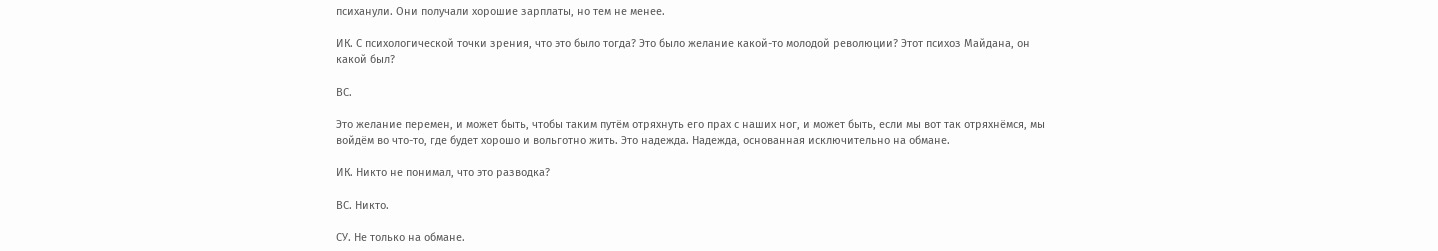психанули. Они получали хорошие зарплаты, но тем не менее.

ИК. С психологической точки зрения, что это было тогда? Это было желание какой-то молодой революции? Этот психоз Майдана, он какой был?

ВС.

Это желание перемен, и может быть, чтобы таким путём отряхнуть его прах с наших ног, и может быть, если мы вот так отряхнёмся, мы войдём во что-то, где будет хорошо и вольготно жить. Это надежда. Надежда, основанная исключительно на обмане.

ИК. Никто не понимал, что это разводка?

ВС. Никто.

СУ. Не только на обмане.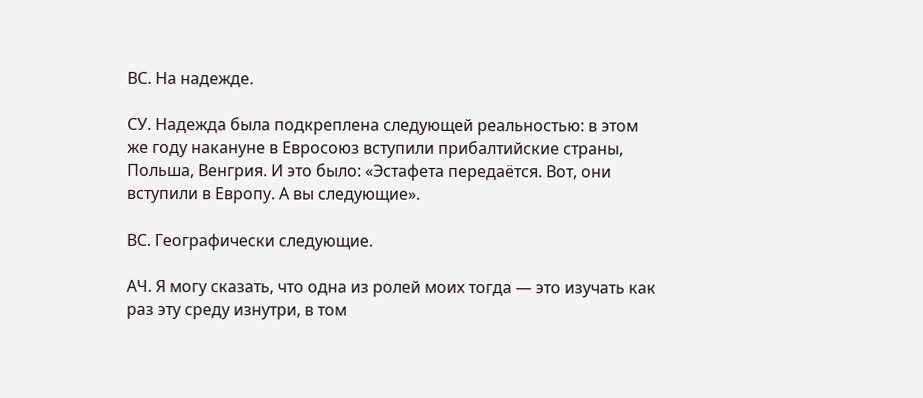ВС. На надежде.

СУ. Надежда была подкреплена следующей реальностью: в этом же году накануне в Евросоюз вступили прибалтийские страны, Польша, Венгрия. И это было: «Эстафета передаётся. Вот, они вступили в Европу. А вы следующие».

ВС. Географически следующие.

АЧ. Я могу сказать, что одна из ролей моих тогда — это изучать как раз эту среду изнутри, в том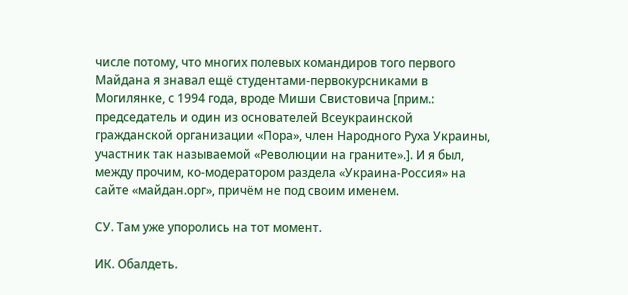числе потому, что многих полевых командиров того первого Майдана я знавал ещё студентами-первокурсниками в Могилянке, с 1994 года, вроде Миши Свистовича [прим.: председатель и один из основателей Всеукраинской гражданской организации «Пора», член Народного Руха Украины, участник так называемой «Революции на граните».]. И я был, между прочим, ко-модератором раздела «Украина-Россия» на сайте «майдан.орг», причём не под своим именем.

СУ. Там уже упоролись на тот момент.

ИК. Обалдеть.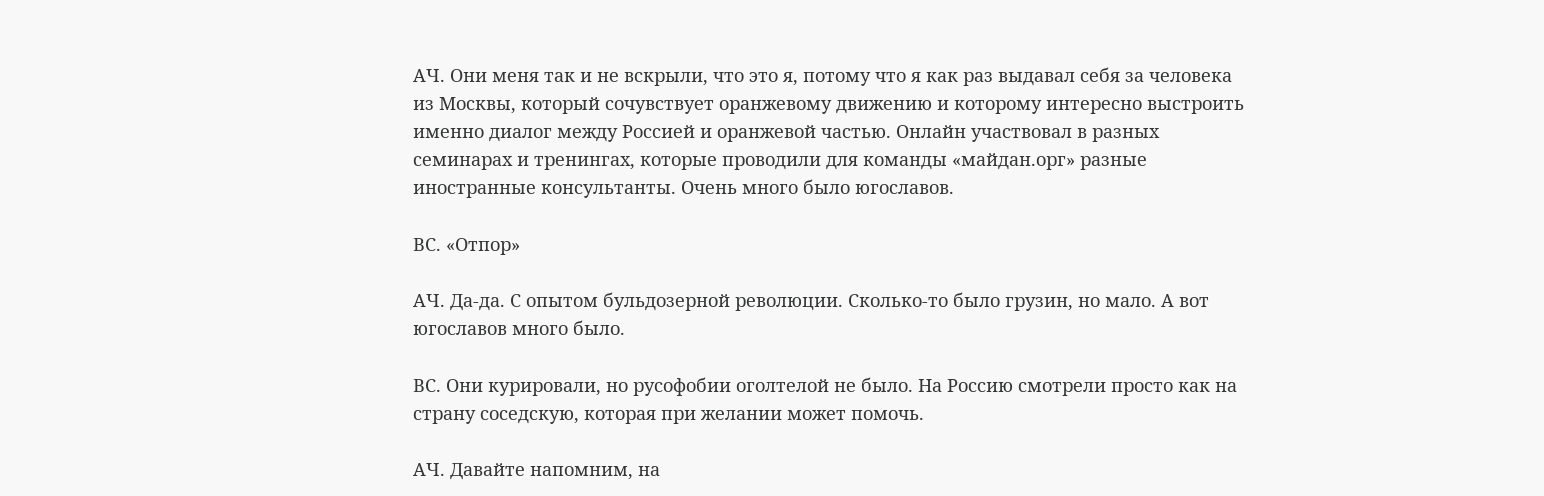АЧ. Они меня так и не вскрыли, что это я, потому что я как раз выдавал себя за человека из Москвы, который сочувствует оранжевому движению и которому интересно выстроить именно диалог между Россией и оранжевой частью. Онлайн участвовал в разных семинарах и тренингах, которые проводили для команды «майдан.орг» разные иностранные консультанты. Очень много было югославов.

ВС. «Отпор»

АЧ. Да-да. С опытом бульдозерной революции. Сколько-то было грузин, но мало. А вот югославов много было.

ВС. Они курировали, но русофобии оголтелой не было. На Россию смотрели просто как на страну соседскую, которая при желании может помочь.

АЧ. Давайте напомним, на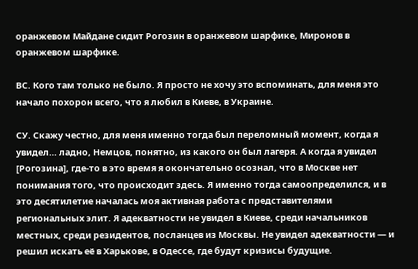оранжевом Майдане сидит Рогозин в оранжевом шарфике, Миронов в оранжевом шарфике.

ВС. Кого там только не было. Я просто не хочу это вспоминать, для меня это начало похорон всего, что я любил в Киеве, в Украине.

СУ. Скажу честно, для меня именно тогда был переломный момент, когда я увидел… ладно, Немцов, понятно, из какого он был лагеря. А когда я увидел [Рогозина], где-то в это время я окончательно осознал, что в Москве нет понимания того, что происходит здесь. Я именно тогда самоопределился, и в это десятилетие началась моя активная работа с представителями региональных элит. Я адекватности не увидел в Киеве, среди начальников местных, среди резидентов, посланцев из Москвы. Не увидел адекватности — и решил искать её в Харькове, в Одессе, где будут кризисы будущие.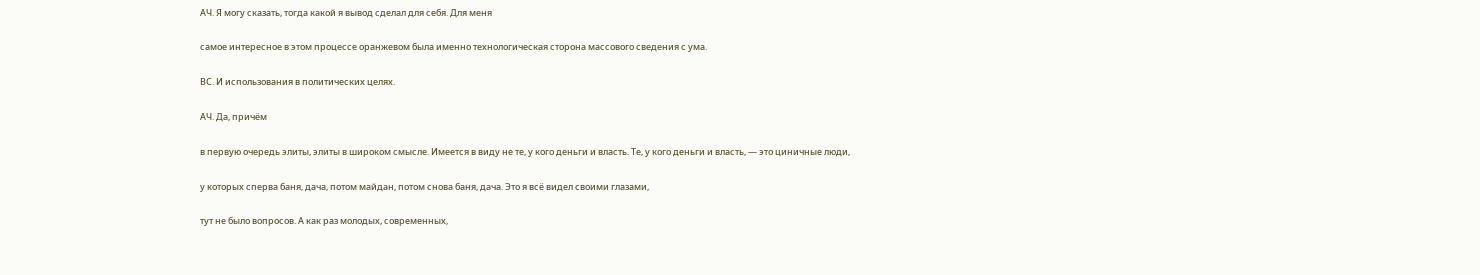АЧ. Я могу сказать, тогда какой я вывод сделал для себя. Для меня

самое интересное в этом процессе оранжевом была именно технологическая сторона массового сведения с ума.

ВС. И использования в политических целях.

АЧ. Да, причём

в первую очередь элиты, элиты в широком смысле. Имеется в виду не те, у кого деньги и власть. Те, у кого деньги и власть, — это циничные люди,

у которых сперва баня, дача, потом майдан, потом снова баня, дача. Это я всё видел своими глазами,

тут не было вопросов. А как раз молодых, современных,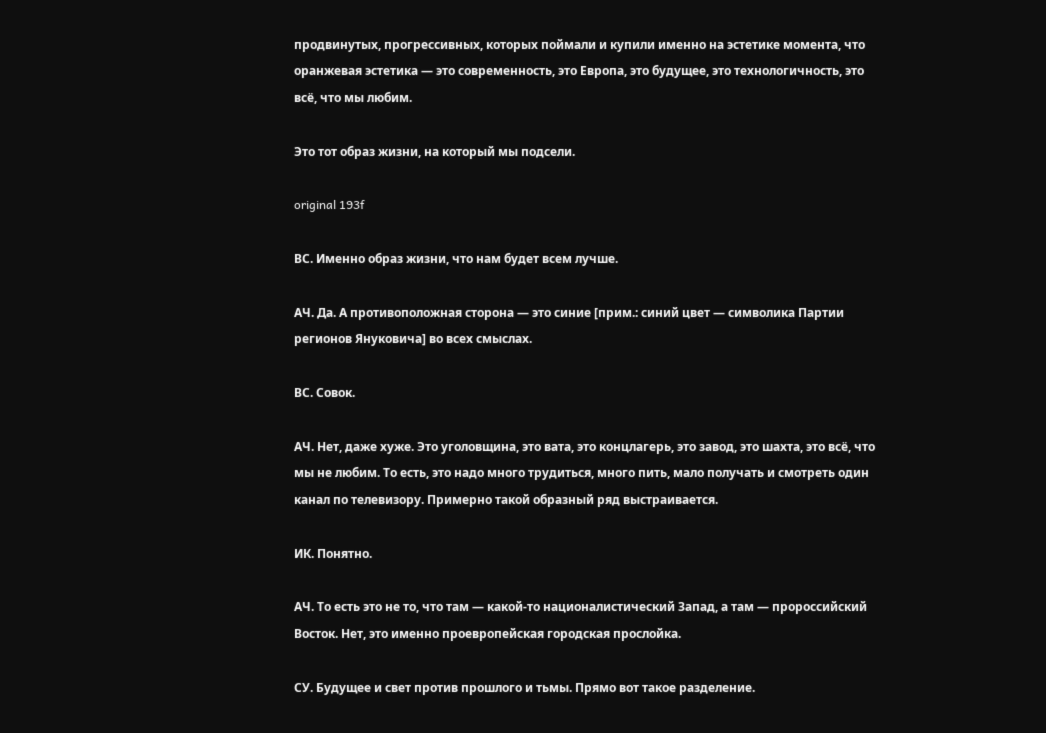продвинутых, прогрессивных, которых поймали и купили именно на эстетике момента, что оранжевая эстетика — это современность, это Европа, это будущее, это технологичность, это всё, что мы любим.

Это тот образ жизни, на который мы подсели.

original 193f

ВС. Именно образ жизни, что нам будет всем лучше.

АЧ. Да. А противоположная сторона — это синие [прим.: синий цвет — символика Партии регионов Януковича] во всех смыслах.

ВС. Совок.

АЧ. Нет, даже хуже. Это уголовщина, это вата, это концлагерь, это завод, это шахта, это всё, что мы не любим. То есть, это надо много трудиться, много пить, мало получать и смотреть один канал по телевизору. Примерно такой образный ряд выстраивается.

ИК. Понятно.

АЧ. То есть это не то, что там — какой-то националистический Запад, а там — пророссийский Восток. Нет, это именно проевропейская городская прослойка.

СУ. Будущее и свет против прошлого и тьмы. Прямо вот такое разделение.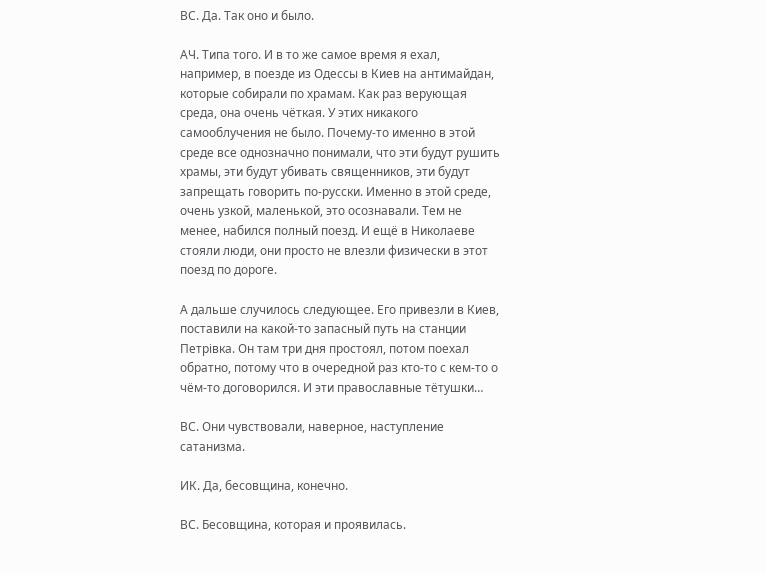ВС. Да. Так оно и было.

АЧ. Типа того. И в то же самое время я ехал, например, в поезде из Одессы в Киев на антимайдан, которые собирали по храмам. Как раз верующая среда, она очень чёткая. У этих никакого самооблучения не было. Почему-то именно в этой среде все однозначно понимали, что эти будут рушить храмы, эти будут убивать священников, эти будут запрещать говорить по-русски. Именно в этой среде, очень узкой, маленькой, это осознавали. Тем не менее, набился полный поезд. И ещё в Николаеве стояли люди, они просто не влезли физически в этот поезд по дороге.

А дальше случилось следующее. Его привезли в Киев, поставили на какой-то запасный путь на станции Петрівка. Он там три дня простоял, потом поехал обратно, потому что в очередной раз кто-то с кем-то о чём-то договорился. И эти православные тётушки…

ВС. Они чувствовали, наверное, наступление сатанизма.

ИК. Да, бесовщина, конечно.

ВС. Бесовщина, которая и проявилась.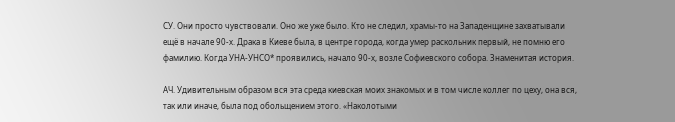СУ. Они просто чувствовали. Оно же уже было. Кто не следил, храмы-то на Западенщине захватывали ещё в начале 90-х. Драка в Киеве была, в центре города, когда умер раскольник первый, не помню его фамилию. Когда УНА-УНСО* проявились, начало 90-х, возле Софиевского собора. Знаменитая история.

АЧ. Удивительным образом вся эта среда киевская моих знакомых и в том числе коллег по цеху, она вся, так или иначе, была под обольщением этого. «Наколотыми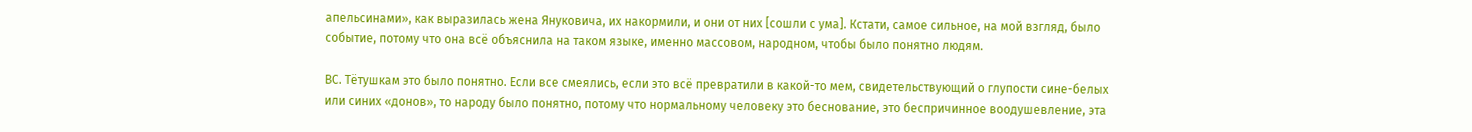апельсинами», как выразилась жена Януковича, их накормили, и они от них [сошли с ума]. Кстати, самое сильное, на мой взгляд, было событие, потому что она всё объяснила на таком языке, именно массовом, народном, чтобы было понятно людям.

ВС. Тётушкам это было понятно. Если все смеялись, если это всё превратили в какой-то мем, свидетельствующий о глупости сине-белых или синих «донов», то народу было понятно, потому что нормальному человеку это беснование, это беспричинное воодушевление, эта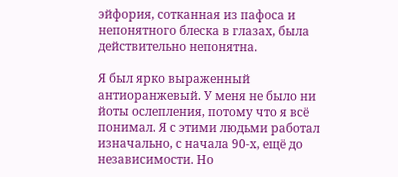эйфория, сотканная из пафоса и непонятного блеска в глазах, была действительно непонятна.

Я был ярко выраженный антиоранжевый. У меня не было ни йоты ослепления, потому что я всё понимал. Я с этими людьми работал изначально, с начала 90-х, ещё до независимости. Но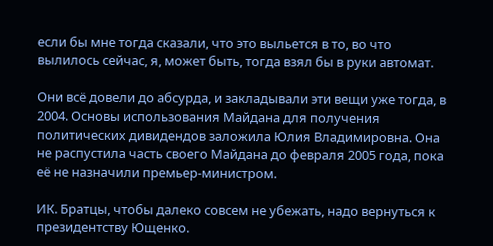если бы мне тогда сказали, что это выльется в то, во что вылилось сейчас, я, может быть, тогда взял бы в руки автомат.

Они всё довели до абсурда, и закладывали эти вещи уже тогда, в 2004. Основы использования Майдана для получения политических дивидендов заложила Юлия Владимировна. Она не распустила часть своего Майдана до февраля 2005 года, пока её не назначили премьер-министром.

ИК. Братцы, чтобы далеко совсем не убежать, надо вернуться к президентству Ющенко.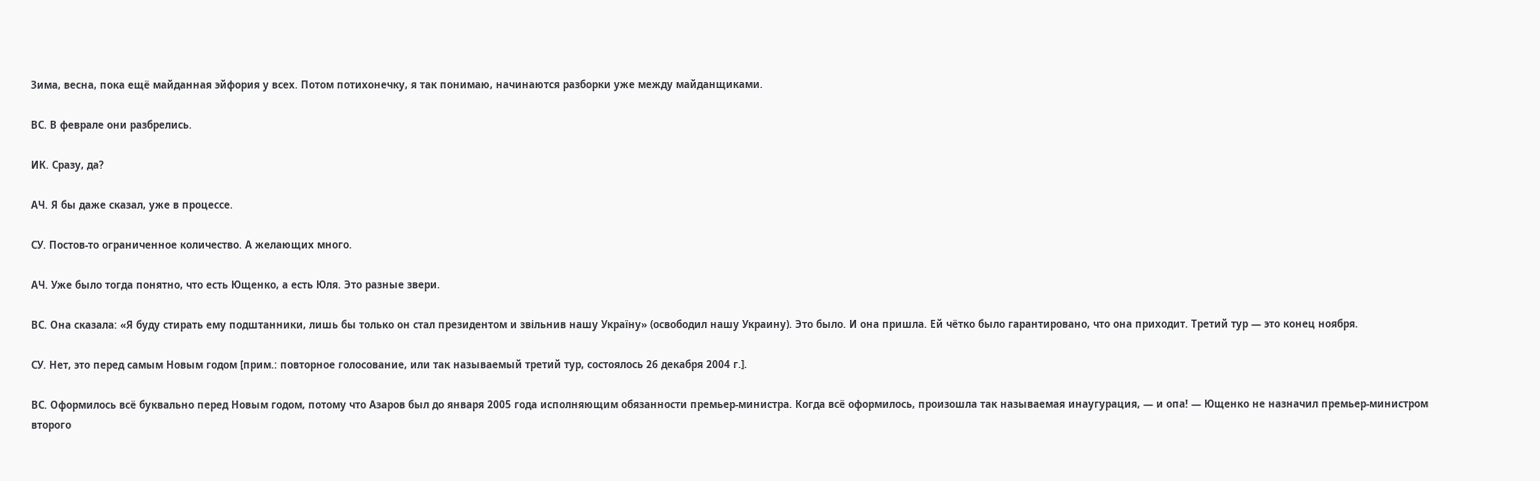Зима, весна, пока ещё майданная эйфория у всех. Потом потихонечку, я так понимаю, начинаются разборки уже между майданщиками.

ВС. В феврале они разбрелись.

ИК. Сразу, да?

АЧ. Я бы даже сказал, уже в процессе.

СУ. Постов-то ограниченное количество. А желающих много.

АЧ. Уже было тогда понятно, что есть Ющенко, а есть Юля. Это разные звери.

ВС. Она сказала: «Я буду стирать ему подштанники, лишь бы только он стал президентом и звiльнив нашу Україну» (освободил нашу Украину). Это было. И она пришла. Ей чётко было гарантировано, что она приходит. Третий тур — это конец ноября.

СУ. Нет, это перед самым Новым годом [прим.: повторное голосование, или так называемый третий тур, состоялось 26 декабря 2004 г.].

ВС. Оформилось всё буквально перед Новым годом, потому что Азаров был до января 2005 года исполняющим обязанности премьер-министра. Когда всё оформилось, произошла так называемая инаугурация, — и опа! — Ющенко не назначил премьер-министром второго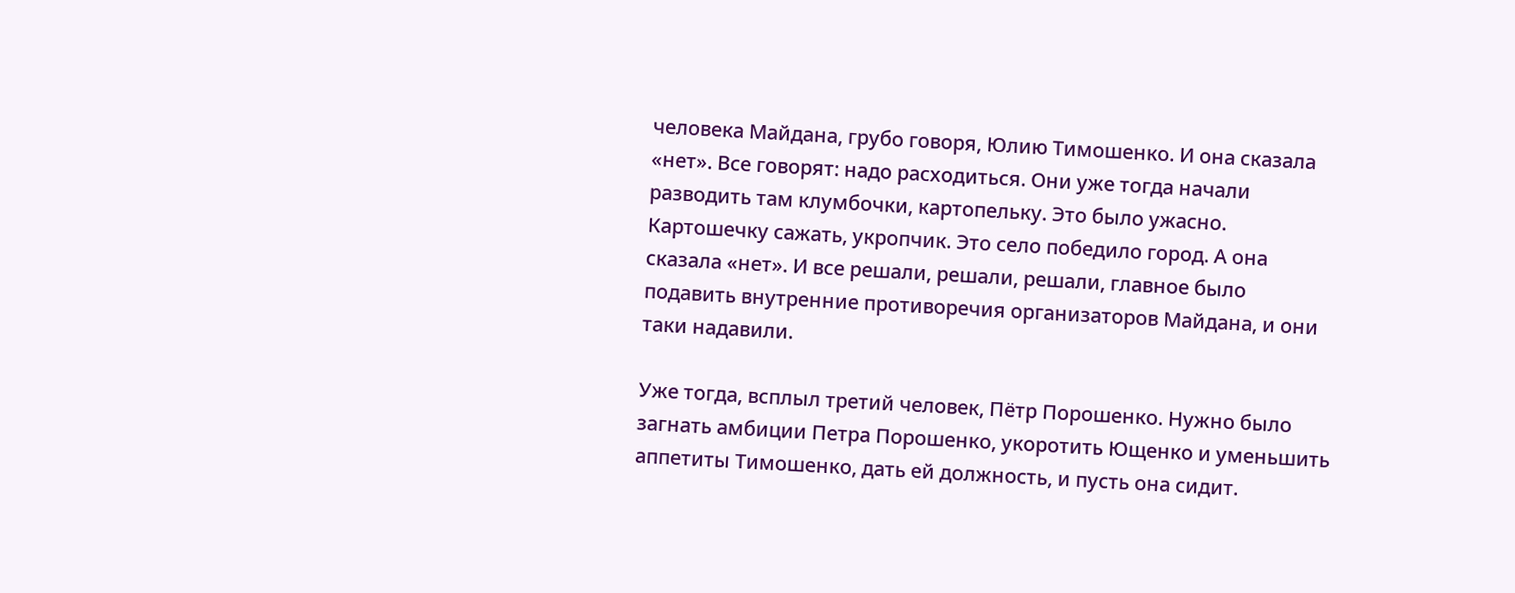человека Майдана, грубо говоря, Юлию Тимошенко. И она сказала «нет». Все говорят: надо расходиться. Они уже тогда начали разводить там клумбочки, картопельку. Это было ужасно. Картошечку сажать, укропчик. Это село победило город. А она сказала «нет». И все решали, решали, решали, главное было подавить внутренние противоречия организаторов Майдана, и они таки надавили.

Уже тогда, всплыл третий человек, Пётр Порошенко. Нужно было загнать амбиции Петра Порошенко, укоротить Ющенко и уменьшить аппетиты Тимошенко, дать ей должность, и пусть она сидит.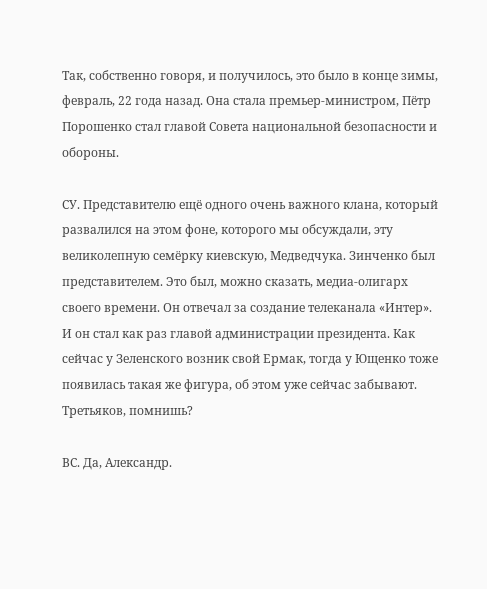Так, собственно говоря, и получилось, это было в конце зимы, февраль, 22 года назад. Она стала премьер-министром, Пётр Порошенко стал главой Совета национальной безопасности и обороны.

СУ. Представителю ещё одного очень важного клана, который развалился на этом фоне, которого мы обсуждали, эту великолепную семёрку киевскую, Медведчука. Зинченко был представителем. Это был, можно сказать, медиа-олигарх своего времени. Он отвечал за создание телеканала «Интер». И он стал как раз главой администрации президента. Как сейчас у Зеленского возник свой Ермак, тогда у Ющенко тоже появилась такая же фигура, об этом уже сейчас забывают. Третьяков, помнишь?

ВС. Да, Александр.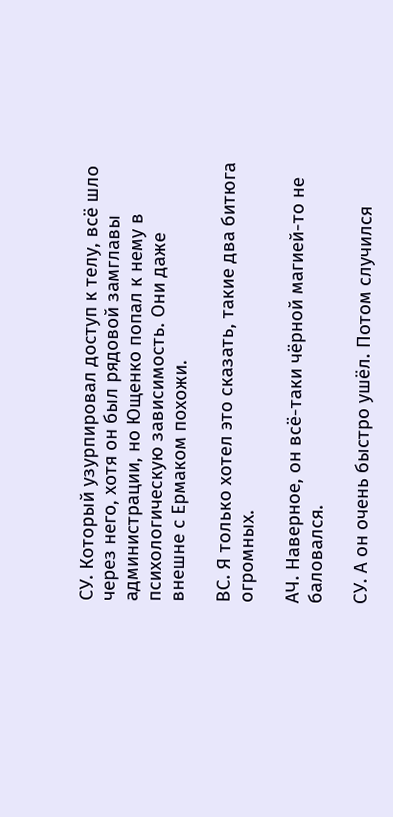СУ. Который узурпировал доступ к телу, всё шло через него, хотя он был рядовой замглавы администрации, но Ющенко попал к нему в психологическую зависимость. Они даже внешне с Ермаком похожи.

ВС. Я только хотел это сказать, такие два битюга огромных.

АЧ. Наверное, он всё-таки чёрной магией-то не баловался.

СУ. А он очень быстро ушёл. Потом случился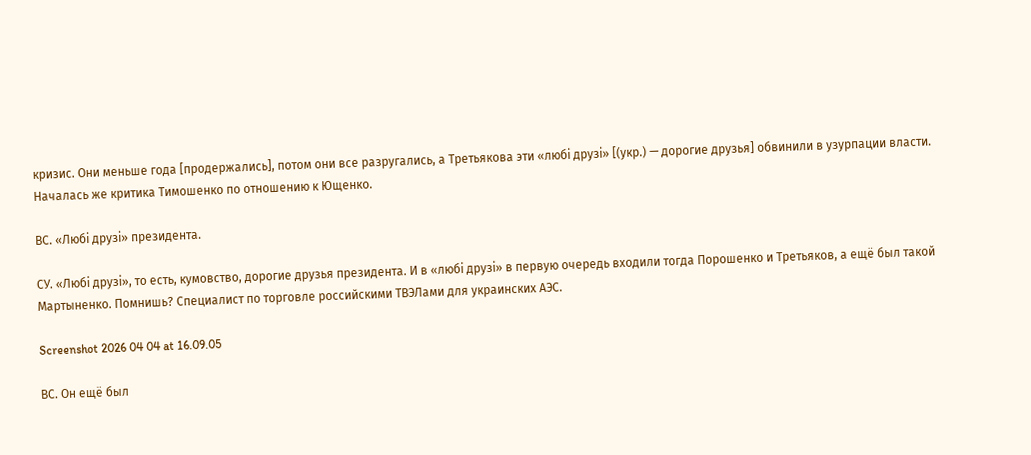кризис. Они меньше года [продержались], потом они все разругались, а Третьякова эти «любі друзі» [(укр.) — дорогие друзья] обвинили в узурпации власти. Началась же критика Тимошенко по отношению к Ющенко.

ВС. «Любі друзі» президента.

СУ. «Любі друзі», то есть, кумовство, дорогие друзья президента. И в «любі друзі» в первую очередь входили тогда Порошенко и Третьяков, а ещё был такой Мартыненко. Помнишь? Специалист по торговле российскими ТВЭЛами для украинских АЭС.

Screenshot 2026 04 04 at 16.09.05

ВС. Он ещё был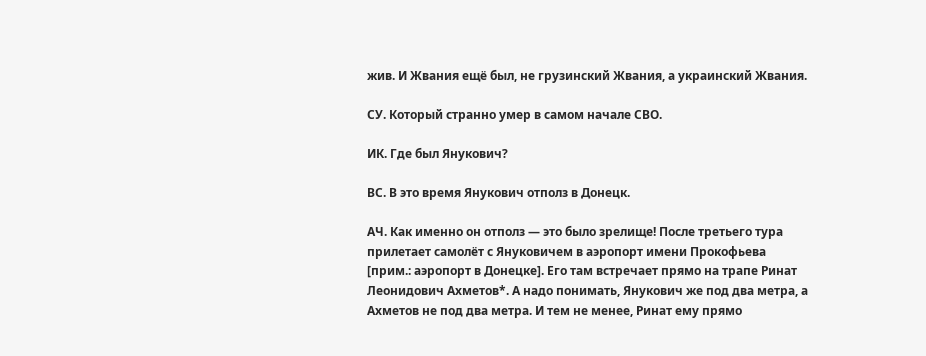жив. И Жвания ещё был, не грузинский Жвания, а украинский Жвания.

СУ. Который странно умер в самом начале СВО.

ИК. Где был Янукович?

ВС. В это время Янукович отполз в Донецк.

АЧ. Как именно он отполз — это было зрелище! После третьего тура прилетает самолёт с Януковичем в аэропорт имени Прокофьева [прим.: аэропорт в Донецке]. Его там встречает прямо на трапе Ринат Леонидович Ахметов*. А надо понимать, Янукович же под два метра, а Ахметов не под два метра. И тем не менее, Ринат ему прямо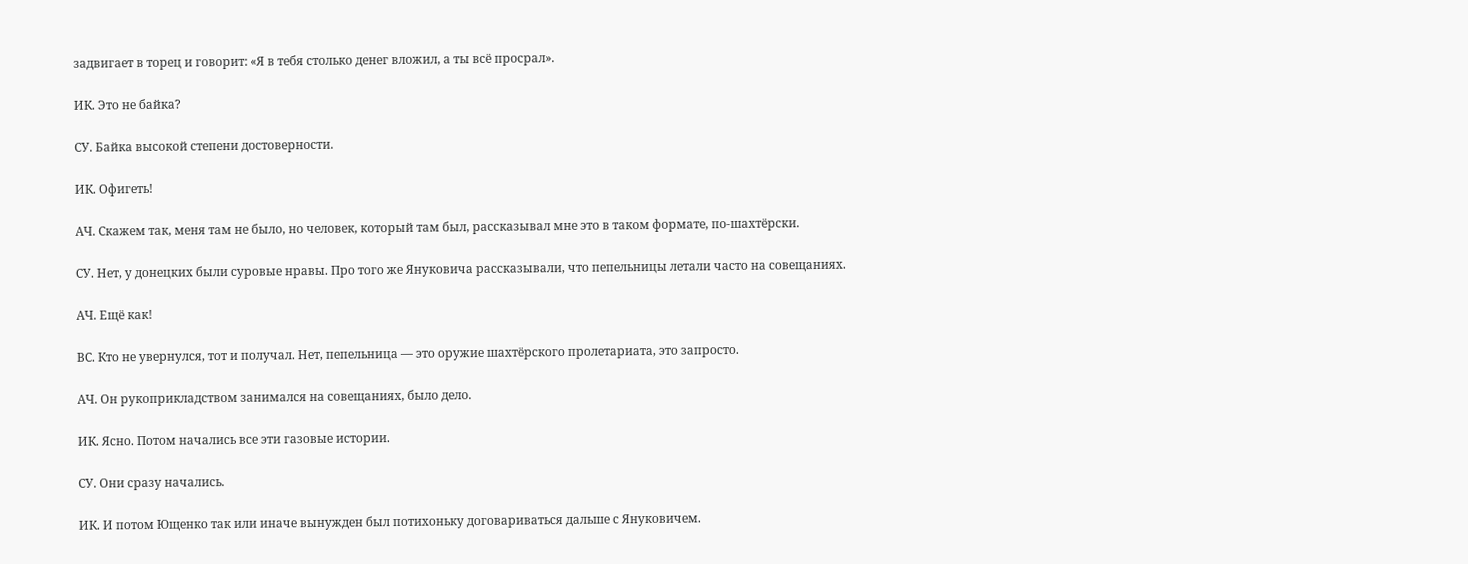задвигает в торец и говорит: «Я в тебя столько денег вложил, а ты всё просрал».

ИК. Это не байка?

СУ. Байка высокой степени достоверности.

ИК. Офигеть!

АЧ. Скажем так, меня там не было, но человек, который там был, рассказывал мне это в таком формате, по-шахтёрски.

СУ. Нет, у донецких были суровые нравы. Про того же Януковича рассказывали, что пепельницы летали часто на совещаниях.

АЧ. Ещё как!

ВС. Кто не увернулся, тот и получал. Нет, пепельница — это оружие шахтёрского пролетариата, это запросто.

АЧ. Он рукоприкладством занимался на совещаниях, было дело.

ИК. Ясно. Потом начались все эти газовые истории.

СУ. Они сразу начались.

ИК. И потом Ющенко так или иначе вынужден был потихоньку договариваться дальше с Януковичем.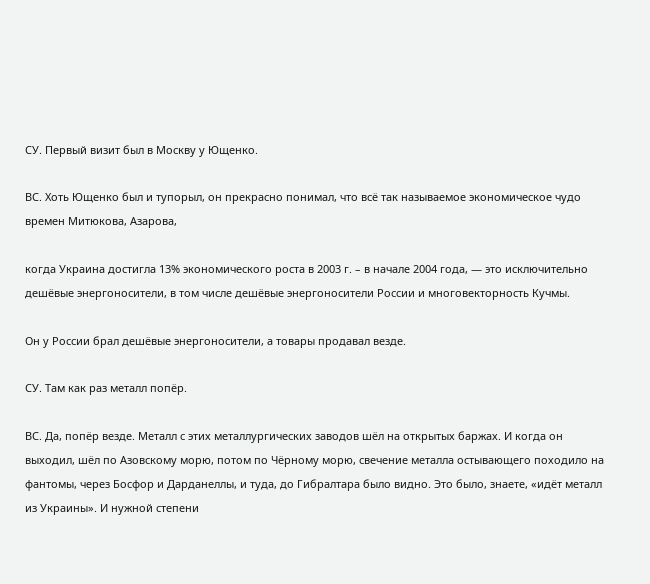СУ. Первый визит был в Москву у Ющенко.

ВС. Хоть Ющенко был и тупорыл, он прекрасно понимал, что всё так называемое экономическое чудо времен Митюкова, Азарова,

когда Украина достигла 13% экономического роста в 2003 г. – в начале 2004 года, — это исключительно дешёвые энергоносители, в том числе дешёвые энергоносители России и многовекторность Кучмы.

Он у России брал дешёвые энергоносители, а товары продавал везде.

СУ. Там как раз металл попёр.

ВС. Да, попёр везде. Металл с этих металлургических заводов шёл на открытых баржах. И когда он выходил, шёл по Азовскому морю, потом по Чёрному морю, свечение металла остывающего походило на фантомы, через Босфор и Дарданеллы, и туда, до Гибралтара было видно. Это было, знаете, «идёт металл из Украины». И нужной степени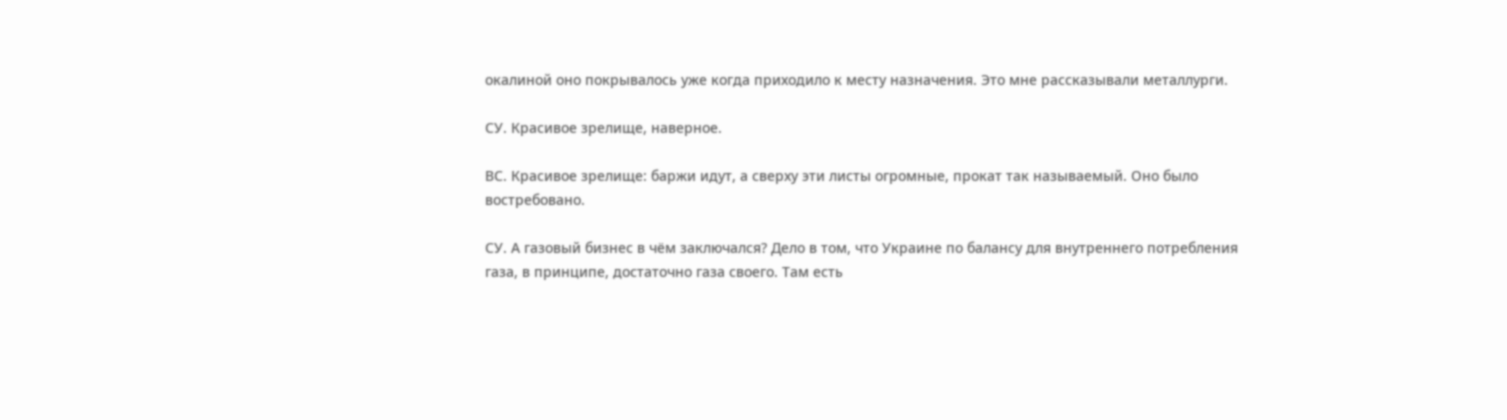окалиной оно покрывалось уже когда приходило к месту назначения. Это мне рассказывали металлурги.

СУ. Красивое зрелище, наверное.

ВС. Красивое зрелище: баржи идут, а сверху эти листы огромные, прокат так называемый. Оно было востребовано.

СУ. А газовый бизнес в чём заключался? Дело в том, что Украине по балансу для внутреннего потребления газа, в принципе, достаточно газа своего. Там есть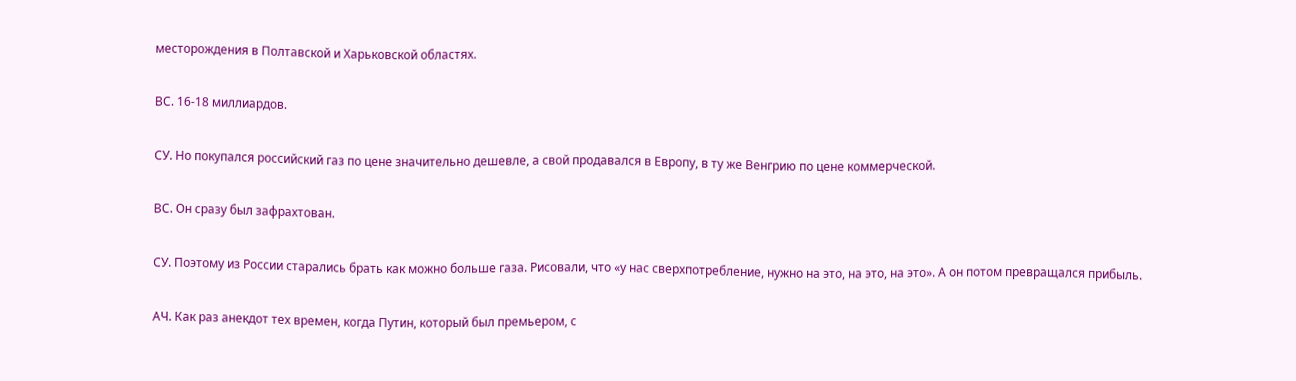месторождения в Полтавской и Харьковской областях.

ВС. 16-18 миллиардов.

СУ. Но покупался российский газ по цене значительно дешевле, а свой продавался в Европу, в ту же Венгрию по цене коммерческой.

ВС. Он сразу был зафрахтован.

СУ. Поэтому из России старались брать как можно больше газа. Рисовали, что «у нас сверхпотребление, нужно на это, на это, на это». А он потом превращался прибыль.

АЧ. Как раз анекдот тех времен, когда Путин, который был премьером, с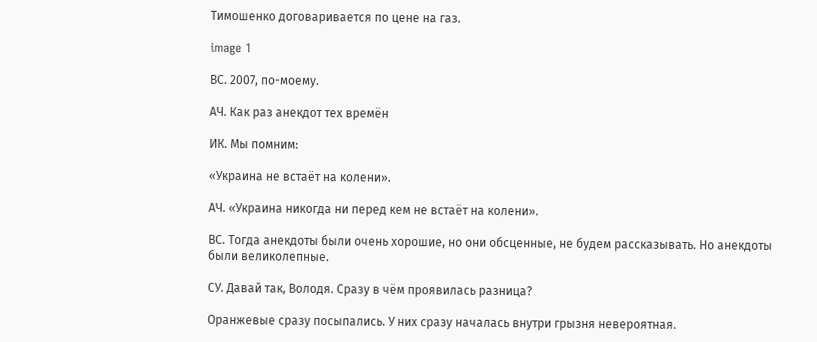Тимошенко договаривается по цене на газ.

image 1

ВС. 2007, по-моему.

АЧ. Как раз анекдот тех времён

ИК. Мы помним:

«Украина не встаёт на колени».

АЧ. «Украина никогда ни перед кем не встаёт на колени».

ВС. Тогда анекдоты были очень хорошие, но они обсценные, не будем рассказывать. Но анекдоты были великолепные.

СУ. Давай так, Володя. Сразу в чём проявилась разница?

Оранжевые сразу посыпались. У них сразу началась внутри грызня невероятная.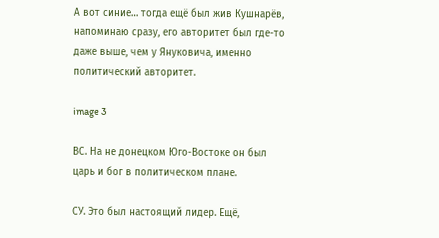А вот синие… тогда ещё был жив Кушнарёв, напоминаю сразу, его авторитет был где-то даже выше, чем у Януковича, именно политический авторитет.

image 3

ВС. На не донецком Юго-Востоке он был царь и бог в политическом плане.

СУ. Это был настоящий лидер. Ещё,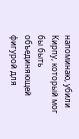напоминаю, убили Кирпу, который мог бы быть объединяющей фигурой для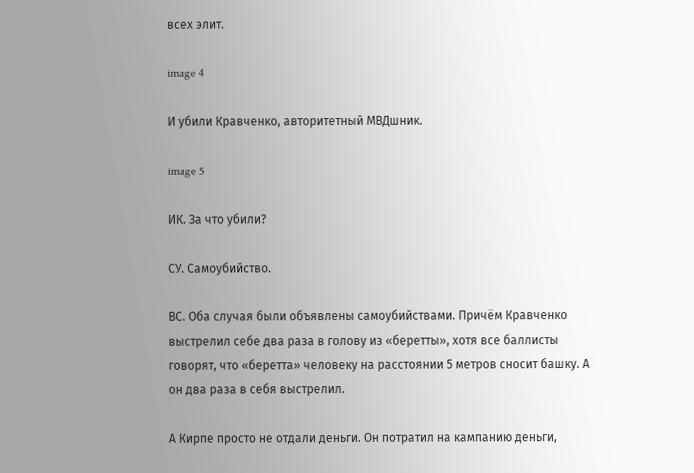всех элит.

image 4

И убили Кравченко, авторитетный МВДшник.

image 5

ИК. За что убили?

СУ. Самоубийство.

ВС. Оба случая были объявлены самоубийствами. Причём Кравченко выстрелил себе два раза в голову из «беретты», хотя все баллисты говорят, что «беретта» человеку на расстоянии 5 метров сносит башку. А он два раза в себя выстрелил.

А Кирпе просто не отдали деньги. Он потратил на кампанию деньги,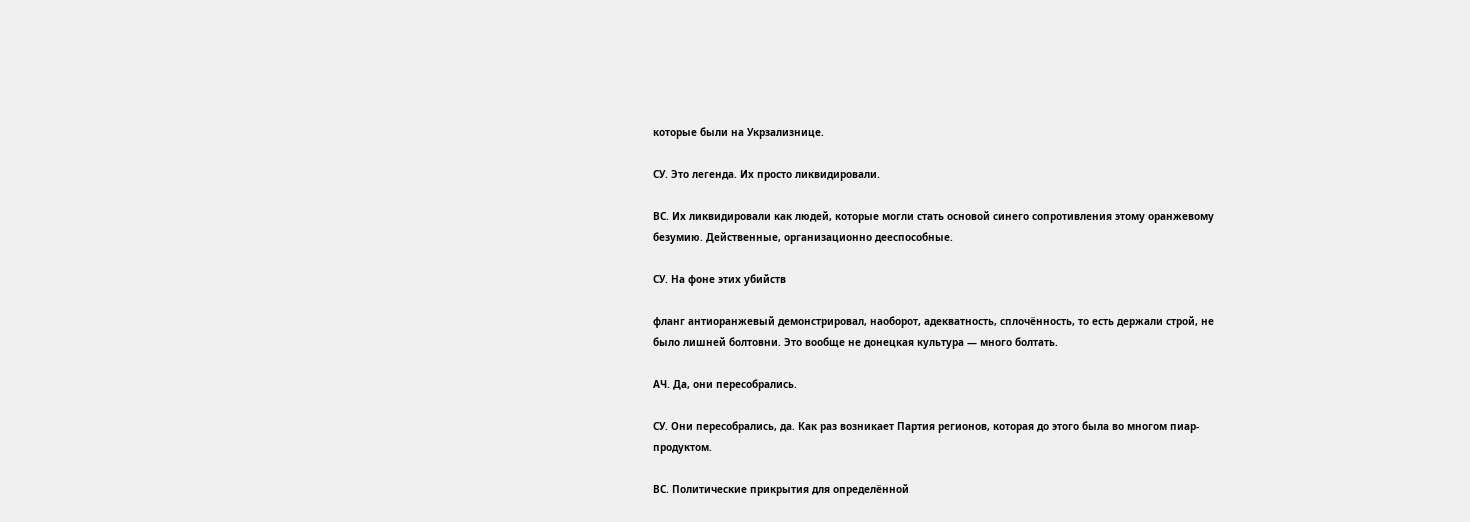которые были на Укрзализнице.

СУ. Это легенда. Их просто ликвидировали.

ВС. Их ликвидировали как людей, которые могли стать основой синего сопротивления этому оранжевому безумию. Действенные, организационно дееспособные.

СУ. На фоне этих убийств

фланг антиоранжевый демонстрировал, наоборот, адекватность, сплочённость, то есть держали строй, не было лишней болтовни. Это вообще не донецкая культура — много болтать.

АЧ. Да, они пересобрались.

СУ. Они пересобрались, да. Как раз возникает Партия регионов, которая до этого была во многом пиар-продуктом.

ВС. Политические прикрытия для определённой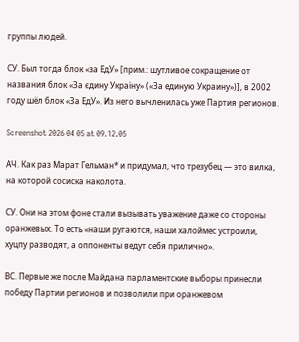группы людей.

СУ. Был тогда блок «за ЕдУ» [прим.: шутливое сокращение от названия блок «За єдину Україну» («За единую Украину»)], в 2002 году шёл блок «За ЕдУ». Из него вычленилась уже Партия регионов.

Screenshot 2026 04 05 at 09.12.05

АЧ. Как раз Марат Гельман* и придумал, что трезубец — это вилка, на которой сосиска наколота.

СУ. Они на этом фоне стали вызывать уважение даже со стороны оранжевых. То есть «наши ругаются, наши халоймес устроили, хуцпу разводят, а оппоненты ведут себя прилично».

ВС. Первые же после Майдана парламентские выборы принесли победу Партии регионов и позволили при оранжевом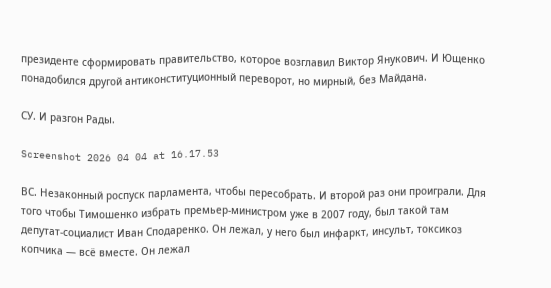президенте сформировать правительство, которое возглавил Виктор Янукович. И Ющенко понадобился другой антиконституционный переворот, но мирный, без Майдана.

СУ. И разгон Рады.

Screenshot 2026 04 04 at 16.17.53

ВС. Незаконный роспуск парламента, чтобы пересобрать. И второй раз они проиграли. Для того чтобы Тимошенко избрать премьер-министром уже в 2007 году, был такой там депутат-социалист Иван Сподаренко. Он лежал, у него был инфаркт, инсульт, токсикоз копчика — всё вместе. Он лежал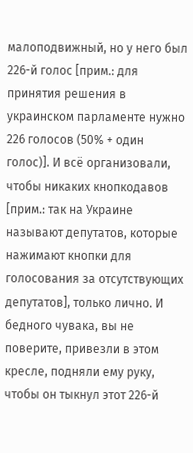малоподвижный, но у него был 226-й голос [прим.: для принятия решения в украинском парламенте нужно 226 голосов (50% + один голос)]. И всё организовали, чтобы никаких кнопкодавов [прим.: так на Украине называют депутатов, которые нажимают кнопки для голосования за отсутствующих депутатов], только лично. И бедного чувака, вы не поверите, привезли в этом кресле, подняли ему руку, чтобы он тыкнул этот 226-й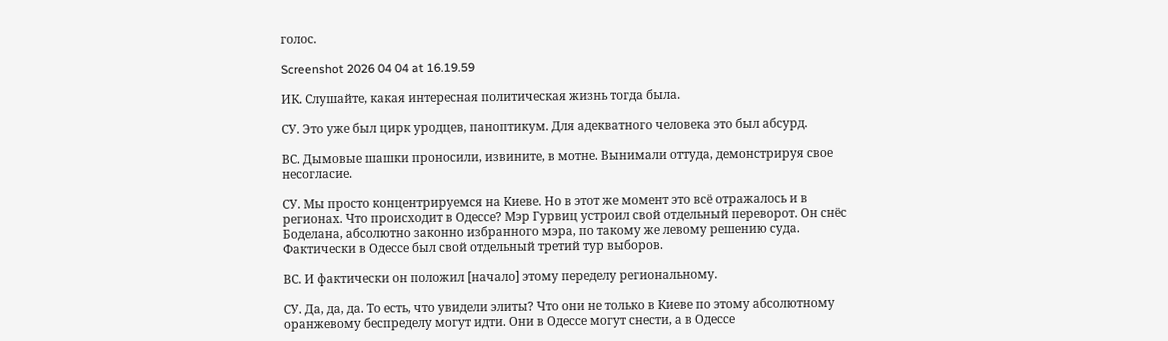голос.

Screenshot 2026 04 04 at 16.19.59

ИК. Слушайте, какая интересная политическая жизнь тогда была.

СУ. Это уже был цирк уродцев, паноптикум. Для адекватного человека это был абсурд.

ВС. Дымовые шашки проносили, извините, в мотне. Вынимали оттуда, демонстрируя свое несогласие.

СУ. Мы просто концентрируемся на Киеве. Но в этот же момент это всё отражалось и в регионах. Что происходит в Одессе? Мэр Гурвиц устроил свой отдельный переворот. Он снёс Боделана, абсолютно законно избранного мэра, по такому же левому решению суда. Фактически в Одессе был свой отдельный третий тур выборов.

ВС. И фактически он положил [начало] этому переделу региональному.

СУ. Да, да, да. То есть, что увидели элиты? Что они не только в Киеве по этому абсолютному оранжевому беспределу могут идти. Они в Одессе могут снести, а в Одессе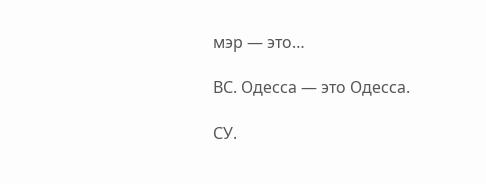мэр — это…

ВС. Одесса — это Одесса.

СУ.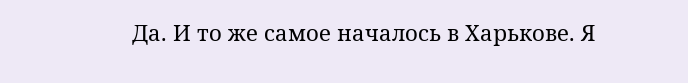Да. И то же самое началось в Харькове. Я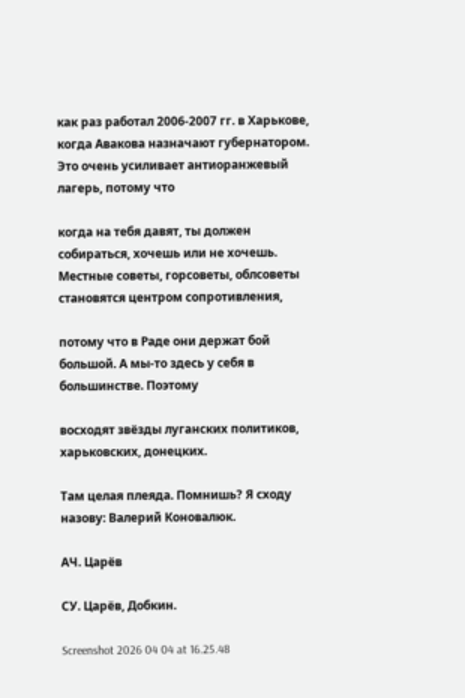как раз работал 2006-2007 гг. в Харькове, когда Авакова назначают губернатором. Это очень усиливает антиоранжевый лагерь, потому что

когда на тебя давят, ты должен собираться, хочешь или не хочешь. Местные советы, горсоветы, облсоветы становятся центром сопротивления,

потому что в Раде они держат бой большой. А мы-то здесь у себя в большинстве. Поэтому

восходят звёзды луганских политиков, харьковских, донецких.

Там целая плеяда. Помнишь? Я сходу назову: Валерий Коновалюк.

АЧ. Царёв

СУ. Царёв, Добкин.

Screenshot 2026 04 04 at 16.25.48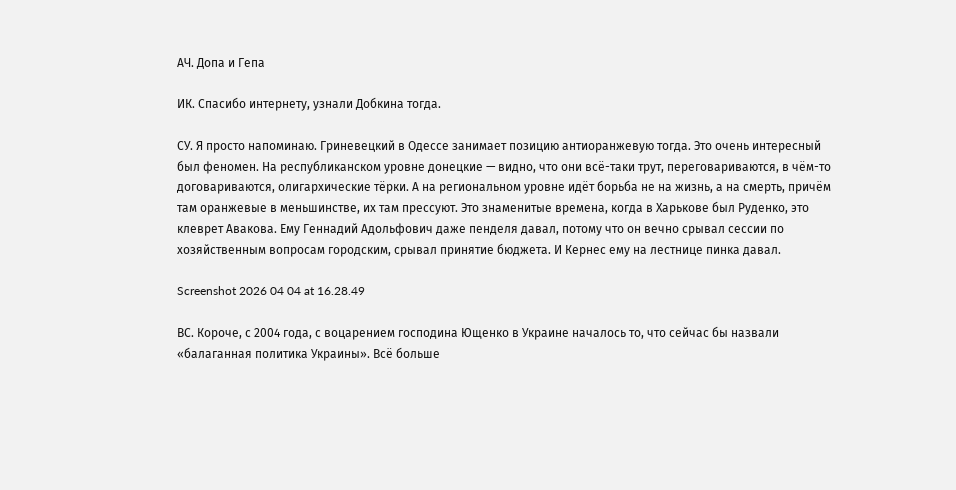АЧ. Допа и Гепа

ИК. Спасибо интернету, узнали Добкина тогда.

СУ. Я просто напоминаю. Гриневецкий в Одессе занимает позицию антиоранжевую тогда. Это очень интересный был феномен. На республиканском уровне донецкие — видно, что они всё-таки трут, переговариваются, в чём-то договариваются, олигархические тёрки. А на региональном уровне идёт борьба не на жизнь, а на смерть, причём там оранжевые в меньшинстве, их там прессуют. Это знаменитые времена, когда в Харькове был Руденко, это клеврет Авакова. Ему Геннадий Адольфович даже пенделя давал, потому что он вечно срывал сессии по хозяйственным вопросам городским, срывал принятие бюджета. И Кернес ему на лестнице пинка давал.

Screenshot 2026 04 04 at 16.28.49

ВС. Короче, с 2004 года, с воцарением господина Ющенко в Украине началось то, что сейчас бы назвали «балаганная политика Украины». Всё больше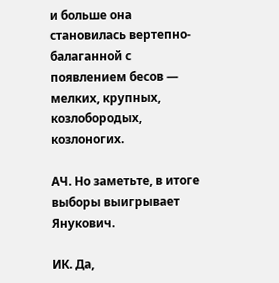и больше она становилась вертепно-балаганной с появлением бесов — мелких, крупных, козлобородых, козлоногих.

АЧ. Но заметьте, в итоге выборы выигрывает Янукович.

ИК. Да,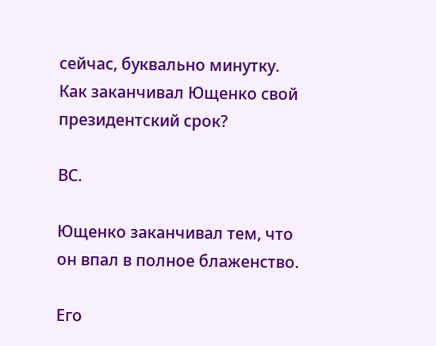сейчас, буквально минутку. Как заканчивал Ющенко свой президентский срок?

ВС.

Ющенко заканчивал тем, что он впал в полное блаженство.

Его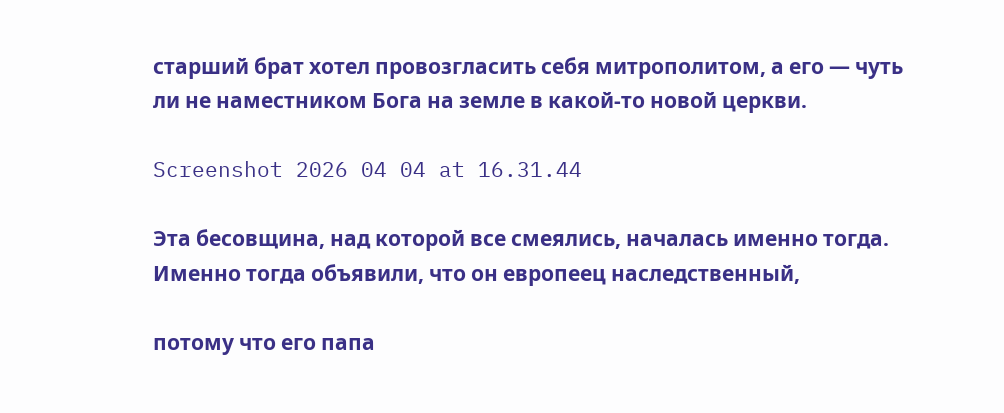старший брат хотел провозгласить себя митрополитом, а его — чуть ли не наместником Бога на земле в какой-то новой церкви.

Screenshot 2026 04 04 at 16.31.44

Эта бесовщина, над которой все смеялись, началась именно тогда. Именно тогда объявили, что он европеец наследственный,

потому что его папа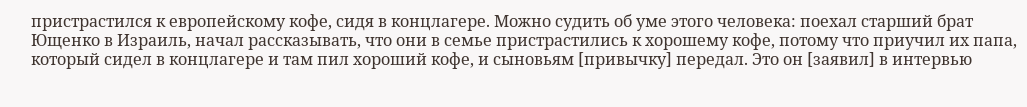пристрастился к европейскому кофе, сидя в концлагере. Можно судить об уме этого человека: поехал старший брат Ющенко в Израиль, начал рассказывать, что они в семье пристрастились к хорошему кофе, потому что приучил их папа, который сидел в концлагере и там пил хороший кофе, и сыновьям [привычку] передал. Это он [заявил] в интервью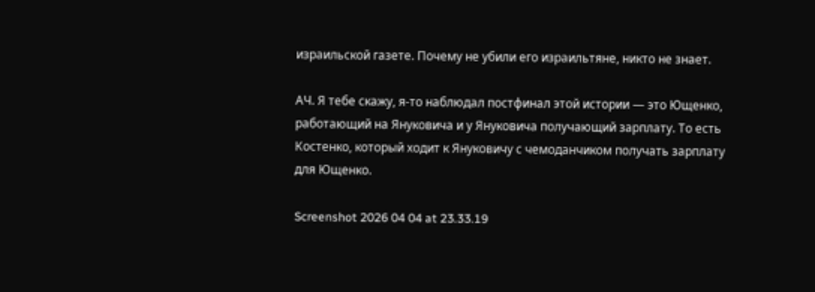израильской газете. Почему не убили его израильтяне, никто не знает.

АЧ. Я тебе скажу, я-то наблюдал постфинал этой истории — это Ющенко, работающий на Януковича и у Януковича получающий зарплату. То есть Костенко, который ходит к Януковичу с чемоданчиком получать зарплату для Ющенко.

Screenshot 2026 04 04 at 23.33.19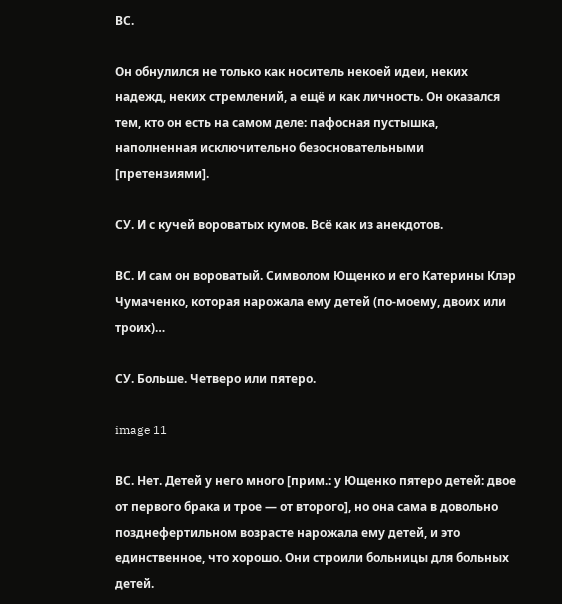ВС.

Он обнулился не только как носитель некоей идеи, неких надежд, неких стремлений, а ещё и как личность. Он оказался тем, кто он есть на самом деле: пафосная пустышка, наполненная исключительно безосновательными [претензиями].

СУ. И с кучей вороватых кумов. Всё как из анекдотов.

ВС. И сам он вороватый. Символом Ющенко и его Катерины Клэр Чумаченко, которая нарожала ему детей (по-моему, двоих или троих)…

СУ. Больше. Четверо или пятеро.

image 11

ВС. Нет. Детей у него много [прим.: у Ющенко пятеро детей: двое от первого брака и трое — от второго], но она сама в довольно позднефертильном возрасте нарожала ему детей, и это единственное, что хорошо. Они строили больницы для больных детей.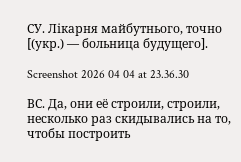СУ. Лікарня майбутнього, точно [(укр.) — больница будущего].

Screenshot 2026 04 04 at 23.36.30

ВС. Да, они её строили, строили, несколько раз скидывались на то, чтобы построить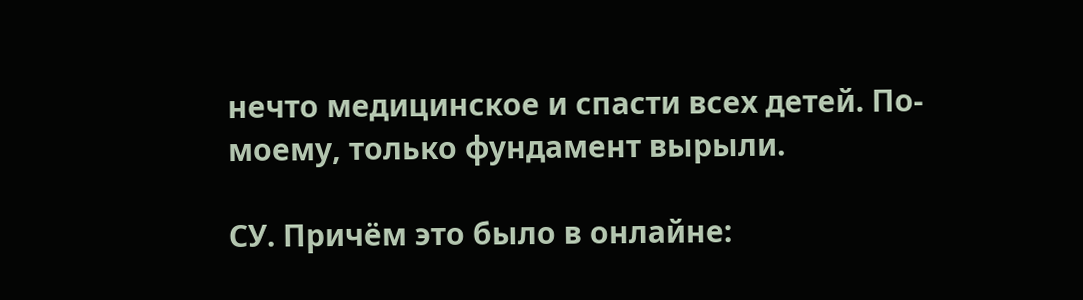нечто медицинское и спасти всех детей. По-моему, только фундамент вырыли.

СУ. Причём это было в онлайне: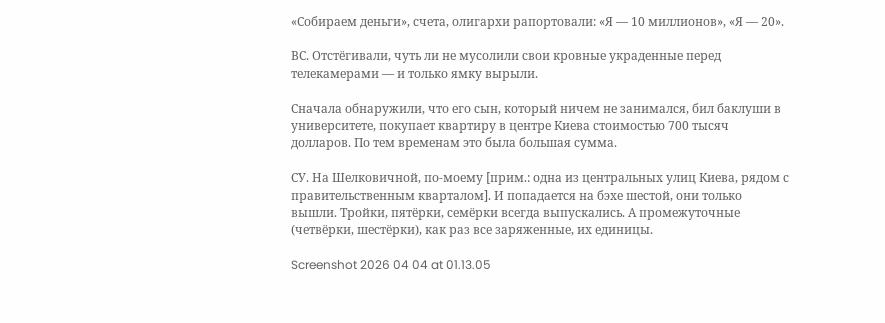«Собираем деньги», счета, олигархи рапортовали: «Я — 10 миллионов», «Я — 20».

ВС. Отстёгивали, чуть ли не мусолили свои кровные украденные перед телекамерами — и только ямку вырыли.

Сначала обнаружили, что его сын, который ничем не занимался, бил баклуши в университете, покупает квартиру в центре Киева стоимостью 700 тысяч долларов. По тем временам это была большая сумма.

СУ. На Шелковичной, по-моему [прим.: одна из центральных улиц Киева, рядом с правительственным кварталом]. И попадается на бэхе шестой, они только вышли. Тройки, пятёрки, семёрки всегда выпускались. А промежуточные (четвёрки, шестёрки), как раз все заряженные, их единицы.

Screenshot 2026 04 04 at 01.13.05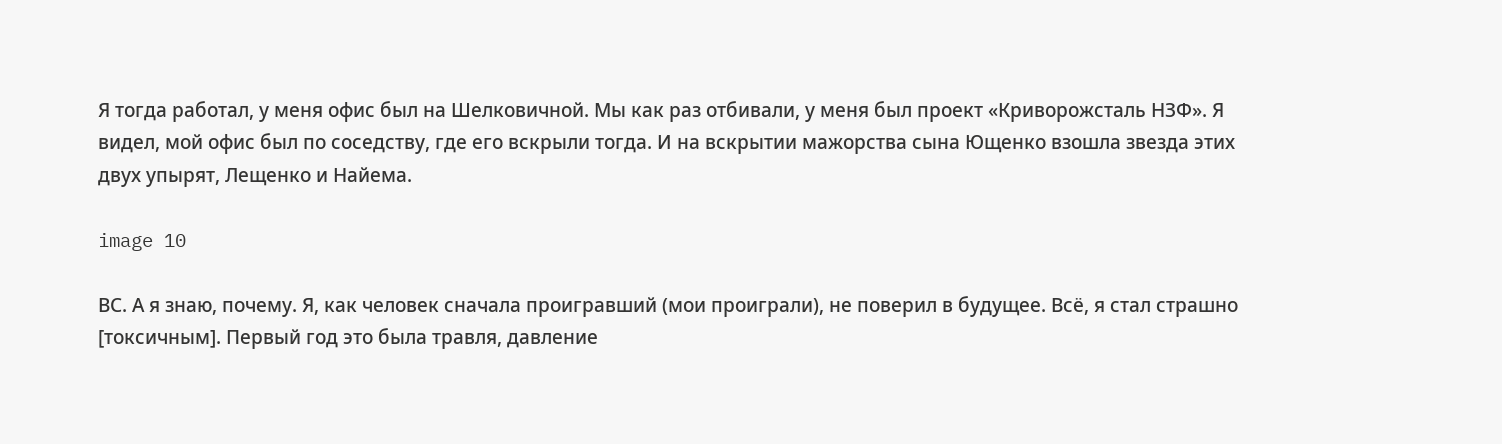Я тогда работал, у меня офис был на Шелковичной. Мы как раз отбивали, у меня был проект «Криворожсталь НЗФ». Я видел, мой офис был по соседству, где его вскрыли тогда. И на вскрытии мажорства сына Ющенко взошла звезда этих двух упырят, Лещенко и Найема.

image 10

ВС. А я знаю, почему. Я, как человек сначала проигравший (мои проиграли), не поверил в будущее. Всё, я стал страшно [токсичным]. Первый год это была травля, давление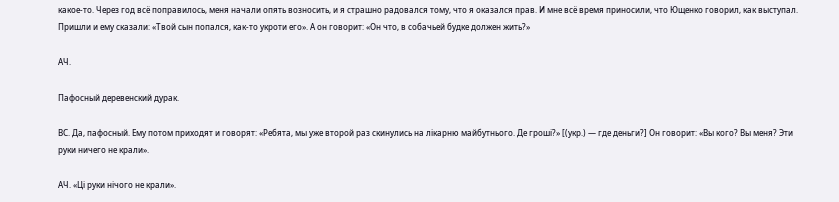какое-то. Через год всё поправилось, меня начали опять возносить, и я страшно радовался тому, что я оказался прав. И мне всё время приносили, что Ющенко говорил, как выступал. Пришли и ему сказали: «Твой сын попался, как-то укроти его». А он говорит: «Он что, в собачьей будке должен жить?»

АЧ.

Пафосный деревенский дурак.

ВС. Да, пафосный. Ему потом приходят и говорят: «Ребята, мы уже второй раз скинулись на лікарню майбутнього. Де гроші?» [(укр.) — где деньги?] Он говорит: «Вы кого? Вы меня? Эти руки ничего не крали».

АЧ. «Ці руки нічого не крали».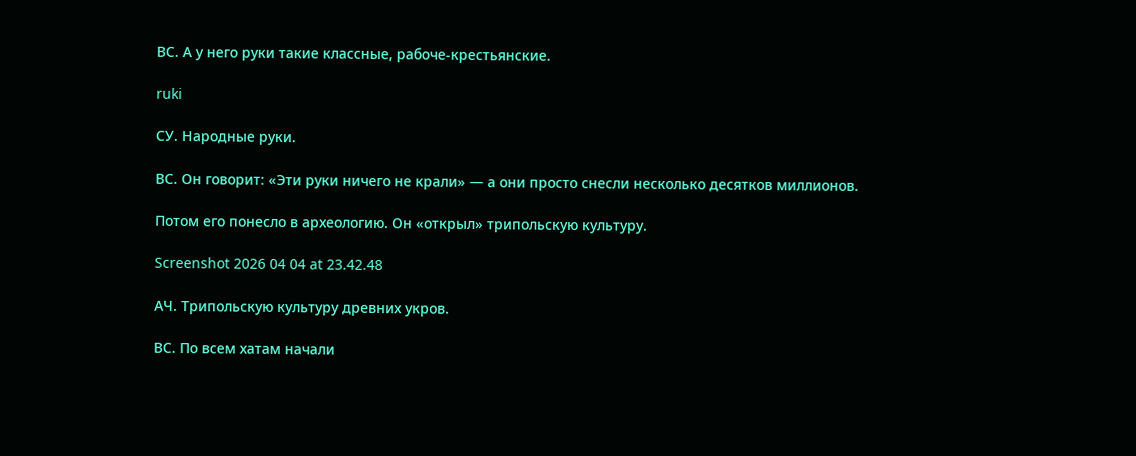ВС. А у него руки такие классные, рабоче-крестьянские.

ruki

СУ. Народные руки.

ВС. Он говорит: «Эти руки ничего не крали» — а они просто снесли несколько десятков миллионов.

Потом его понесло в археологию. Он «открыл» трипольскую культуру.

Screenshot 2026 04 04 at 23.42.48

АЧ. Трипольскую культуру древних укров.

ВС. По всем хатам начали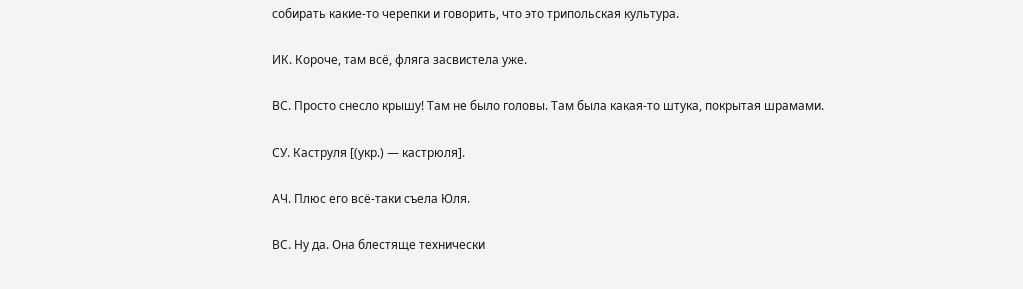собирать какие-то черепки и говорить, что это трипольская культура.

ИК. Короче, там всё, фляга засвистела уже.

ВС. Просто снесло крышу! Там не было головы. Там была какая-то штука, покрытая шрамами.

СУ. Каструля [(укр.) — кастрюля].

АЧ. Плюс его всё-таки съела Юля.

ВС. Ну да. Она блестяще технически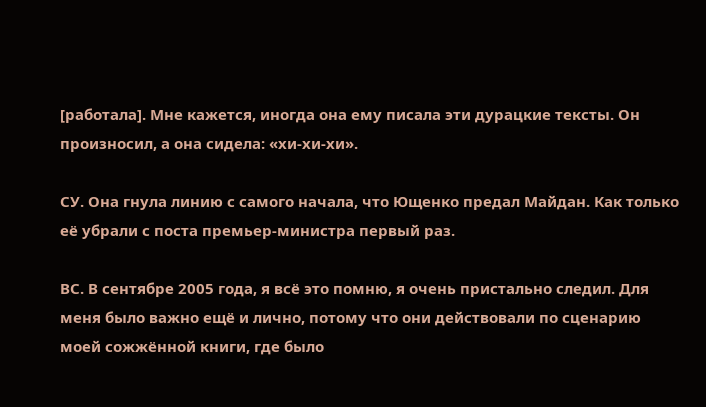[работала]. Мне кажется, иногда она ему писала эти дурацкие тексты. Он произносил, а она сидела: «хи-хи-хи».

СУ. Она гнула линию с самого начала, что Ющенко предал Майдан. Как только её убрали с поста премьер-министра первый раз.

ВС. В сентябре 2005 года, я всё это помню, я очень пристально следил. Для меня было важно ещё и лично, потому что они действовали по сценарию моей сожжённой книги, где было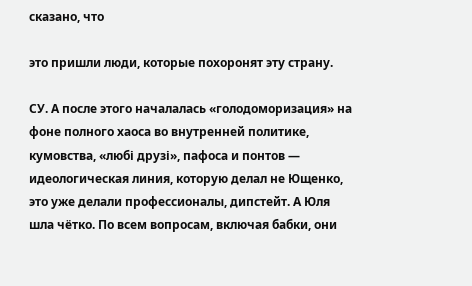сказано, что

это пришли люди, которые похоронят эту страну.

СУ. А после этого началалась «голодоморизация» на фоне полного хаоса во внутренней политике, кумовства, «любі друзі», пафоса и понтов — идеологическая линия, которую делал не Ющенко, это уже делали профессионалы, дипстейт. А Юля шла чётко. По всем вопросам, включая бабки, они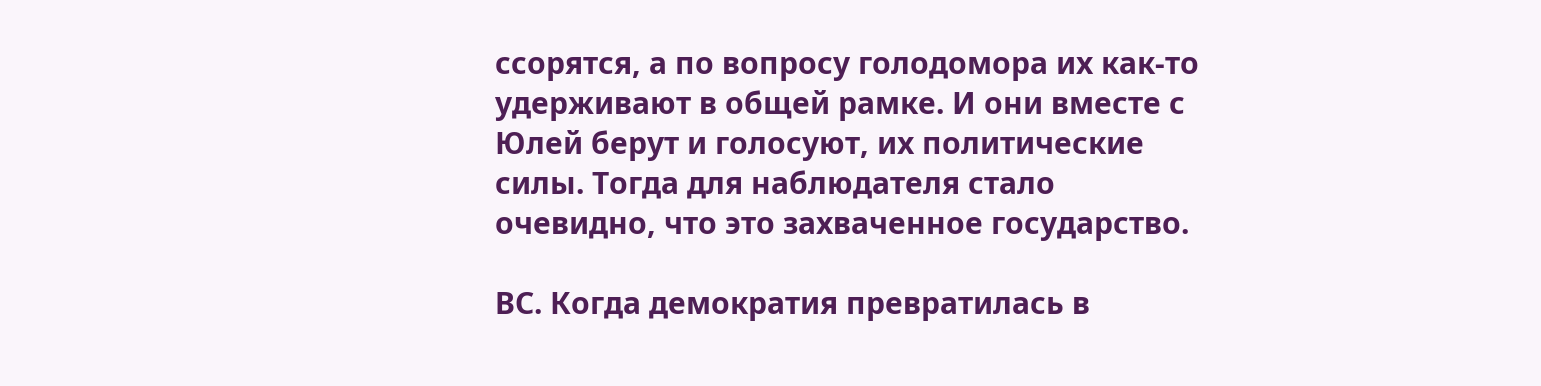ссорятся, а по вопросу голодомора их как-то удерживают в общей рамке. И они вместе с Юлей берут и голосуют, их политические силы. Тогда для наблюдателя стало очевидно, что это захваченное государство.

ВС. Когда демократия превратилась в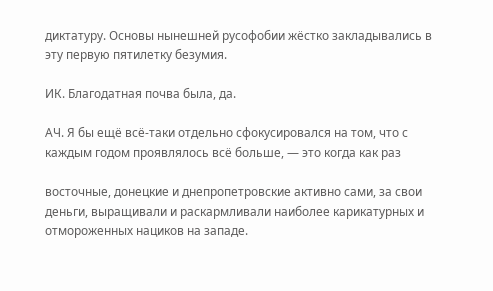диктатуру. Основы нынешней русофобии жёстко закладывались в эту первую пятилетку безумия.

ИК. Благодатная почва была, да.

АЧ. Я бы ещё всё-таки отдельно сфокусировался на том, что с каждым годом проявлялось всё больше, — это когда как раз

восточные, донецкие и днепропетровские активно сами, за свои деньги, выращивали и раскармливали наиболее карикатурных и отмороженных нациков на западе.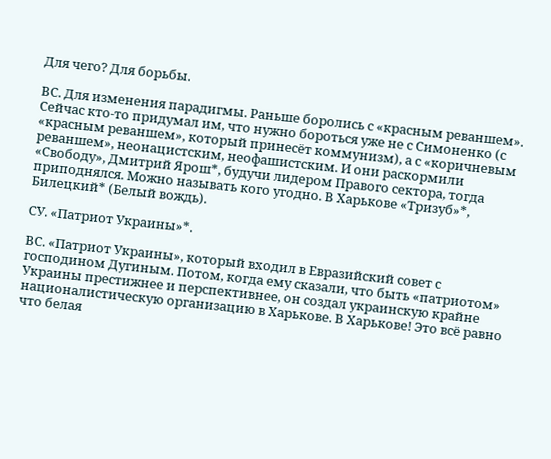Для чего? Для борьбы.

ВС. Для изменения парадигмы. Раньше боролись с «красным реваншем». Сейчас кто-то придумал им, что нужно бороться уже не с Симоненко (с «красным реваншем», который принесёт коммунизм), а с «коричневым реваншем», неонацистским, неофашистским. И они раскормили «Свободу», Дмитрий Ярош*, будучи лидером Правого сектора, тогда приподнялся. Можно называть кого угодно. В Харькове «Тризуб»*, Билецкий* (Белый вождь).

СУ. «Патриот Украины»*.

ВС. «Патриот Украины», который входил в Евразийский совет с господином Дугиным. Потом, когда ему сказали, что быть «патриотом» Украины престижнее и перспективнее, он создал украинскую крайне националистическую организацию в Харькове. В Харькове! Это всё равно что белая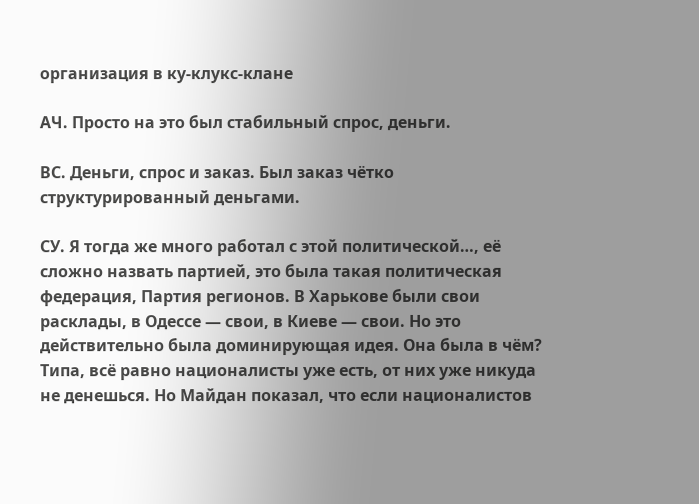организация в ку-клукс-клане

АЧ. Просто на это был стабильный спрос, деньги.

ВС. Деньги, спрос и заказ. Был заказ чётко структурированный деньгами.

СУ. Я тогда же много работал с этой политической…, её сложно назвать партией, это была такая политическая федерация, Партия регионов. В Харькове были свои расклады, в Одессе — свои, в Киеве — свои. Но это действительно была доминирующая идея. Она была в чём? Типа, всё равно националисты уже есть, от них уже никуда не денешься. Но Майдан показал, что если националистов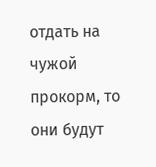отдать на чужой прокорм, то они будут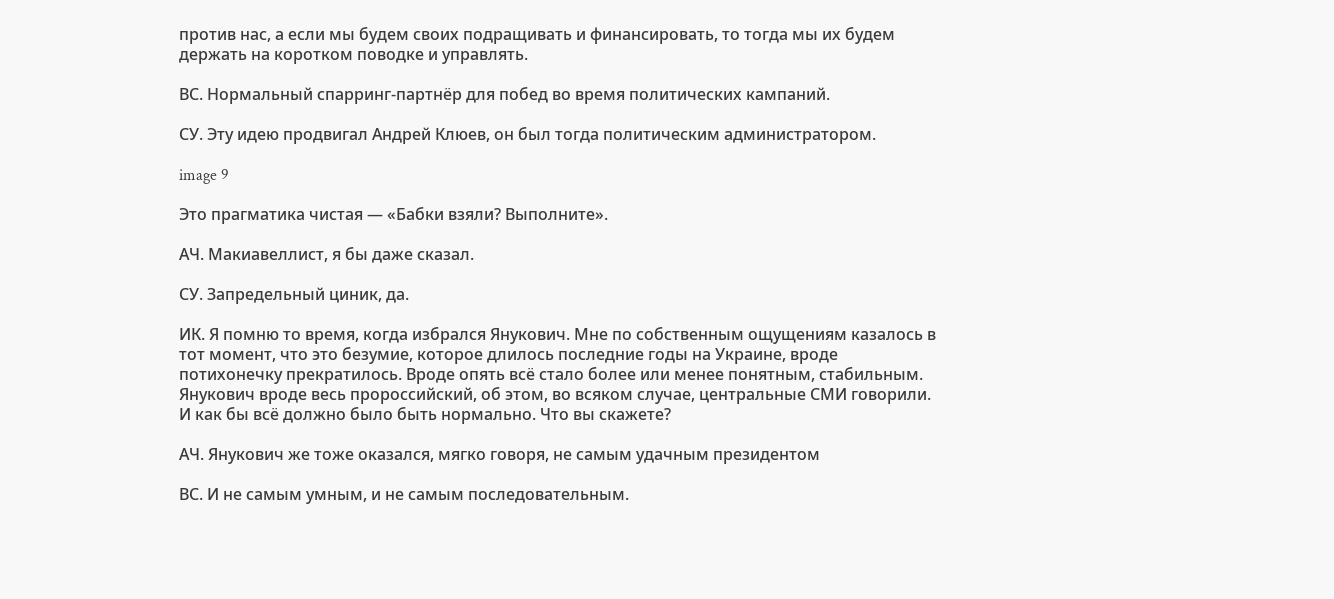против нас, а если мы будем своих подращивать и финансировать, то тогда мы их будем держать на коротком поводке и управлять.

ВС. Нормальный спарринг-партнёр для побед во время политических кампаний.

СУ. Эту идею продвигал Андрей Клюев, он был тогда политическим администратором.

image 9

Это прагматика чистая — «Бабки взяли? Выполните».

АЧ. Макиавеллист, я бы даже сказал.

СУ. Запредельный циник, да.

ИК. Я помню то время, когда избрался Янукович. Мне по собственным ощущениям казалось в тот момент, что это безумие, которое длилось последние годы на Украине, вроде потихонечку прекратилось. Вроде опять всё стало более или менее понятным, стабильным. Янукович вроде весь пророссийский, об этом, во всяком случае, центральные СМИ говорили. И как бы всё должно было быть нормально. Что вы скажете?

АЧ. Янукович же тоже оказался, мягко говоря, не самым удачным президентом

ВС. И не самым умным, и не самым последовательным.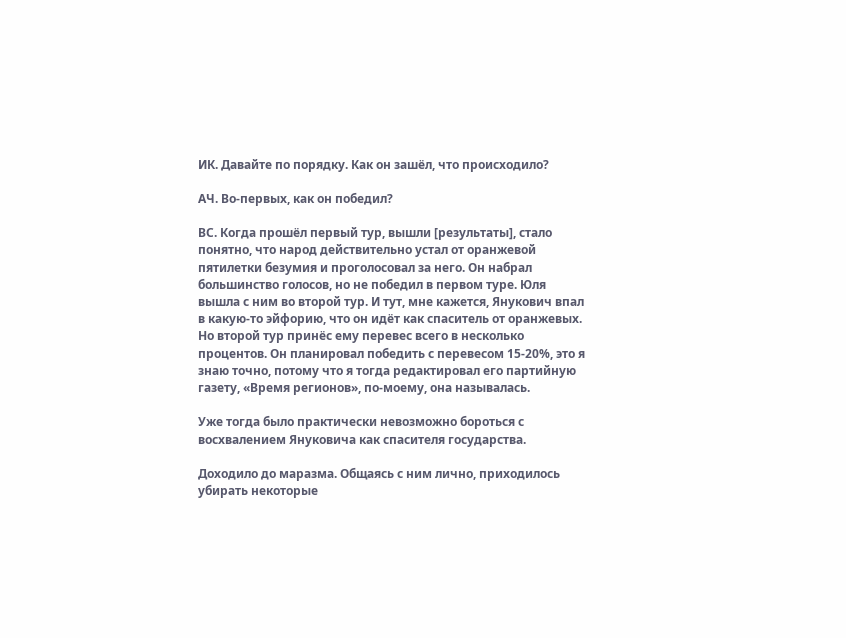ИК. Давайте по порядку. Как он зашёл, что происходило?

АЧ. Во-первых, как он победил?

ВС. Когда прошёл первый тур, вышли [результаты], стало понятно, что народ действительно устал от оранжевой пятилетки безумия и проголосовал за него. Он набрал большинство голосов, но не победил в первом туре. Юля вышла с ним во второй тур. И тут, мне кажется, Янукович впал в какую-то эйфорию, что он идёт как спаситель от оранжевых. Но второй тур принёс ему перевес всего в несколько процентов. Он планировал победить с перевесом 15-20%, это я знаю точно, потому что я тогда редактировал его партийную газету, «Время регионов», по-моему, она называлась.

Уже тогда было практически невозможно бороться с восхвалением Януковича как спасителя государства.

Доходило до маразма. Общаясь с ним лично, приходилось убирать некоторые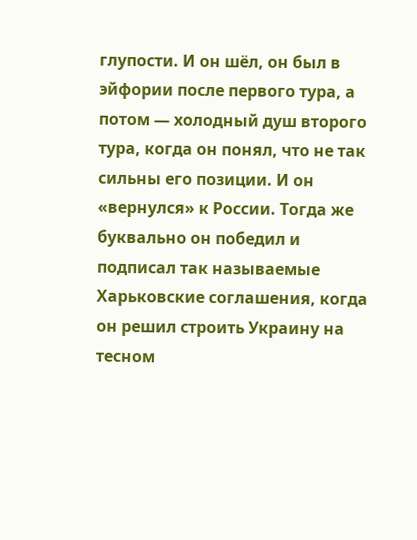глупости. И он шёл, он был в эйфории после первого тура, а потом — холодный душ второго тура, когда он понял, что не так сильны его позиции. И он «вернулся» к России. Тогда же буквально он победил и подписал так называемые Харьковские соглашения, когда он решил строить Украину на тесном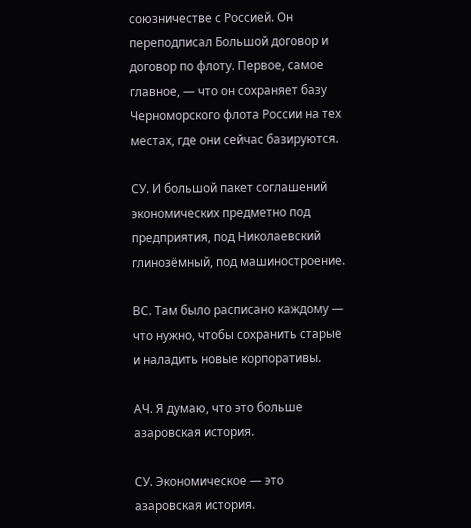союзничестве с Россией. Он переподписал Большой договор и договор по флоту. Первое, самое главное, — что он сохраняет базу Черноморского флота России на тех местах, где они сейчас базируются.

СУ. И большой пакет соглашений экономических предметно под предприятия, под Николаевский глинозёмный, под машиностроение.

ВС. Там было расписано каждому — что нужно, чтобы сохранить старые и наладить новые корпоративы.

АЧ. Я думаю, что это больше азаровская история.

СУ. Экономическое — это азаровская история.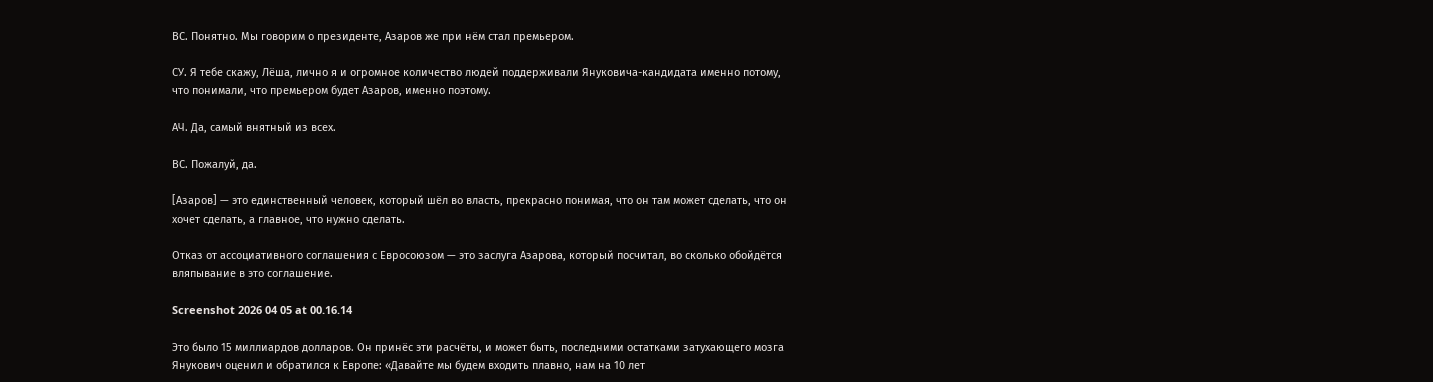ВС. Понятно. Мы говорим о президенте, Азаров же при нём стал премьером.

СУ. Я тебе скажу, Лёша, лично я и огромное количество людей поддерживали Януковича-кандидата именно потому, что понимали, что премьером будет Азаров, именно поэтому.

АЧ. Да, самый внятный из всех.

ВС. Пожалуй, да.

[Азаров] — это единственный человек, который шёл во власть, прекрасно понимая, что он там может сделать, что он хочет сделать, а главное, что нужно сделать.

Отказ от ассоциативного соглашения с Евросоюзом — это заслуга Азарова, который посчитал, во сколько обойдётся вляпывание в это соглашение.

Screenshot 2026 04 05 at 00.16.14

Это было 15 миллиардов долларов. Он принёс эти расчёты, и может быть, последними остатками затухающего мозга Янукович оценил и обратился к Европе: «Давайте мы будем входить плавно, нам на 10 лет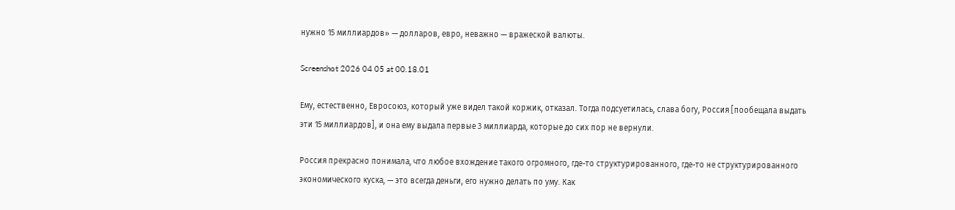нужно 15 миллиардов» — долларов, евро, неважно — вражеской валюты.

Screenshot 2026 04 05 at 00.18.01

Ему, естественно, Евросоюз, который уже видел такой коржик, отказал. Тогда подсуетилась, слава богу, Россия [пообещала выдать эти 15 миллиардов], и она ему выдала первые 3 миллиарда, которые до сих пор не вернули.

Россия прекрасно понимала, что любое вхождение такого огромного, где-то структурированного, где-то не структурированного экономического куска, — это всегда деньги, его нужно делать по уму. Как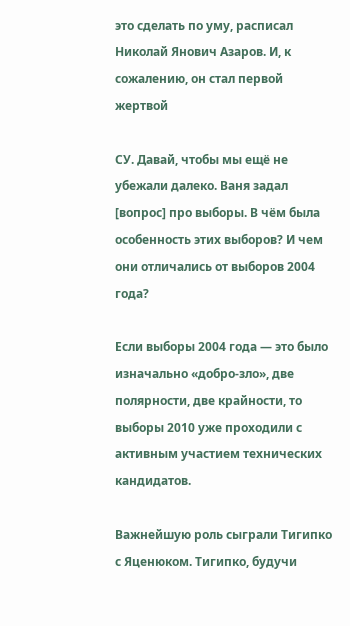это сделать по уму, расписал Николай Янович Азаров. И, к сожалению, он стал первой жертвой

СУ. Давай, чтобы мы ещё не убежали далеко. Ваня задал [вопрос] про выборы. В чём была особенность этих выборов? И чем они отличались от выборов 2004 года?

Если выборы 2004 года — это было изначально «добро-зло», две полярности, две крайности, то выборы 2010 уже проходили с активным участием технических кандидатов.

Важнейшую роль сыграли Тигипко с Яценюком. Тигипко, будучи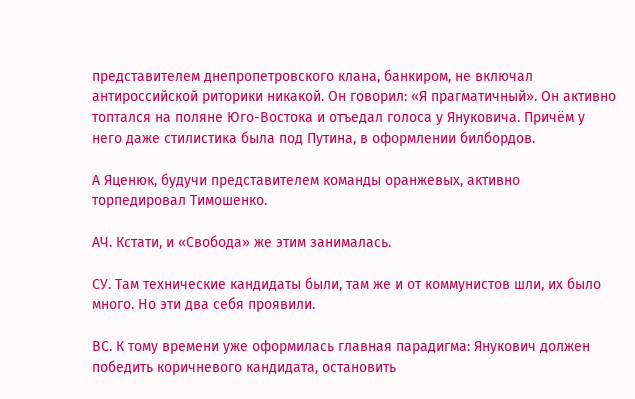представителем днепропетровского клана, банкиром, не включал антироссийской риторики никакой. Он говорил: «Я прагматичный». Он активно топтался на поляне Юго-Востока и отъедал голоса у Януковича. Причём у него даже стилистика была под Путина, в оформлении билбордов.

А Яценюк, будучи представителем команды оранжевых, активно торпедировал Тимошенко.

АЧ. Кстати, и «Свобода» же этим занималась.

СУ. Там технические кандидаты были, там же и от коммунистов шли, их было много. Но эти два себя проявили.

ВС. К тому времени уже оформилась главная парадигма: Янукович должен победить коричневого кандидата, остановить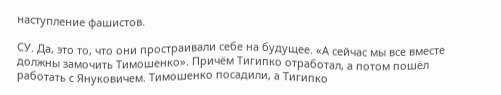наступление фашистов.

СУ. Да, это то, что они простраивали себе на будущее. «А сейчас мы все вместе должны замочить Тимошенко». Причём Тигипко отработал, а потом пошёл работать с Януковичем. Тимошенко посадили, а Тигипко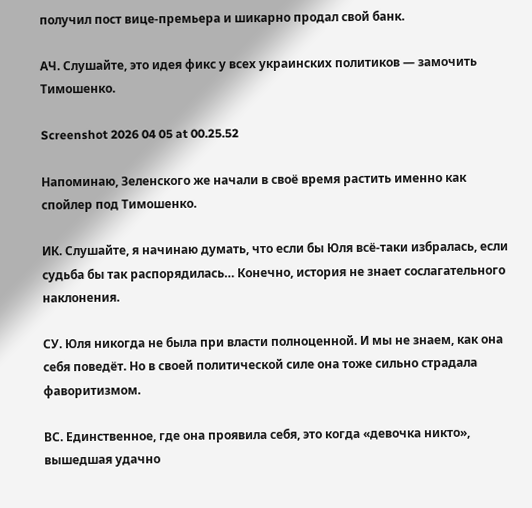получил пост вице-премьера и шикарно продал свой банк.

АЧ. Слушайте, это идея фикс у всех украинских политиков — замочить Тимошенко.

Screenshot 2026 04 05 at 00.25.52

Напоминаю, Зеленского же начали в своё время растить именно как спойлер под Тимошенко.

ИК. Слушайте, я начинаю думать, что если бы Юля всё-таки избралась, если судьба бы так распорядилась… Конечно, история не знает сослагательного наклонения.

СУ. Юля никогда не была при власти полноценной. И мы не знаем, как она себя поведёт. Но в своей политической силе она тоже сильно страдала фаворитизмом.

ВС. Единственное, где она проявила себя, это когда «девочка никто», вышедшая удачно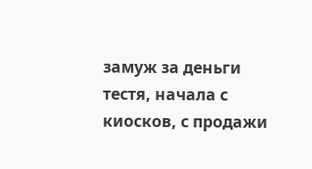замуж за деньги тестя, начала с киосков, с продажи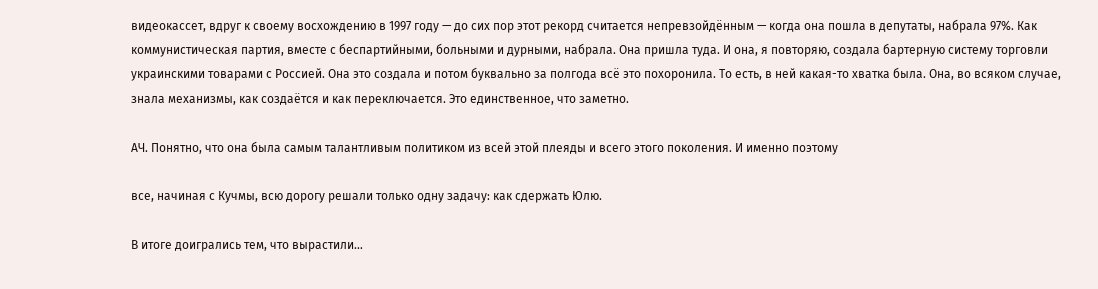видеокассет, вдруг к своему восхождению в 1997 году — до сих пор этот рекорд считается непревзойдённым — когда она пошла в депутаты, набрала 97%. Как коммунистическая партия, вместе с беспартийными, больными и дурными, набрала. Она пришла туда. И она, я повторяю, создала бартерную систему торговли украинскими товарами с Россией. Она это создала и потом буквально за полгода всё это похоронила. То есть, в ней какая-то хватка была. Она, во всяком случае, знала механизмы, как создаётся и как переключается. Это единственное, что заметно.

АЧ. Понятно, что она была самым талантливым политиком из всей этой плеяды и всего этого поколения. И именно поэтому

все, начиная с Кучмы, всю дорогу решали только одну задачу: как сдержать Юлю.

В итоге доигрались тем, что вырастили…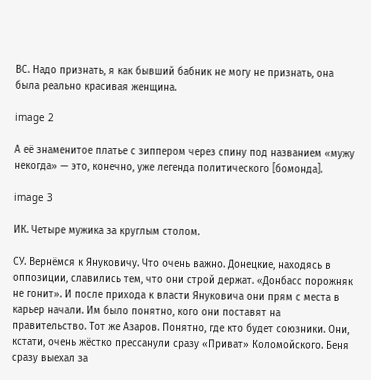ВС. Надо признать, я как бывший бабник не могу не признать, она была реально красивая женщина.

image 2

А её знаменитое платье с зиппером через спину под названием «мужу некогда» — это, конечно, уже легенда политического [бомонда].

image 3

ИК. Четыре мужика за круглым столом.

СУ. Вернёмся к Януковичу. Что очень важно. Донецкие, находясь в оппозиции, славились тем, что они строй держат. «Донбасс порожняк не гонит». И после прихода к власти Януковича они прям с места в карьер начали. Им было понятно, кого они поставят на правительство. Тот же Азаров. Понятно, где кто будет союзники. Они, кстати, очень жёстко прессанули сразу «Приват» Коломойского. Беня сразу выехал за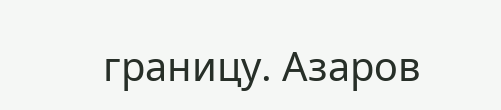границу. Азаров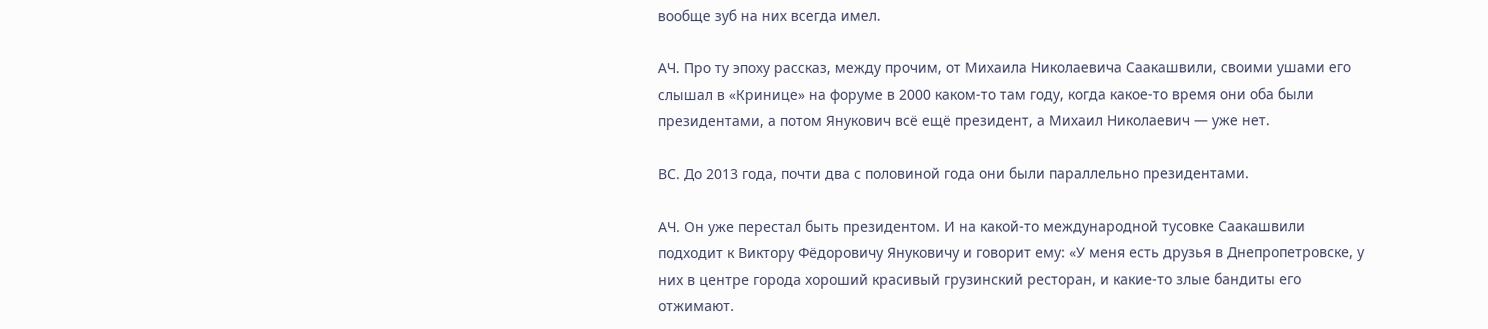вообще зуб на них всегда имел.

АЧ. Про ту эпоху рассказ, между прочим, от Михаила Николаевича Саакашвили, своими ушами его слышал в «Кринице» на форуме в 2000 каком-то там году, когда какое-то время они оба были президентами, а потом Янукович всё ещё президент, а Михаил Николаевич — уже нет.

ВС. До 2013 года, почти два с половиной года они были параллельно президентами.

АЧ. Он уже перестал быть президентом. И на какой-то международной тусовке Саакашвили подходит к Виктору Фёдоровичу Януковичу и говорит ему: «У меня есть друзья в Днепропетровске, у них в центре города хороший красивый грузинский ресторан, и какие-то злые бандиты его отжимают.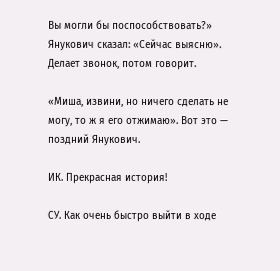Вы могли бы поспособствовать?» Янукович сказал: «Сейчас выясню». Делает звонок, потом говорит.

«Миша, извини, но ничего сделать не могу, то ж я его отжимаю». Вот это — поздний Янукович.

ИК. Прекрасная история!

СУ. Как очень быстро выйти в ходе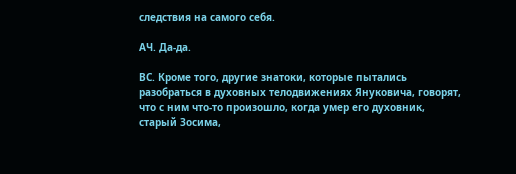следствия на самого себя.

АЧ. Да-да.

ВС. Кроме того, другие знатоки, которые пытались разобраться в духовных телодвижениях Януковича, говорят, что с ним что-то произошло, когда умер его духовник, старый Зосима,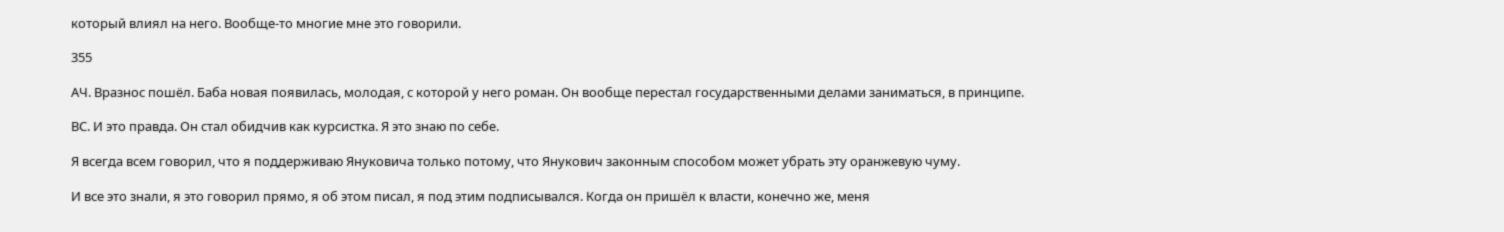который влиял на него. Вообще-то многие мне это говорили.

355

АЧ. Вразнос пошёл. Баба новая появилась, молодая, с которой у него роман. Он вообще перестал государственными делами заниматься, в принципе.

ВС. И это правда. Он стал обидчив как курсистка. Я это знаю по себе.

Я всегда всем говорил, что я поддерживаю Януковича только потому, что Янукович законным способом может убрать эту оранжевую чуму.

И все это знали, я это говорил прямо, я об этом писал, я под этим подписывался. Когда он пришёл к власти, конечно же, меня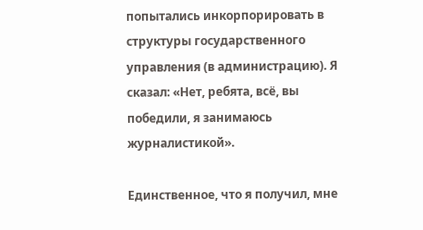попытались инкорпорировать в структуры государственного управления (в администрацию). Я сказал: «Нет, ребята, всё, вы победили, я занимаюсь журналистикой».

Единственное, что я получил, мне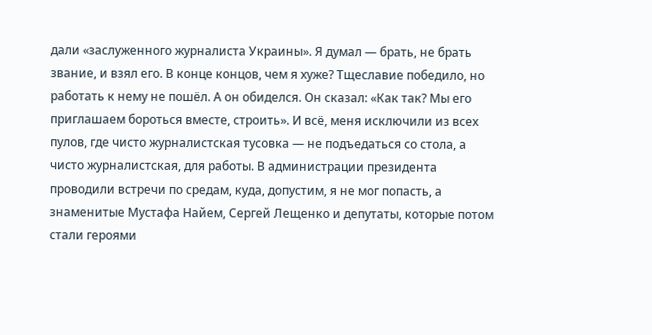дали «заслуженного журналиста Украины». Я думал — брать, не брать звание, и взял его. В конце концов, чем я хуже? Тщеславие победило, но работать к нему не пошёл. А он обиделся. Он сказал: «Как так? Мы его приглашаем бороться вместе, строить». И всё, меня исключили из всех пулов, где чисто журналистская тусовка — не подъедаться со стола, а чисто журналистская, для работы. В администрации президента проводили встречи по средам, куда, допустим, я не мог попасть, а знаменитые Мустафа Найем, Сергей Лещенко и депутаты, которые потом стали героями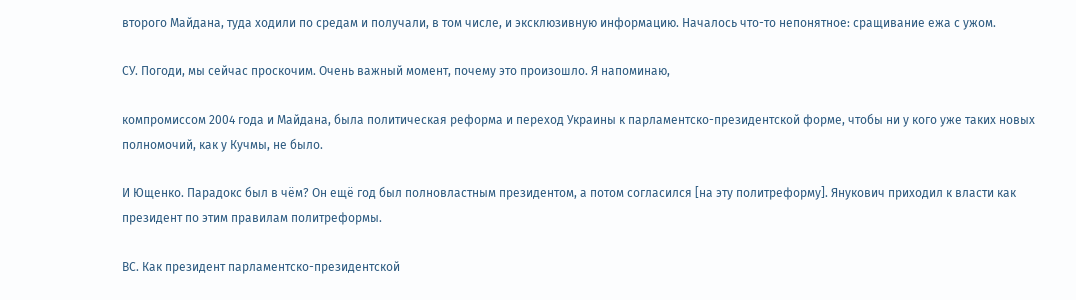второго Майдана, туда ходили по средам и получали, в том числе, и эксклюзивную информацию. Началось что-то непонятное: сращивание ежа с ужом.

СУ. Погоди, мы сейчас проскочим. Очень важный момент, почему это произошло. Я напоминаю,

компромиссом 2004 года и Майдана, была политическая реформа и переход Украины к парламентско-президентской форме, чтобы ни у кого уже таких новых полномочий, как у Кучмы, не было.

И Ющенко. Парадокс был в чём? Он ещё год был полновластным президентом, а потом согласился [на эту политреформу]. Янукович приходил к власти как президент по этим правилам политреформы.

ВС. Как президент парламентско-президентской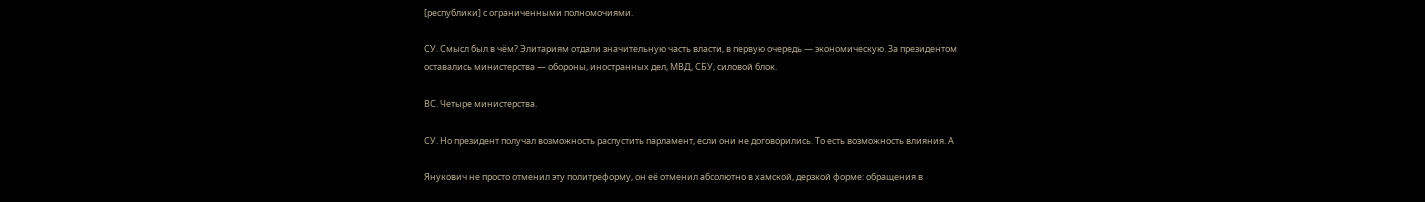[республики] с ограниченными полномочиями.

СУ. Смысл был в чём? Элитариям отдали значительную часть власти, в первую очередь — экономическую. За президентом оставались министерства — обороны, иностранных дел, МВД, СБУ, силовой блок.

ВС. Четыре министерства.

СУ. Но президент получал возможность распустить парламент, если они не договорились. То есть возможность влияния. А

Янукович не просто отменил эту политреформу, он её отменил абсолютно в хамской, дерзкой форме: обращения в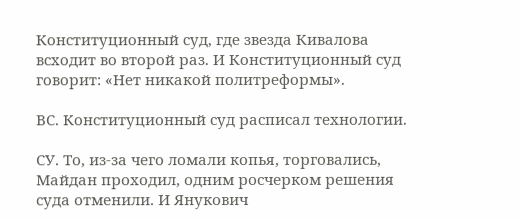Конституционный суд, где звезда Кивалова всходит во второй раз. И Конституционный суд говорит: «Нет никакой политреформы».

ВС. Конституционный суд расписал технологии.

СУ. То, из-за чего ломали копья, торговались, Майдан проходил, одним росчерком решения суда отменили. И Янукович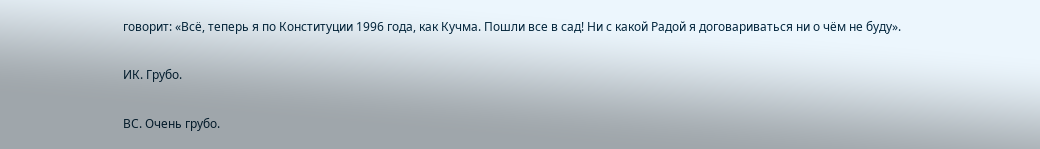говорит: «Всё, теперь я по Конституции 1996 года, как Кучма. Пошли все в сад! Ни с какой Радой я договариваться ни о чём не буду».

ИК. Грубо.

ВС. Очень грубо.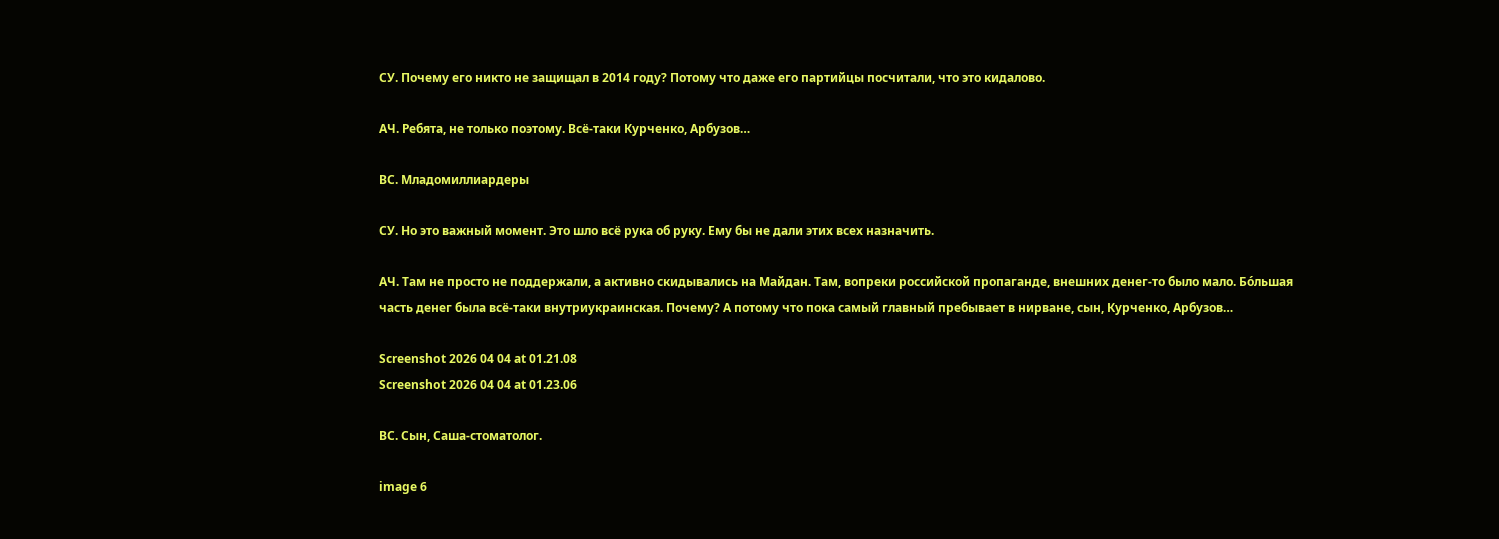СУ. Почему его никто не защищал в 2014 году? Потому что даже его партийцы посчитали, что это кидалово.

АЧ. Ребята, не только поэтому. Всё-таки Курченко, Арбузов…

ВС. Младомиллиардеры

СУ. Но это важный момент. Это шло всё рука об руку. Ему бы не дали этих всех назначить.

АЧ. Там не просто не поддержали, а активно скидывались на Майдан. Там, вопреки российской пропаганде, внешних денег-то было мало. Бо́льшая часть денег была всё-таки внутриукраинская. Почему? А потому что пока самый главный пребывает в нирване, сын, Курченко, Арбузов…

Screenshot 2026 04 04 at 01.21.08
Screenshot 2026 04 04 at 01.23.06

ВС. Сын, Саша-стоматолог.

image 6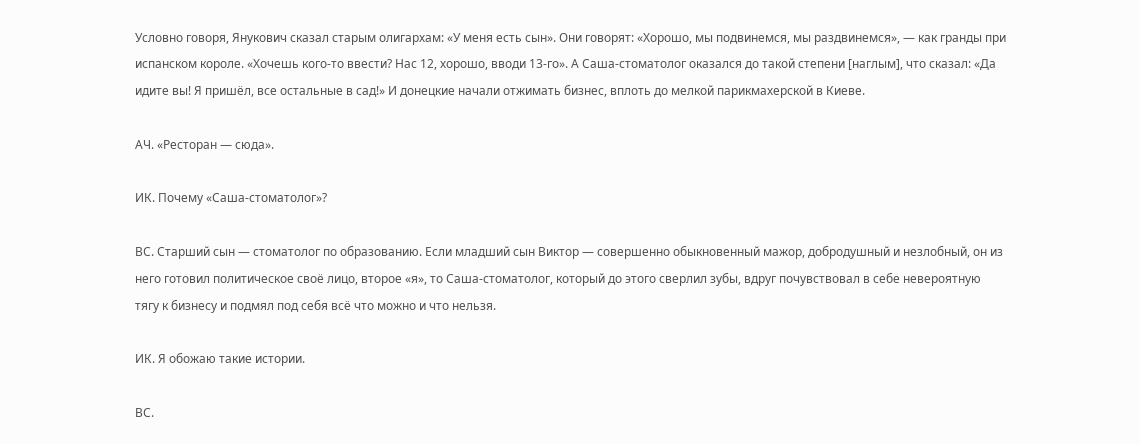Условно говоря, Янукович сказал старым олигархам: «У меня есть сын». Они говорят: «Хорошо, мы подвинемся, мы раздвинемся», — как гранды при испанском короле. «Хочешь кого-то ввести? Нас 12, хорошо, вводи 13-го». А Саша-стоматолог оказался до такой степени [наглым], что сказал: «Да идите вы! Я пришёл, все остальные в сад!» И донецкие начали отжимать бизнес, вплоть до мелкой парикмахерской в Киеве.

АЧ. «Ресторан — сюда».

ИК. Почему «Саша-стоматолог»?

ВС. Старший сын — стоматолог по образованию. Если младший сын Виктор — совершенно обыкновенный мажор, добродушный и незлобный, он из него готовил политическое своё лицо, второе «я», то Саша-стоматолог, который до этого сверлил зубы, вдруг почувствовал в себе невероятную тягу к бизнесу и подмял под себя всё что можно и что нельзя.

ИК. Я обожаю такие истории.

ВС.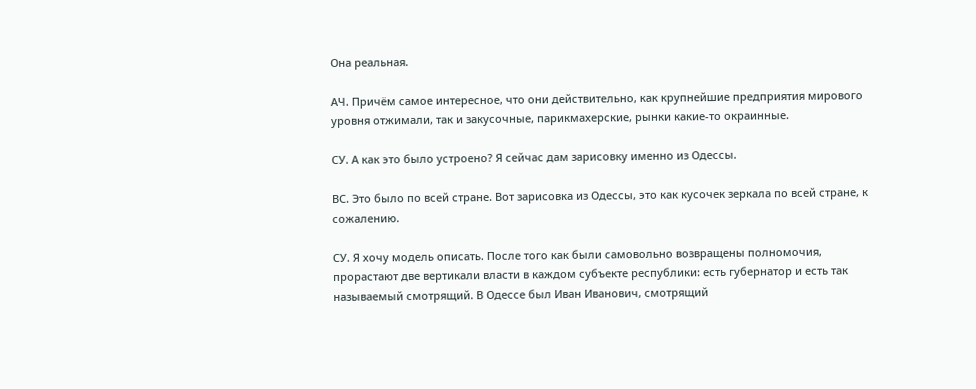Она реальная.

АЧ. Причём самое интересное, что они действительно, как крупнейшие предприятия мирового уровня отжимали, так и закусочные, парикмахерские, рынки какие-то окраинные.

СУ. А как это было устроено? Я сейчас дам зарисовку именно из Одессы.

ВС. Это было по всей стране. Вот зарисовка из Одессы, это как кусочек зеркала по всей стране, к сожалению.

СУ. Я хочу модель описать. После того как были самовольно возвращены полномочия, прорастают две вертикали власти в каждом субъекте республики: есть губернатор и есть так называемый смотрящий. В Одессе был Иван Иванович, смотрящий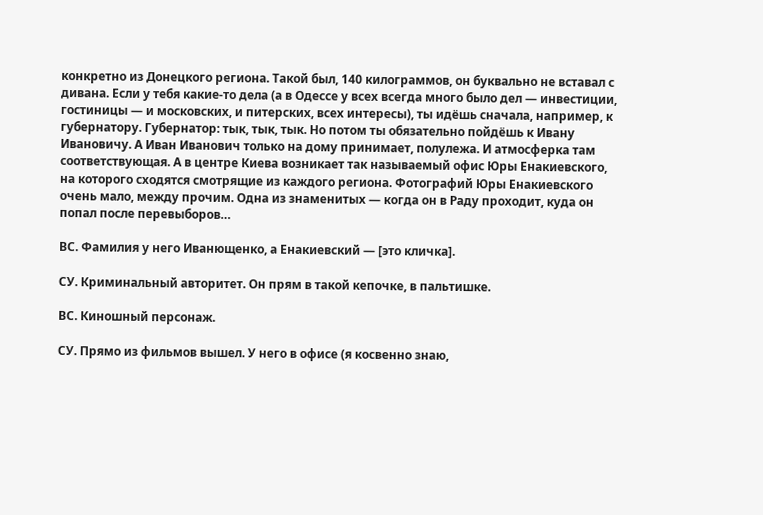конкретно из Донецкого региона. Такой был, 140 килограммов, он буквально не вставал с дивана. Если у тебя какие-то дела (а в Одессе у всех всегда много было дел — инвестиции, гостиницы — и московских, и питерских, всех интересы), ты идёшь сначала, например, к губернатору. Губернатор: тык, тык, тык. Но потом ты обязательно пойдёшь к Ивану Ивановичу. А Иван Иванович только на дому принимает, полулежа. И атмосферка там соответствующая. А в центре Киева возникает так называемый офис Юры Енакиевского, на которого сходятся смотрящие из каждого региона. Фотографий Юры Енакиевского очень мало, между прочим. Одна из знаменитых — когда он в Раду проходит, куда он попал после перевыборов…

ВС. Фамилия у него Иванющенко, а Енакиевский — [это кличка].

СУ. Криминальный авторитет. Он прям в такой кепочке, в пальтишке.

ВС. Киношный персонаж.

СУ. Прямо из фильмов вышел. У него в офисе (я косвенно знаю,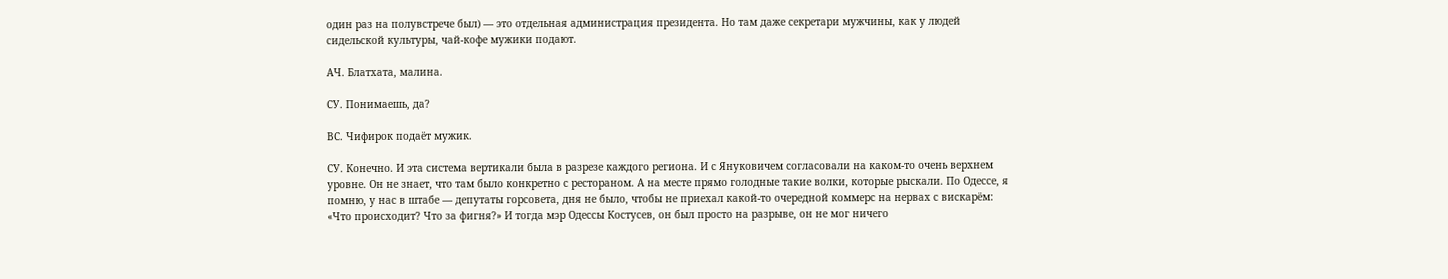один раз на полувстрече был) — это отдельная администрация президента. Но там даже секретари мужчины, как у людей сидельской культуры, чай-кофе мужики подают.

АЧ. Блатхата, малина.

СУ. Понимаешь, да?

ВС. Чифирок подаёт мужик.

СУ. Конечно. И эта система вертикали была в разрезе каждого региона. И с Януковичем согласовали на каком-то очень верхнем уровне. Он не знает, что там было конкретно с рестораном. А на месте прямо голодные такие волки, которые рыскали. По Одессе, я помню, у нас в штабе — депутаты горсовета, дня не было, чтобы не приехал какой-то очередной коммерс на нервах с вискарём: «Что происходит? Что за фигня?» И тогда мэр Одессы Костусев, он был просто на разрыве, он не мог ничего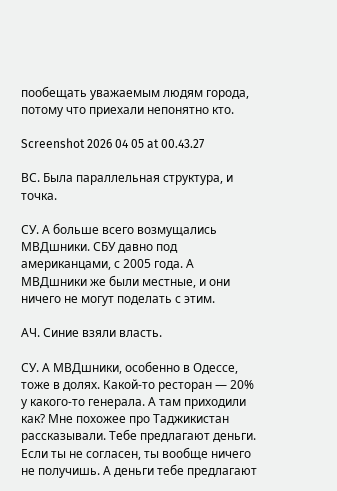пообещать уважаемым людям города, потому что приехали непонятно кто.

Screenshot 2026 04 05 at 00.43.27

ВС. Была параллельная структура, и точка.

СУ. А больше всего возмущались МВДшники. СБУ давно под американцами, с 2005 года. А МВДшники же были местные, и они ничего не могут поделать с этим.

АЧ. Синие взяли власть.

СУ. А МВДшники, особенно в Одессе, тоже в долях. Какой-то ресторан — 20% у какого-то генерала. А там приходили как? Мне похожее про Таджикистан рассказывали. Тебе предлагают деньги. Если ты не согласен, ты вообще ничего не получишь. А деньги тебе предлагают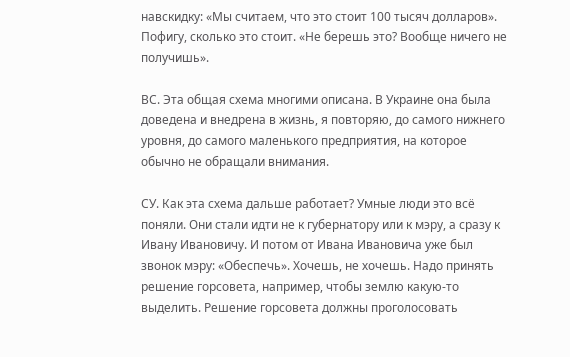навскидку: «Мы считаем, что это стоит 100 тысяч долларов». Пофигу, сколько это стоит. «Не берешь это? Вообще ничего не получишь».

ВС. Эта общая схема многими описана. В Украине она была доведена и внедрена в жизнь, я повторяю, до самого нижнего уровня, до самого маленького предприятия, на которое обычно не обращали внимания.

СУ. Как эта схема дальше работает? Умные люди это всё поняли. Они стали идти не к губернатору или к мэру, а сразу к Ивану Ивановичу. И потом от Ивана Ивановича уже был звонок мэру: «Обеспечь». Хочешь, не хочешь. Надо принять решение горсовета, например, чтобы землю какую-то выделить. Решение горсовета должны проголосовать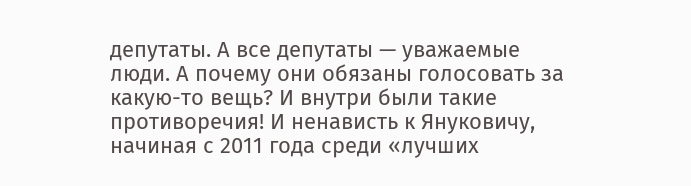депутаты. А все депутаты — уважаемые люди. А почему они обязаны голосовать за какую-то вещь? И внутри были такие противоречия! И ненависть к Януковичу, начиная с 2011 года среди «лучших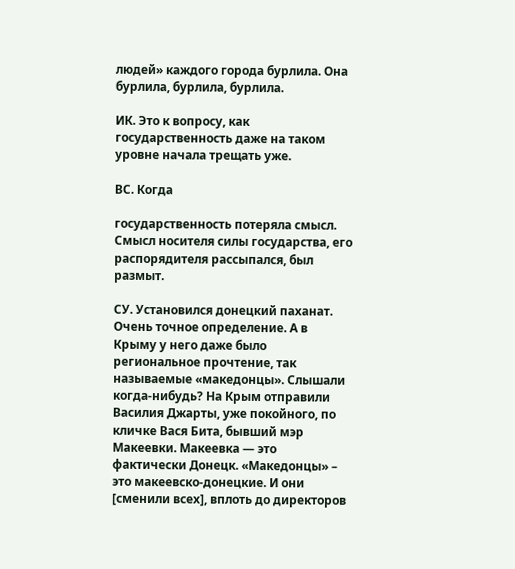людей» каждого города бурлила. Она бурлила, бурлила, бурлила.

ИК. Это к вопросу, как государственность даже на таком уровне начала трещать уже.

ВС. Когда

государственность потеряла смысл. Смысл носителя силы государства, его распорядителя рассыпался, был размыт.

СУ. Установился донецкий паханат. Очень точное определение. А в Крыму у него даже было региональное прочтение, так называемые «македонцы». Слышали когда-нибудь? На Крым отправили Василия Джарты, уже покойного, по кличке Вася Бита, бывший мэр Макеевки. Макеевка — это фактически Донецк. «Македонцы» – это макеевско-донецкие. И они [сменили всех], вплоть до директоров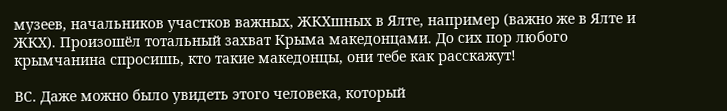музеев, начальников участков важных, ЖКХшных в Ялте, например (важно же в Ялте и ЖКХ). Произошёл тотальный захват Крыма македонцами. До сих пор любого крымчанина спросишь, кто такие македонцы, они тебе как расскажут!

ВС. Даже можно было увидеть этого человека, который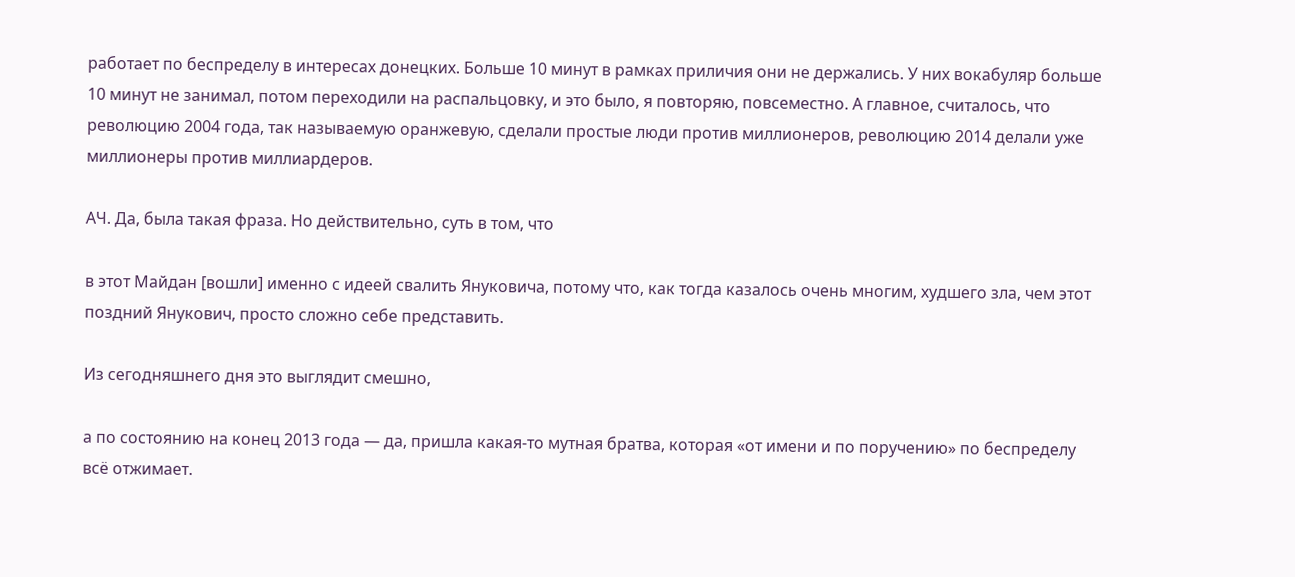работает по беспределу в интересах донецких. Больше 10 минут в рамках приличия они не держались. У них вокабуляр больше 10 минут не занимал, потом переходили на распальцовку, и это было, я повторяю, повсеместно. А главное, считалось, что революцию 2004 года, так называемую оранжевую, сделали простые люди против миллионеров, революцию 2014 делали уже миллионеры против миллиардеров.

АЧ. Да, была такая фраза. Но действительно, суть в том, что

в этот Майдан [вошли] именно с идеей свалить Януковича, потому что, как тогда казалось очень многим, худшего зла, чем этот поздний Янукович, просто сложно себе представить.

Из сегодняшнего дня это выглядит смешно,

а по состоянию на конец 2013 года — да, пришла какая-то мутная братва, которая «от имени и по поручению» по беспределу всё отжимает.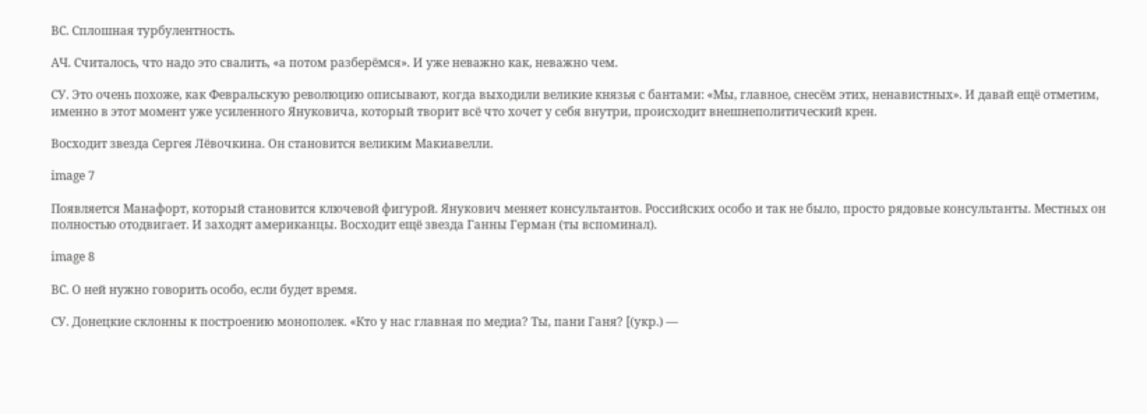ВС. Сплошная турбулентность.

АЧ. Считалось, что надо это свалить, «а потом разберёмся». И уже неважно как, неважно чем.

СУ. Это очень похоже, как Февральскую революцию описывают, когда выходили великие князья с бантами: «Мы, главное, снесём этих, ненавистных». И давай ещё отметим, именно в этот момент уже усиленного Януковича, который творит всё что хочет у себя внутри, происходит внешнеполитический крен.

Восходит звезда Сергея Лёвочкина. Он становится великим Макиавелли.

image 7

Появляется Манафорт, который становится ключевой фигурой. Янукович меняет консультантов. Российских особо и так не было, просто рядовые консультанты. Местных он полностью отодвигает. И заходят американцы. Восходит ещё звезда Ганны Герман (ты вспоминал).

image 8

ВС. О ней нужно говорить особо, если будет время.

СУ. Донецкие склонны к построению монополек. «Кто у нас главная по медиа? Ты, пани Ганя? [(укр.) —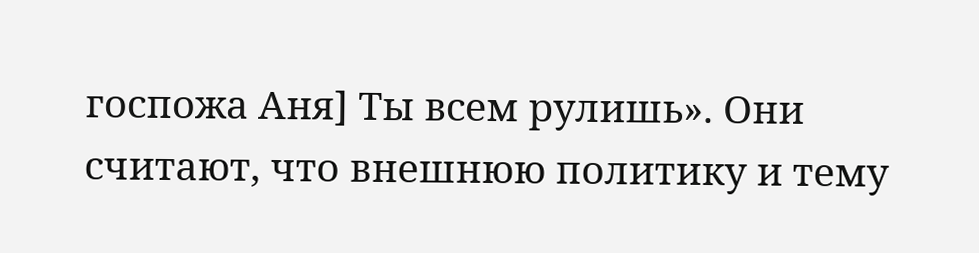госпожа Аня] Ты всем рулишь». Они считают, что внешнюю политику и тему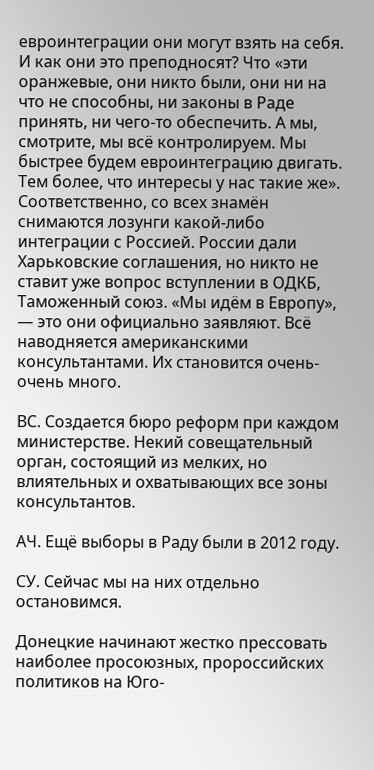евроинтеграции они могут взять на себя. И как они это преподносят? Что «эти оранжевые, они никто были, они ни на что не способны, ни законы в Раде принять, ни чего-то обеспечить. А мы, смотрите, мы всё контролируем. Мы быстрее будем евроинтеграцию двигать. Тем более, что интересы у нас такие же». Соответственно, со всех знамён снимаются лозунги какой-либо интеграции с Россией. России дали Харьковские соглашения, но никто не ставит уже вопрос вступлении в ОДКБ, Таможенный союз. «Мы идём в Европу», — это они официально заявляют. Всё наводняется американскими консультантами. Их становится очень-очень много.

ВС. Создается бюро реформ при каждом министерстве. Некий совещательный орган, состоящий из мелких, но влиятельных и охватывающих все зоны консультантов.

АЧ. Ещё выборы в Раду были в 2012 году.

СУ. Сейчас мы на них отдельно остановимся.

Донецкие начинают жестко прессовать наиболее просоюзных, пророссийских политиков на Юго-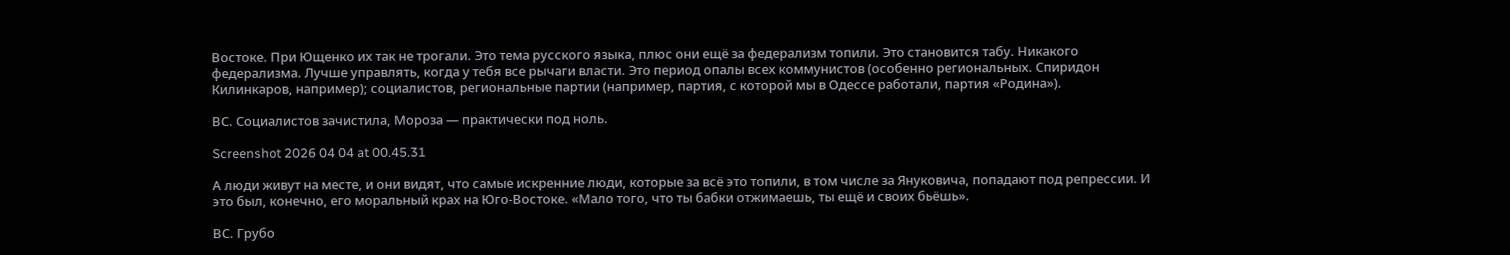Востоке. При Ющенко их так не трогали. Это тема русского языка, плюс они ещё за федерализм топили. Это становится табу. Никакого федерализма. Лучше управлять, когда у тебя все рычаги власти. Это период опалы всех коммунистов (особенно региональных. Спиридон Килинкаров, например); социалистов, региональные партии (например, партия, с которой мы в Одессе работали, партия «Родина»).

ВС. Социалистов зачистила, Мороза — практически под ноль.

Screenshot 2026 04 04 at 00.45.31

А люди живут на месте, и они видят, что самые искренние люди, которые за всё это топили, в том числе за Януковича, попадают под репрессии. И это был, конечно, его моральный крах на Юго-Востоке. «Мало того, что ты бабки отжимаешь, ты ещё и своих бьёшь».

ВС. Грубо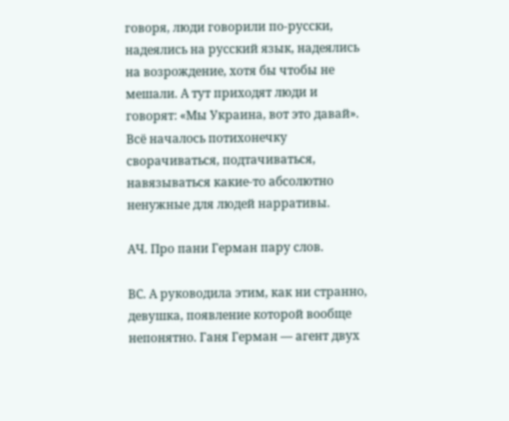говоря, люди говорили по-русски, надеялись на русский язык, надеялись на возрождение, хотя бы чтобы не мешали. А тут приходят люди и говорят: «Мы Украина, вот это давай». Всё началось потихонечку сворачиваться, подтачиваться, навязываться какие-то абсолютно ненужные для людей нарративы.

АЧ. Про пани Герман пару слов.

ВС. А руководила этим, как ни странно, девушка, появление которой вообще непонятно. Ганя Герман — агент двух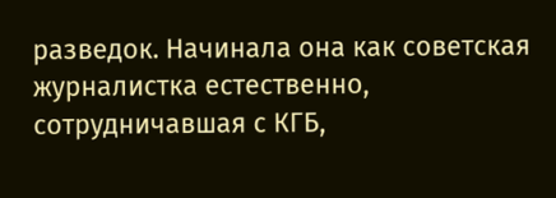разведок. Начинала она как советская журналистка естественно, сотрудничавшая с КГБ,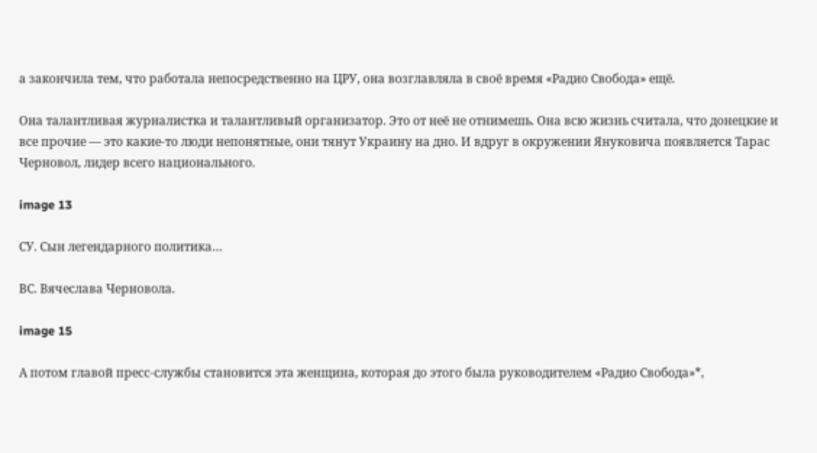а закончила тем, что работала непосредственно на ЦРУ, она возглавляла в своё время «Радио Свобода» ещё.

Она талантливая журналистка и талантливый организатор. Это от неё не отнимешь. Она всю жизнь считала, что донецкие и все прочие — это какие-то люди непонятные, они тянут Украину на дно. И вдруг в окружении Януковича появляется Тарас Черновол, лидер всего национального.

image 13

СУ. Сын легендарного политика…

ВС. Вячеслава Черновола.

image 15

А потом главой пресс-службы становится эта женщина, которая до этого была руководителем «Радио Свобода»*,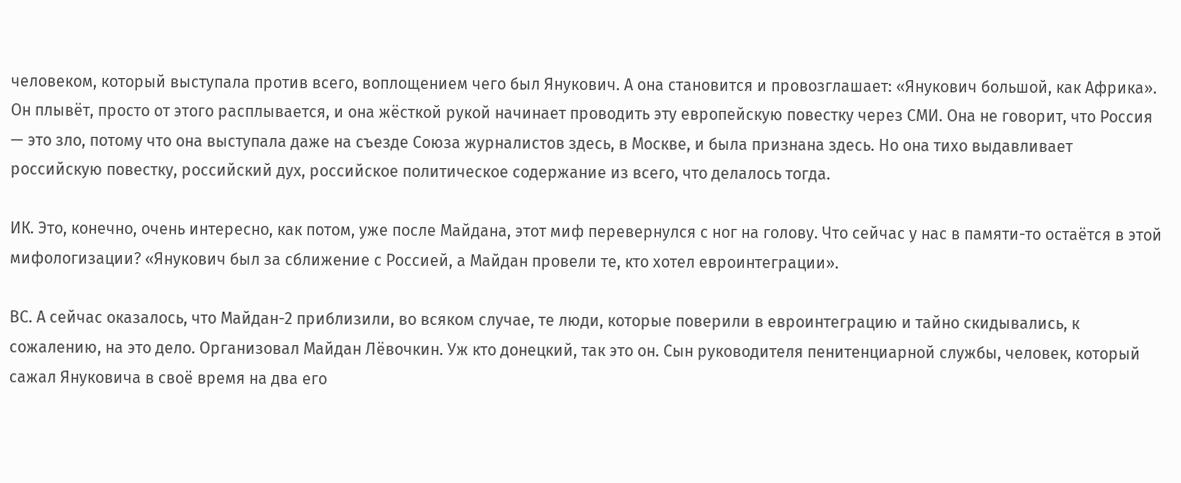человеком, который выступала против всего, воплощением чего был Янукович. А она становится и провозглашает: «Янукович большой, как Африка». Он плывёт, просто от этого расплывается, и она жёсткой рукой начинает проводить эту европейскую повестку через СМИ. Она не говорит, что Россия — это зло, потому что она выступала даже на съезде Союза журналистов здесь, в Москве, и была признана здесь. Но она тихо выдавливает российскую повестку, российский дух, российское политическое содержание из всего, что делалось тогда.

ИК. Это, конечно, очень интересно, как потом, уже после Майдана, этот миф перевернулся с ног на голову. Что сейчас у нас в памяти-то остаётся в этой мифологизации? «Янукович был за сближение с Россией, а Майдан провели те, кто хотел евроинтеграции».

ВС. А сейчас оказалось, что Майдан-2 приблизили, во всяком случае, те люди, которые поверили в евроинтеграцию и тайно скидывались, к сожалению, на это дело. Организовал Майдан Лёвочкин. Уж кто донецкий, так это он. Сын руководителя пенитенциарной службы, человек, который сажал Януковича в своё время на два его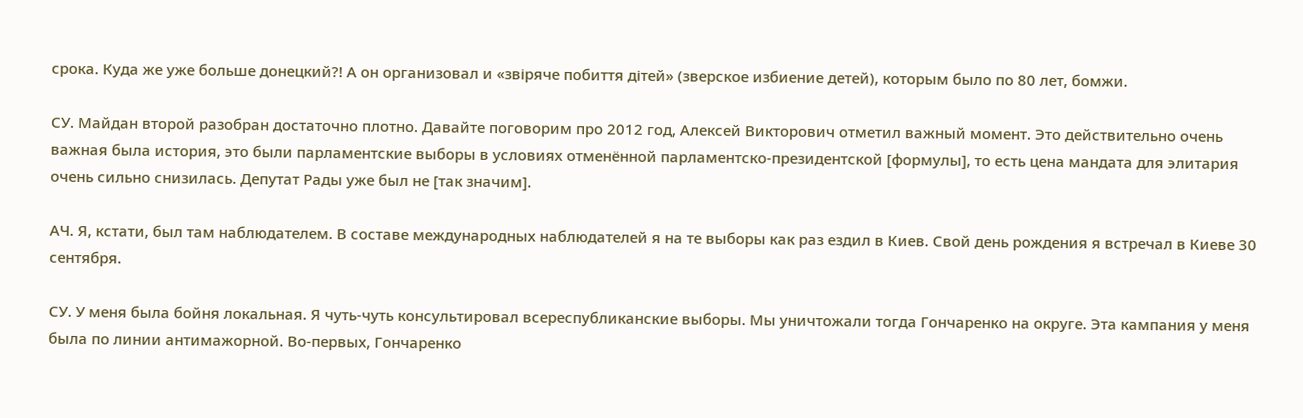срока. Куда же уже больше донецкий?! А он организовал и «звіряче побиття дітей» (зверское избиение детей), которым было по 80 лет, бомжи.

СУ. Майдан второй разобран достаточно плотно. Давайте поговорим про 2012 год, Алексей Викторович отметил важный момент. Это действительно очень важная была история, это были парламентские выборы в условиях отменённой парламентско-президентской [формулы], то есть цена мандата для элитария очень сильно снизилась. Депутат Рады уже был не [так значим].

АЧ. Я, кстати, был там наблюдателем. В составе международных наблюдателей я на те выборы как раз ездил в Киев. Свой день рождения я встречал в Киеве 30 сентября.

СУ. У меня была бойня локальная. Я чуть-чуть консультировал всереспубликанские выборы. Мы уничтожали тогда Гончаренко на округе. Эта кампания у меня была по линии антимажорной. Во-первых, Гончаренко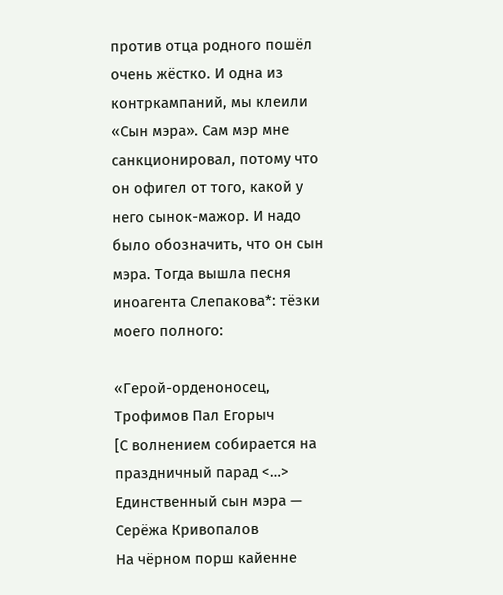против отца родного пошёл очень жёстко. И одна из контркампаний, мы клеили «Сын мэра». Сам мэр мне санкционировал, потому что он офигел от того, какой у него сынок-мажор. И надо было обозначить, что он сын мэра. Тогда вышла песня иноагента Слепакова*: тёзки моего полного:

«Герой-орденоносец, Трофимов Пал Егорыч
[С волнением собирается на праздничный парад <…>
Единственный сын мэра — Серёжа Кривопалов
На чёрном порш кайенне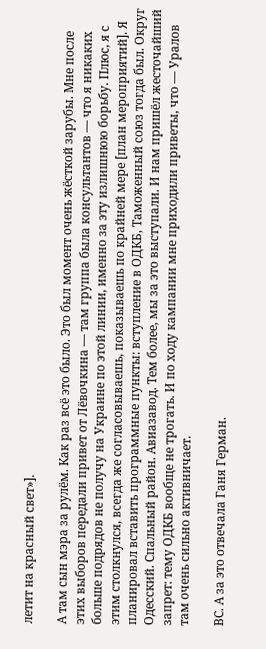летит на красный свет»].

А там сын мэра за рулём. Как раз всё это было. Это был момент очень жёсткой зарубы. Мне после этих выборов передали привет от Лёвочкина — там группа была консультантов — что я никаких больше подрядов не получу на Украине по этой линии, именно за эту излишнюю борьбу. Плюс, я с этим столкнулся, всегда же согласовываешь, показываешь по крайней мере [план мероприятий]. Я планировал вставить программные пункты: вступление в ОДКБ, Таможенный союз тогда был. Округ Одесский. Спальный район. Авиазавод. Тем более, мы за это выступали. И нам пришёл жесточайший запрет: тему ОДКБ вообще не трогать. И по ходу кампании мне приходили приветы, что — Уралов там очень сильно активничает.

ВС. А за это отвечала Ганя Герман.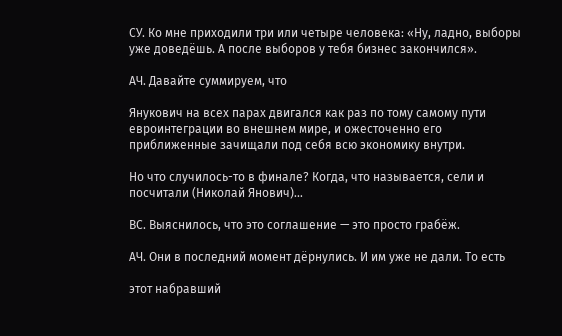СУ. Ко мне приходили три или четыре человека: «Ну, ладно, выборы уже доведёшь. А после выборов у тебя бизнес закончился».

АЧ. Давайте суммируем, что

Янукович на всех парах двигался как раз по тому самому пути евроинтеграции во внешнем мире, и ожесточенно его приближенные зачищали под себя всю экономику внутри.

Но что случилось-то в финале? Когда, что называется, сели и посчитали (Николай Янович)…

ВС. Выяснилось, что это соглашение — это просто грабёж.

АЧ. Они в последний момент дёрнулись. И им уже не дали. То есть

этот набравший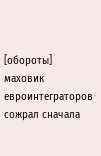[обороты] маховик евроинтеграторов сожрал сначала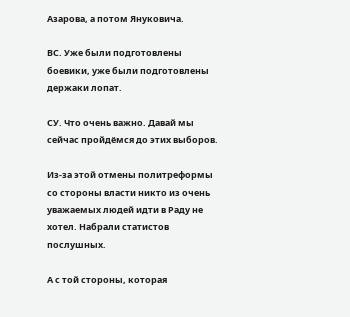Азарова, а потом Януковича.

ВС. Уже были подготовлены боевики, уже были подготовлены держаки лопат.

СУ. Что очень важно. Давай мы сейчас пройдёмся до этих выборов.

Из-за этой отмены политреформы со стороны власти никто из очень уважаемых людей идти в Раду не хотел. Набрали статистов послушных.

А с той стороны, которая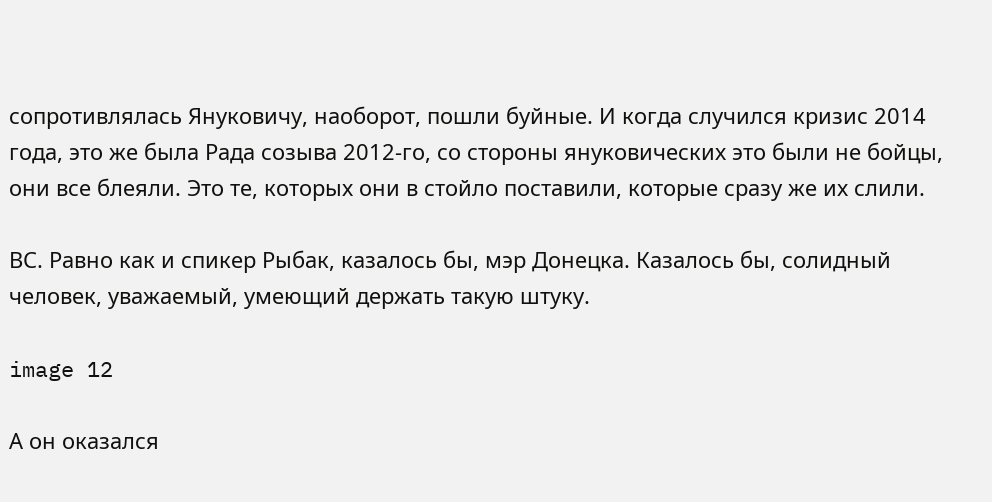сопротивлялась Януковичу, наоборот, пошли буйные. И когда случился кризис 2014 года, это же была Рада созыва 2012-го, со стороны януковических это были не бойцы, они все блеяли. Это те, которых они в стойло поставили, которые сразу же их слили.

ВС. Равно как и спикер Рыбак, казалось бы, мэр Донецка. Казалось бы, солидный человек, уважаемый, умеющий держать такую штуку.

image 12

А он оказался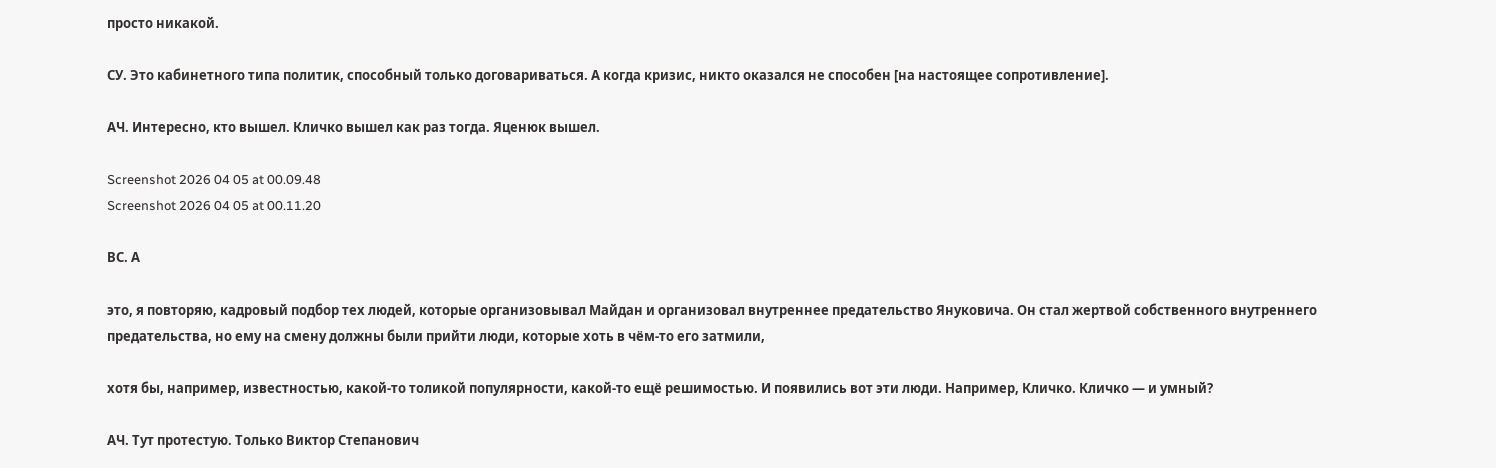просто никакой.

СУ. Это кабинетного типа политик, способный только договариваться. А когда кризис, никто оказался не способен [на настоящее сопротивление].

АЧ. Интересно, кто вышел. Кличко вышел как раз тогда. Яценюк вышел.

Screenshot 2026 04 05 at 00.09.48
Screenshot 2026 04 05 at 00.11.20

ВС. А

это, я повторяю, кадровый подбор тех людей, которые организовывал Майдан и организовал внутреннее предательство Януковича. Он стал жертвой собственного внутреннего предательства, но ему на смену должны были прийти люди, которые хоть в чём-то его затмили,

хотя бы, например, известностью, какой-то толикой популярности, какой-то ещё решимостью. И появились вот эти люди. Например, Кличко. Кличко — и умный?

АЧ. Тут протестую. Только Виктор Степанович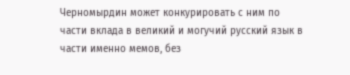Черномырдин может конкурировать с ним по части вклада в великий и могучий русский язык в части именно мемов, без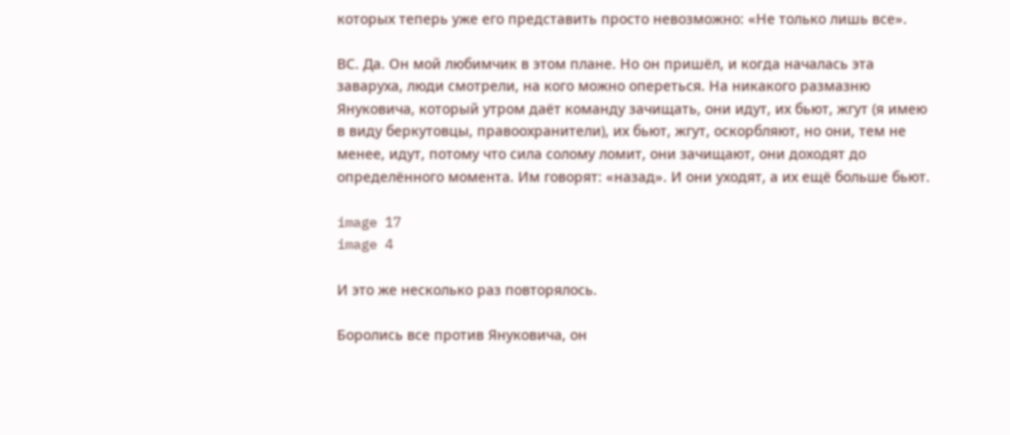которых теперь уже его представить просто невозможно: «Не только лишь все».

ВС. Да. Он мой любимчик в этом плане. Но он пришёл, и когда началась эта заваруха, люди смотрели, на кого можно опереться. На никакого размазню Януковича, который утром даёт команду зачищать, они идут, их бьют, жгут (я имею в виду беркутовцы, правоохранители), их бьют, жгут, оскорбляют, но они, тем не менее, идут, потому что сила солому ломит, они зачищают, они доходят до определённого момента. Им говорят: «назад». И они уходят, а их ещё больше бьют.

image 17
image 4

И это же несколько раз повторялось.

Боролись все против Януковича, он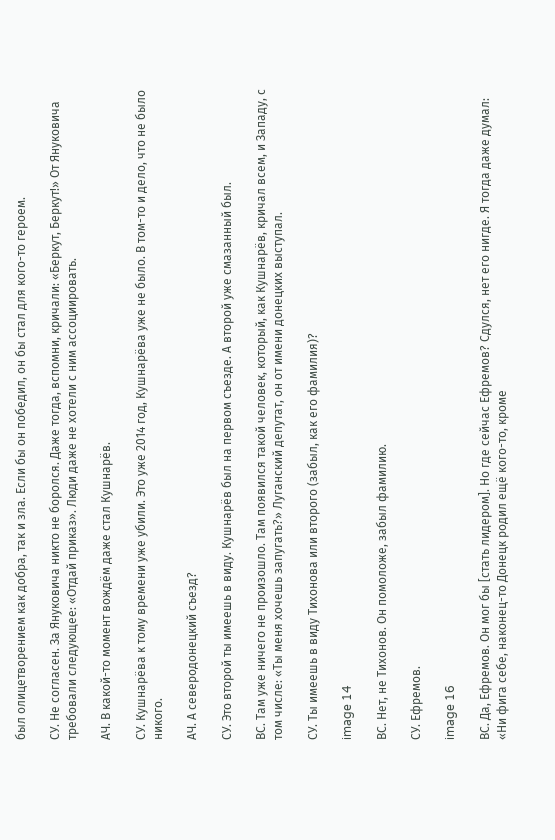был олицетворением как добра, так и зла. Если бы он победил, он бы стал для кого-то героем.

СУ. Не согласен. За Януковича никто не боролся. Даже тогда, вспомни, кричали: «Беркут, Беркут!» От Януковича требовали следующее: «Отдай приказ». Люди даже не хотели с ним ассоциировать.

АЧ. В какой-то момент вождём даже стал Кушнарёв.

СУ. Кушнарёва к тому времени уже убили. Это уже 2014 год, Кушнарёва уже не было. В том-то и дело, что не было никого.

АЧ. А северодонецкий съезд?

СУ. Это второй ты имеешь в виду. Кушнарёв был на первом съезде. А второй уже смазанный был.

ВС. Там уже ничего не произошло. Там появился такой человек, который, как Кушнарёв, кричал всем, и Западу, с том числе: «Ты меня хочешь запугать?» Луганский депутат, он от имени донецких выступал.

СУ. Ты имеешь в виду Тихонова или второго (забыл, как его фамилия)?

image 14

ВС. Нет, не Тихонов. Он помоложе, забыл фамилию.

СУ. Ефремов.

image 16

ВС. Да, Ефремов. Он мог бы [стать лидером]. Но где сейчас Ефремов? Сдулся, нет его нигде. Я тогда даже думал: «Ни фига себе, наконец-то Донецк родил ещё кого-то, кроме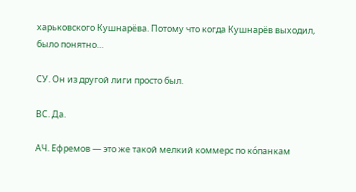харьковского Кушнарёва. Потому что когда Кушнарёв выходил, было понятно…

СУ. Он из другой лиги просто был.

ВС. Да.

АЧ. Ефремов — это же такой мелкий коммерс по ко́панкам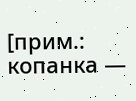[прим.: копанка —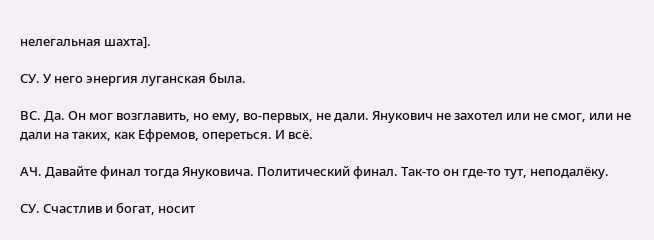нелегальная шахта].

СУ. У него энергия луганская была.

ВС. Да. Он мог возглавить, но ему, во-первых, не дали. Янукович не захотел или не смог, или не дали на таких, как Ефремов, опереться. И всё.

АЧ. Давайте финал тогда Януковича. Политический финал. Так-то он где-то тут, неподалёку.

СУ. Счастлив и богат, носит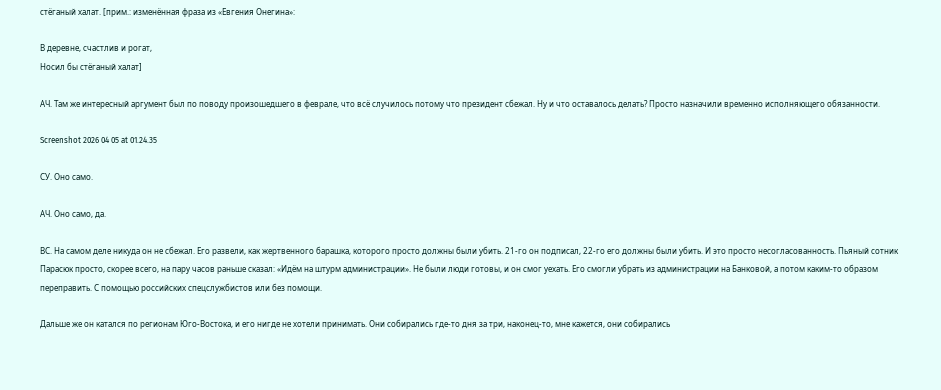стёганый халат. [прим.: изменённая фраза из «Евгения Онегина»:

В деревне, счастлив и рогат,
Носил бы стёганый халат]

АЧ. Там же интересный аргумент был по поводу произошедшего в феврале, что всё случилось потому что президент сбежал. Ну и что оставалось делать? Просто назначили временно исполняющего обязанности.

Screenshot 2026 04 05 at 01.24.35

СУ. Оно само.

АЧ. Оно само, да.

ВС. На самом деле никуда он не сбежал. Его развели, как жертвенного барашка, которого просто должны были убить. 21-го он подписал, 22-го его должны были убить. И это просто несогласованность. Пьяный сотник Парасюк просто, скорее всего, на пару часов раньше сказал: «Идём на штурм администрации». Не были люди готовы, и он смог уехать. Его смогли убрать из администрации на Банковой, а потом каким-то образом переправить. С помощью российских спецслужбистов или без помощи.

Дальше же он катался по регионам Юго-Востока, и его нигде не хотели принимать. Они собирались где-то дня за три, наконец-то, мне кажется, они собирались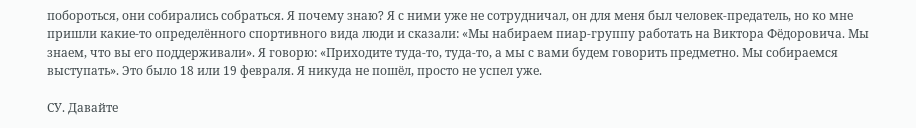побороться, они собирались собраться. Я почему знаю? Я с ними уже не сотрудничал, он для меня был человек-предатель, но ко мне пришли какие-то определённого спортивного вида люди и сказали: «Мы набираем пиар-группу работать на Виктора Фёдоровича. Мы знаем, что вы его поддерживали». Я говорю: «Приходите туда-то, туда-то, а мы с вами будем говорить предметно. Мы собираемся выступать». Это было 18 или 19 февраля. Я никуда не пошёл, просто не успел уже.

СУ. Давайте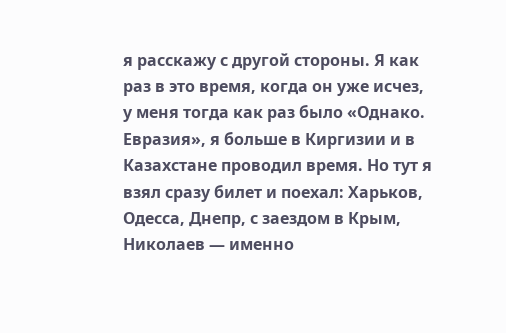я расскажу с другой стороны. Я как раз в это время, когда он уже исчез, у меня тогда как раз было «Однако. Евразия», я больше в Киргизии и в Казахстане проводил время. Но тут я взял сразу билет и поехал: Харьков, Одесса, Днепр, с заездом в Крым, Николаев — именно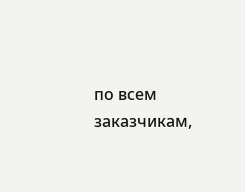по всем заказчикам,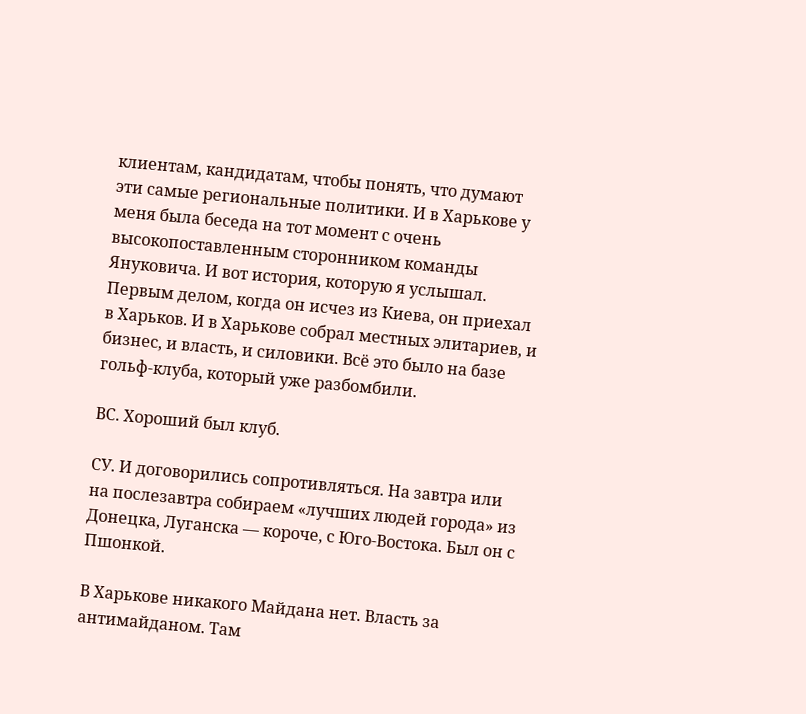клиентам, кандидатам, чтобы понять, что думают эти самые региональные политики. И в Харькове у меня была беседа на тот момент с очень высокопоставленным сторонником команды Януковича. И вот история, которую я услышал. Первым делом, когда он исчез из Киева, он приехал в Харьков. И в Харькове собрал местных элитариев, и бизнес, и власть, и силовики. Всё это было на базе гольф-клуба, который уже разбомбили.

ВС. Хороший был клуб.

СУ. И договорились сопротивляться. На завтра или на послезавтра собираем «лучших людей города» из Донецка, Луганска — короче, с Юго-Востока. Был он с Пшонкой.

В Харькове никакого Майдана нет. Власть за антимайданом. Там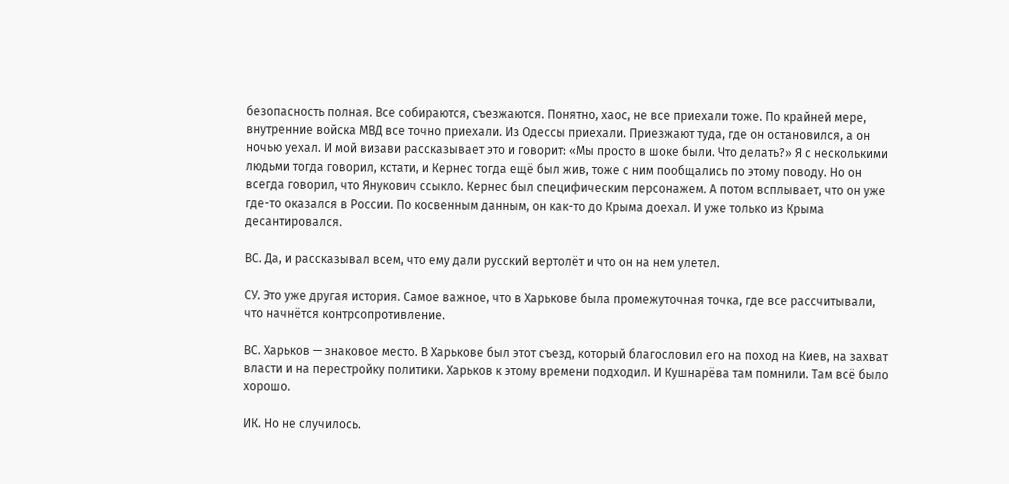безопасность полная. Все собираются, съезжаются. Понятно, хаос, не все приехали тоже. По крайней мере, внутренние войска МВД все точно приехали. Из Одессы приехали. Приезжают туда, где он остановился, а он ночью уехал. И мой визави рассказывает это и говорит: «Мы просто в шоке были. Что делать?» Я с несколькими людьми тогда говорил, кстати, и Кернес тогда ещё был жив, тоже с ним пообщались по этому поводу. Но он всегда говорил, что Янукович ссыкло. Кернес был специфическим персонажем. А потом всплывает, что он уже где-то оказался в России. По косвенным данным, он как-то до Крыма доехал. И уже только из Крыма десантировался.

ВС. Да, и рассказывал всем, что ему дали русский вертолёт и что он на нем улетел.

СУ. Это уже другая история. Самое важное, что в Харькове была промежуточная точка, где все рассчитывали, что начнётся контрсопротивление.

ВС. Харьков — знаковое место. В Харькове был этот съезд, который благословил его на поход на Киев, на захват власти и на перестройку политики. Харьков к этому времени подходил. И Кушнарёва там помнили. Там всё было хорошо.

ИК. Но не случилось.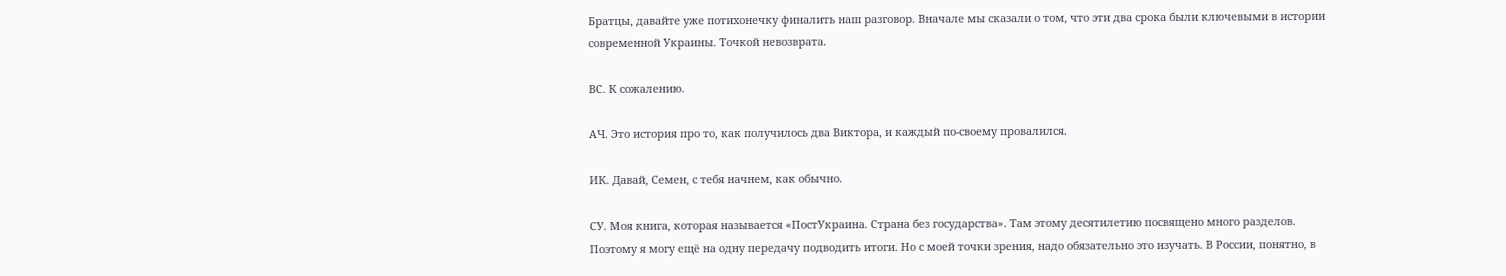Братцы, давайте уже потихонечку финалить наш разговор. Вначале мы сказали о том, что эти два срока были ключевыми в истории современной Украины. Точкой невозврата.

ВС. К сожалению.

АЧ. Это история про то, как получилось два Виктора, и каждый по-своему провалился.

ИК. Давай, Семен, с тебя начнем, как обычно.

СУ. Моя книга, которая называется «ПостУкраина. Страна без государства». Там этому десятилетию посвящено много разделов. Поэтому я могу ещё на одну передачу подводить итоги. Но с моей точки зрения, надо обязательно это изучать. В России, понятно, в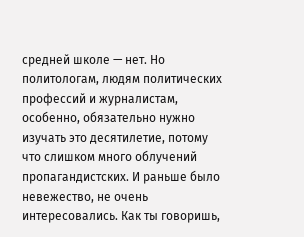средней школе — нет. Но политологам, людям политических профессий и журналистам, особенно, обязательно нужно изучать это десятилетие, потому что слишком много облучений пропагандистских. И раньше было невежество, не очень интересовались. Как ты говоришь,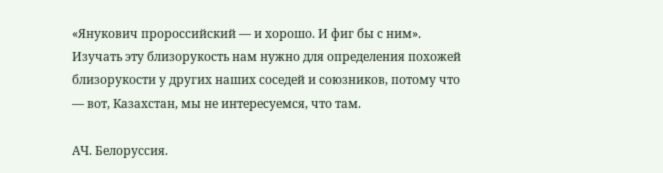«Янукович пророссийский — и хорошо. И фиг бы с ним». Изучать эту близорукость нам нужно для определения похожей близорукости у других наших соседей и союзников, потому что — вот, Казахстан, мы не интересуемся, что там.

АЧ. Белоруссия.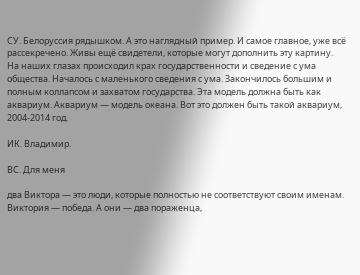СУ. Белоруссия рядышком. А это наглядный пример. И самое главное, уже всё рассекречено. Живы ещё свидетели, которые могут дополнить эту картину. На наших глазах происходил крах государственности и сведение с ума общества. Началось с маленького сведения с ума. Закончилось большим и полным коллапсом и захватом государства. Эта модель должна быть как аквариум. Аквариум — модель океана. Вот это должен быть такой аквариум, 2004-2014 год.

ИК. Владимир.

ВС. Для меня

два Виктора — это люди, которые полностью не соответствуют своим именам. Виктория — победа. А они — два пораженца,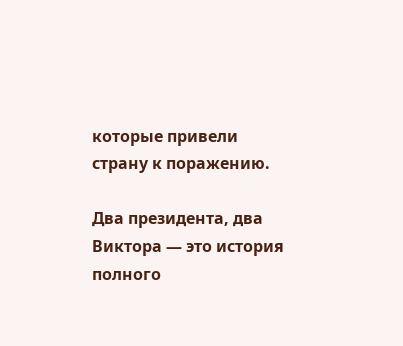которые привели страну к поражению.

Два президента, два Виктора — это история полного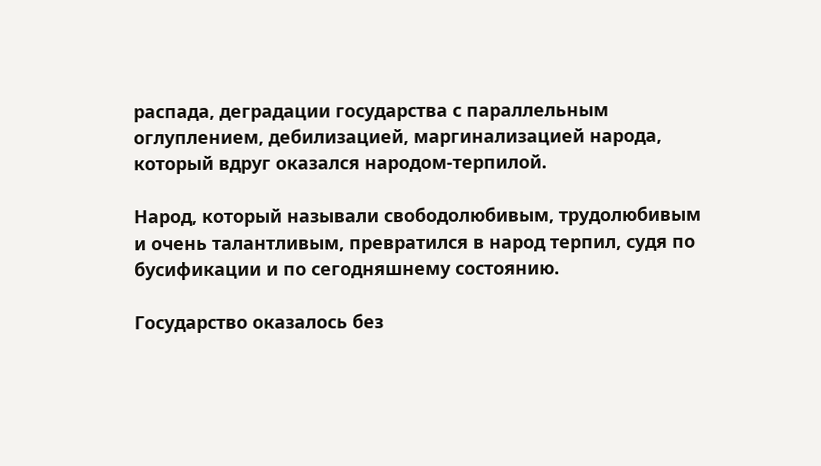распада, деградации государства с параллельным оглуплением, дебилизацией, маргинализацией народа, который вдруг оказался народом-терпилой.

Народ, который называли свободолюбивым, трудолюбивым и очень талантливым, превратился в народ терпил, судя по бусификации и по сегодняшнему состоянию.

Государство оказалось без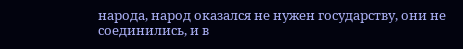народа, народ оказался не нужен государству, они не соединились, и в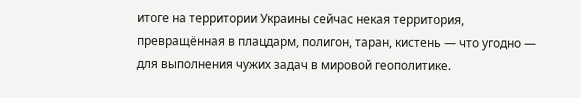итоге на территории Украины сейчас некая территория, превращённая в плацдарм, полигон, таран, кистень — что угодно — для выполнения чужих задач в мировой геополитике.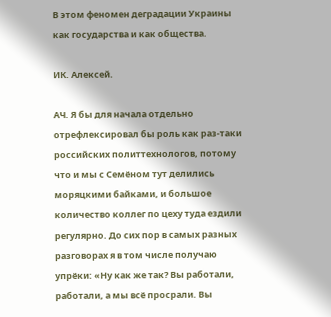В этом феномен деградации Украины как государства и как общества.

ИК. Алексей.

АЧ. Я бы для начала отдельно отрефлексировал бы роль как раз-таки российских политтехнологов, потому что и мы с Семёном тут делились моряцкими байками, и большое количество коллег по цеху туда ездили регулярно. До сих пор в самых разных разговорах я в том числе получаю упрёки: «Ну как же так? Вы работали, работали, а мы всё просрали. Вы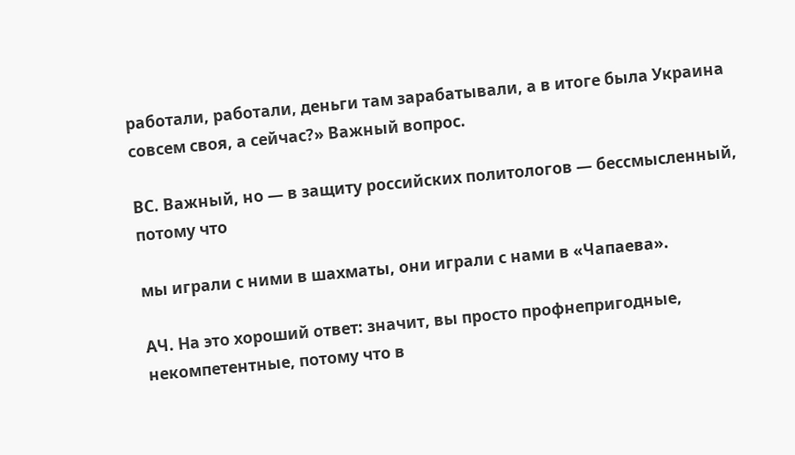работали, работали, деньги там зарабатывали, а в итоге была Украина совсем своя, а сейчас?» Важный вопрос.

ВС. Важный, но — в защиту российских политологов — бессмысленный, потому что

мы играли с ними в шахматы, они играли с нами в «Чапаева».

АЧ. На это хороший ответ: значит, вы просто профнепригодные, некомпетентные, потому что в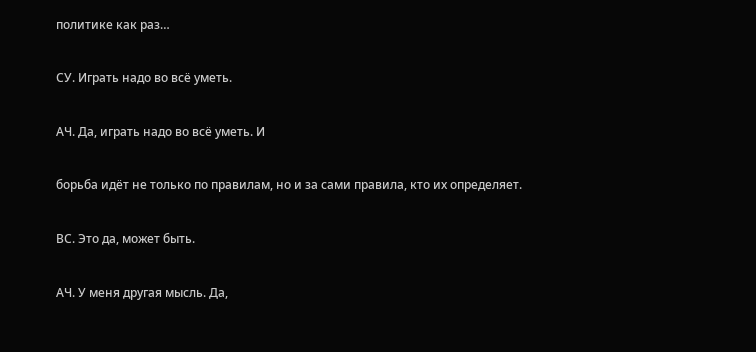политике как раз…

СУ. Играть надо во всё уметь.

АЧ. Да, играть надо во всё уметь. И

борьба идёт не только по правилам, но и за сами правила, кто их определяет.

ВС. Это да, может быть.

АЧ. У меня другая мысль. Да,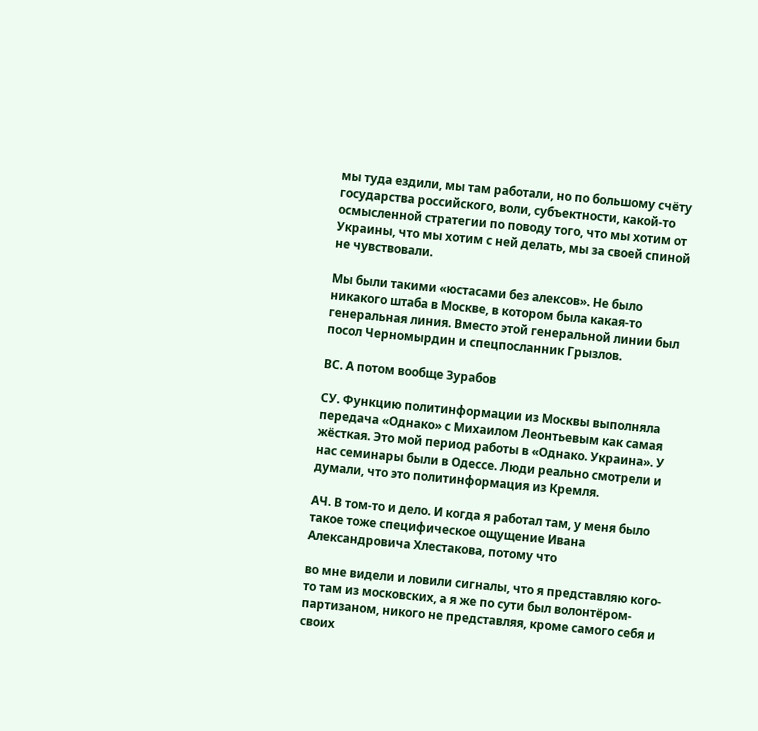мы туда ездили, мы там работали, но по большому счёту государства российского, воли, субъектности, какой-то осмысленной стратегии по поводу того, что мы хотим от Украины, что мы хотим с ней делать, мы за своей спиной не чувствовали.

Мы были такими «юстасами без алексов». Не было никакого штаба в Москве, в котором была какая-то генеральная линия. Вместо этой генеральной линии был посол Черномырдин и спецпосланник Грызлов.

ВС. А потом вообще Зурабов

СУ. Функцию политинформации из Москвы выполняла передача «Однако» с Михаилом Леонтьевым как самая жёсткая. Это мой период работы в «Однако. Украина». У нас семинары были в Одессе. Люди реально смотрели и думали, что это политинформация из Кремля.

АЧ. В том-то и дело. И когда я работал там, у меня было такое тоже специфическое ощущение Ивана Александровича Хлестакова, потому что

во мне видели и ловили сигналы, что я представляю кого-то там из московских, а я же по сути был волонтёром-партизаном, никого не представляя, кроме самого себя и своих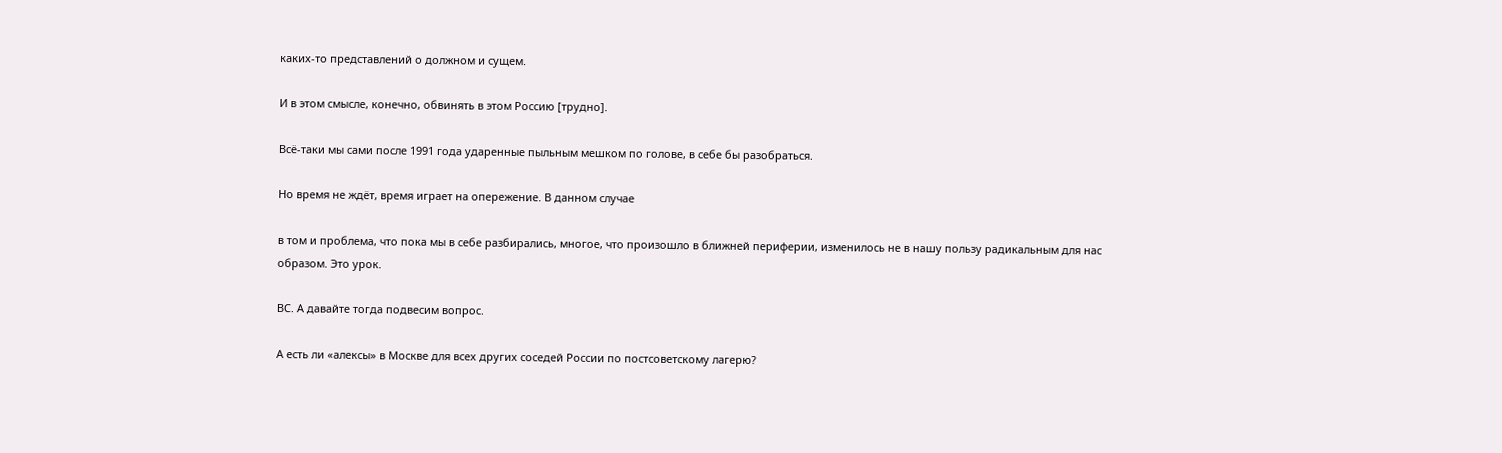каких-то представлений о должном и сущем.

И в этом смысле, конечно, обвинять в этом Россию [трудно].

Всё-таки мы сами после 1991 года ударенные пыльным мешком по голове, в себе бы разобраться.

Но время не ждёт, время играет на опережение. В данном случае

в том и проблема, что пока мы в себе разбирались, многое, что произошло в ближней периферии, изменилось не в нашу пользу радикальным для нас образом. Это урок.

ВС. А давайте тогда подвесим вопрос.

А есть ли «алексы» в Москве для всех других соседей России по постсоветскому лагерю?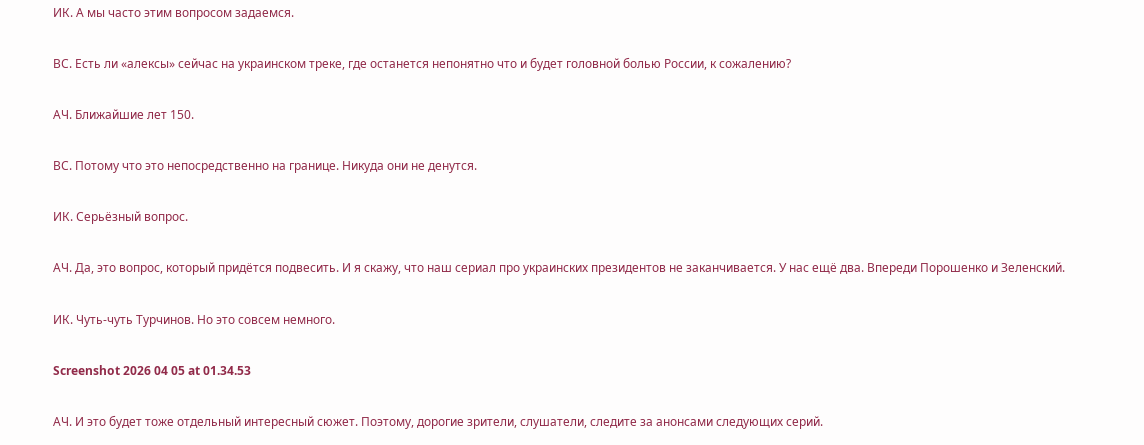ИК. А мы часто этим вопросом задаемся.

ВС. Есть ли «алексы» сейчас на украинском треке, где останется непонятно что и будет головной болью России, к сожалению?

АЧ. Ближайшие лет 150.

ВС. Потому что это непосредственно на границе. Никуда они не денутся.

ИК. Серьёзный вопрос.

АЧ. Да, это вопрос, который придётся подвесить. И я скажу, что наш сериал про украинских президентов не заканчивается. У нас ещё два. Впереди Порошенко и Зеленский.

ИК. Чуть-чуть Турчинов. Но это совсем немного.

Screenshot 2026 04 05 at 01.34.53

АЧ. И это будет тоже отдельный интересный сюжет. Поэтому, дорогие зрители, слушатели, следите за анонсами следующих серий.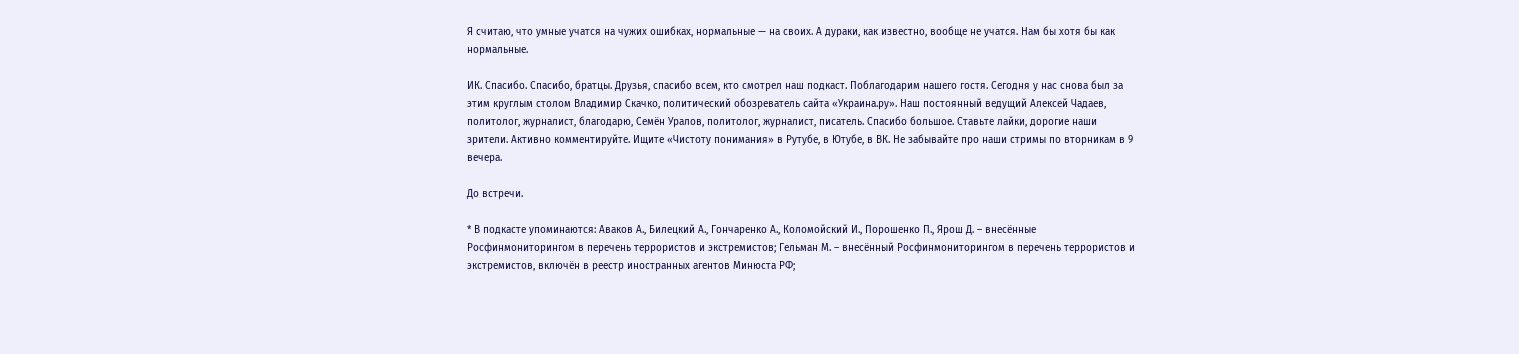Я считаю, что умные учатся на чужих ошибках, нормальные — на своих. А дураки, как известно, вообще не учатся. Нам бы хотя бы как нормальные.

ИК. Спасибо. Спасибо, братцы. Друзья, спасибо всем, кто смотрел наш подкаст. Поблагодарим нашего гостя. Сегодня у нас снова был за этим круглым столом Владимир Скачко, политический обозреватель сайта «Украина.ру». Наш постоянный ведущий Алексей Чадаев, политолог, журналист, благодарю, Семён Уралов, политолог, журналист, писатель. Спасибо большое. Ставьте лайки, дорогие наши зрители. Активно комментируйте. Ищите «Чистоту понимания» в Рутубе, в Ютубе, в ВК. Не забывайте про наши стримы по вторникам в 9 вечера.

До встречи.

* В подкасте упоминаются: Аваков А., Билецкий А., Гончаренко А., Коломойский И., Порошенко П., Ярош Д. – внесённые Росфинмониторингом в перечень террористов и экстремистов; Гельман М. – внесённый Росфинмониторингом в перечень террористов и экстремистов, включён в реестр иностранных агентов Минюста РФ;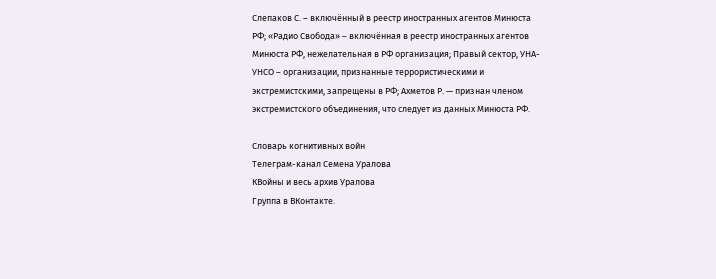Слепаков С. – включённый в реестр иностранных агентов Минюста РФ; «Радио Свобода» – включённая в реестр иностранных агентов Минюста РФ, нежелательная в РФ организация; Правый сектор, УНА-УНСО – организации, признанные террористическими и экстремистскими, запрещены в РФ; Ахметов Р. — признан членом экстремистского объединения, что следует из данных Минюста РФ.

Словарь когнитивных войн
Телеграм-канал Семена Уралова
КВойны и весь архив Уралова
Группа в ВКонтакте.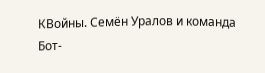КВойны. Семён Уралов и команда
Бот-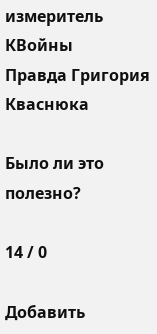измеритель КВойны
Правда Григория Кваснюка

Было ли это полезно?

14 / 0

Добавить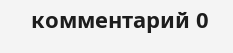комментарий 0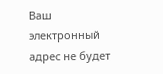Ваш электронный адрес не будет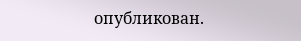опубликован.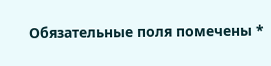Обязательные поля помечены *